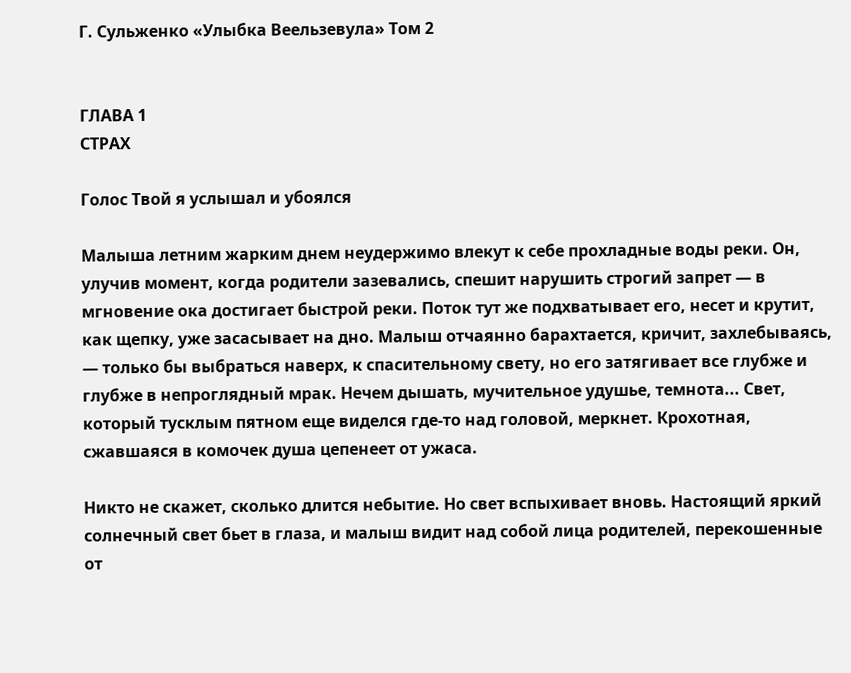Г. Сульженко «Улыбка Веельзевула» Том 2


ГЛАВА 1
СТРАХ

Голос Твой я услышал и убоялся

Малыша летним жарким днем неудержимо влекут к себе прохладные воды реки. Он, улучив момент, когда родители зазевались, спешит нарушить строгий запрет — в мгновение ока достигает быстрой реки. Поток тут же подхватывает его, несет и крутит, как щепку, уже засасывает на дно. Малыш отчаянно барахтается, кричит, захлебываясь, — только бы выбраться наверх, к спасительному свету, но его затягивает все глубже и глубже в непроглядный мрак. Нечем дышать, мучительное удушье, темнота... Свет, который тусклым пятном еще виделся где-то над головой, меркнет. Крохотная, сжавшаяся в комочек душа цепенеет от ужаса.

Никто не скажет, сколько длится небытие. Но свет вспыхивает вновь. Настоящий яркий солнечный свет бьет в глаза, и малыш видит над собой лица родителей, перекошенные от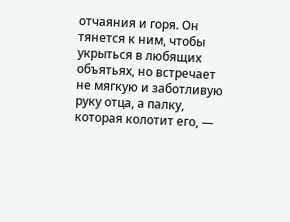отчаяния и горя. Он тянется к ним, чтобы укрыться в любящих объятьях, но встречает не мягкую и заботливую руку отца, а палку, которая колотит его, —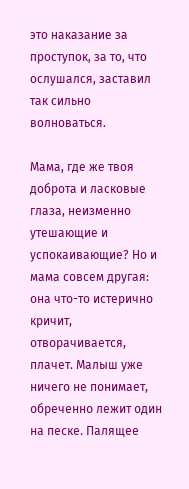это наказание за проступок, за то, что ослушался, заставил так сильно волноваться.

Мама, где же твоя доброта и ласковые глаза, неизменно утешающие и успокаивающие? Но и мама совсем другая: она что-то истерично кричит, отворачивается, плачет. Малыш уже ничего не понимает, обреченно лежит один на песке. Палящее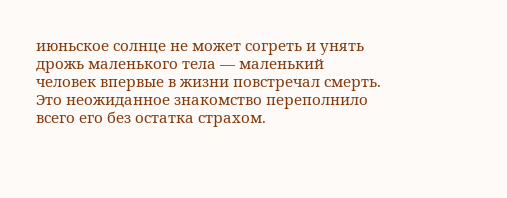июньское солнце не может согреть и унять дрожь маленького тела — маленький человек впервые в жизни повстречал смерть. Это неожиданное знакомство переполнило всего его без остатка страхом.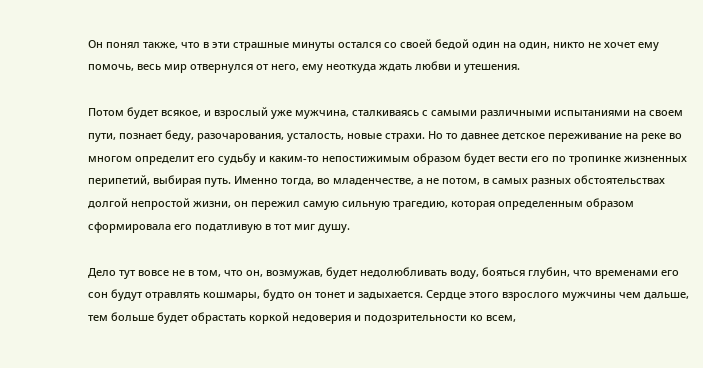Он понял также, что в эти страшные минуты остался со своей бедой один на один, никто не хочет ему помочь, весь мир отвернулся от него, ему неоткуда ждать любви и утешения.

Потом будет всякое, и взрослый уже мужчина, сталкиваясь с самыми различными испытаниями на своем пути, познает беду, разочарования, усталость, новые страхи. Но то давнее детское переживание на реке во многом определит его судьбу и каким-то непостижимым образом будет вести его по тропинке жизненных перипетий, выбирая путь. Именно тогда, во младенчестве, а не потом, в самых разных обстоятельствах долгой непростой жизни, он пережил самую сильную трагедию, которая определенным образом сформировала его податливую в тот миг душу.

Дело тут вовсе не в том, что он, возмужав, будет недолюбливать воду, бояться глубин, что временами его сон будут отравлять кошмары, будто он тонет и задыхается. Сердце этого взрослого мужчины чем дальше, тем больше будет обрастать коркой недоверия и подозрительности ко всем,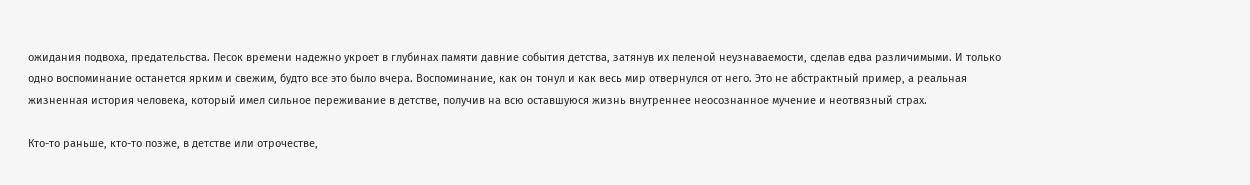ожидания подвоха, предательства. Песок времени надежно укроет в глубинах памяти давние события детства, затянув их пеленой неузнаваемости, сделав едва различимыми. И только одно воспоминание останется ярким и свежим, будто все это было вчера. Воспоминание, как он тонул и как весь мир отвернулся от него. Это не абстрактный пример, а реальная жизненная история человека, который имел сильное переживание в детстве, получив на всю оставшуюся жизнь внутреннее неосознанное мучение и неотвязный страх.

Кто-то раньше, кто-то позже, в детстве или отрочестве,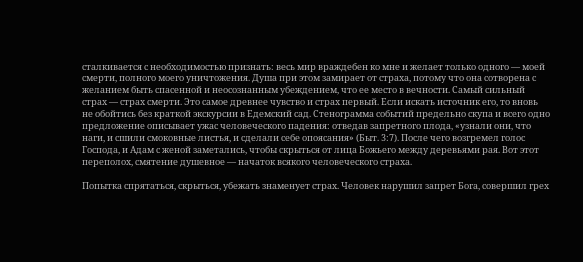сталкивается с необходимостью признать: весь мир враждебен ко мне и желает только одного — моей смерти, полного моего уничтожения. Душа при этом замирает от страха, потому что она сотворена с желанием быть спасенной и неосознанным убеждением, что ее место в вечности. Самый сильный страх — страх смерти. Это самое древнее чувство и страх первый. Если искать источник его, то вновь не обойтись без краткой экскурсии в Едемский сад. Стенограмма событий предельно скупа и всего одно предложение описывает ужас человеческого падения: отведав запретного плода, «узнали они, что наги, и сшили смоковные листья, и сделали себе опоясания» (Быт. 3:7). После чего возгремел голос Господа, и Адам с женой заметались, чтобы скрыться от лица Божьего между деревьями рая. Вот этот переполох, смятение душевное — начаток всякого человеческого страха.

Попытка спрятаться, скрыться, убежать знаменует страх. Человек нарушил запрет Бога, совершил грех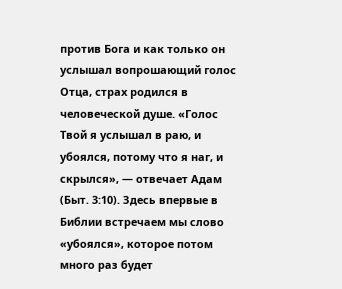против Бога и как только он услышал вопрошающий голос Отца, страх родился в человеческой душе. «Голос Твой я услышал в раю, и убоялся, потому что я наг, и скрылся», — отвечает Адам (Быт. 3:10). Здесь впервые в Библии встречаем мы слово «убоялся», которое потом много раз будет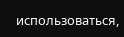использоваться,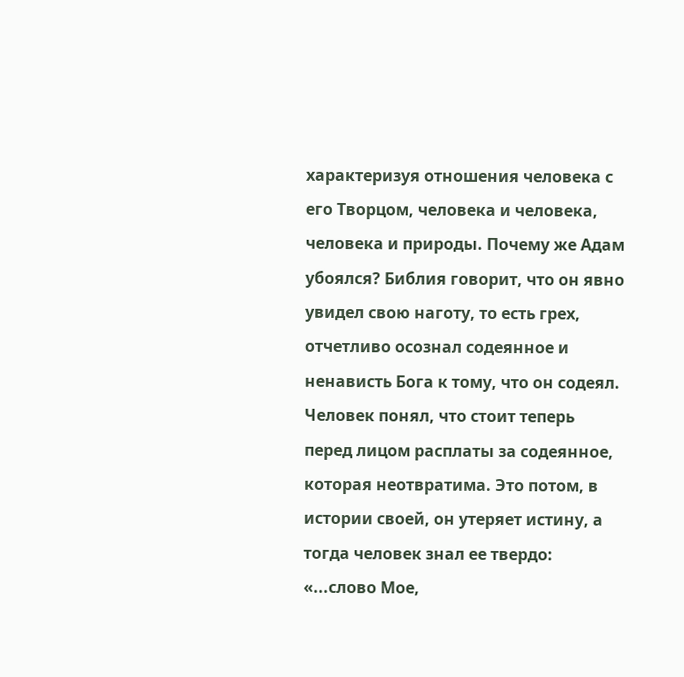характеризуя отношения человека с его Творцом, человека и человека, человека и природы. Почему же Адам убоялся? Библия говорит, что он явно увидел свою наготу, то есть грех, отчетливо осознал содеянное и ненависть Бога к тому, что он содеял. Человек понял, что стоит теперь перед лицом расплаты за содеянное, которая неотвратима. Это потом, в истории своей, он утеряет истину, а тогда человек знал ее твердо: «...слово Мое,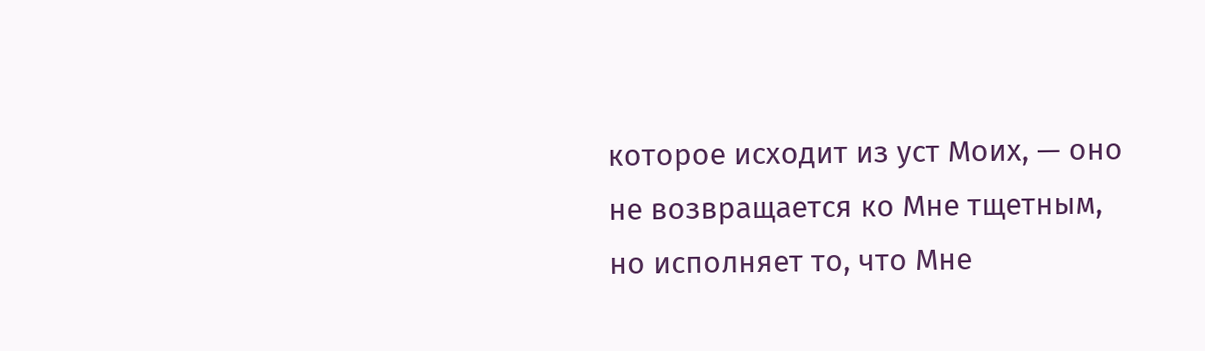которое исходит из уст Моих, — оно не возвращается ко Мне тщетным, но исполняет то, что Мне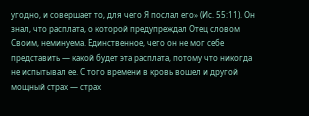угодно, и совершает то, для чего Я послал его» (Ис. 55:11). Он знал, что расплата, о которой предупреждал Отец словом Своим, неминуема. Единственное, чего он не мог себе представить — какой будет эта расплата, потому что никогда не испытывал ее. С того времени в кровь вошел и другой мощный страх — страх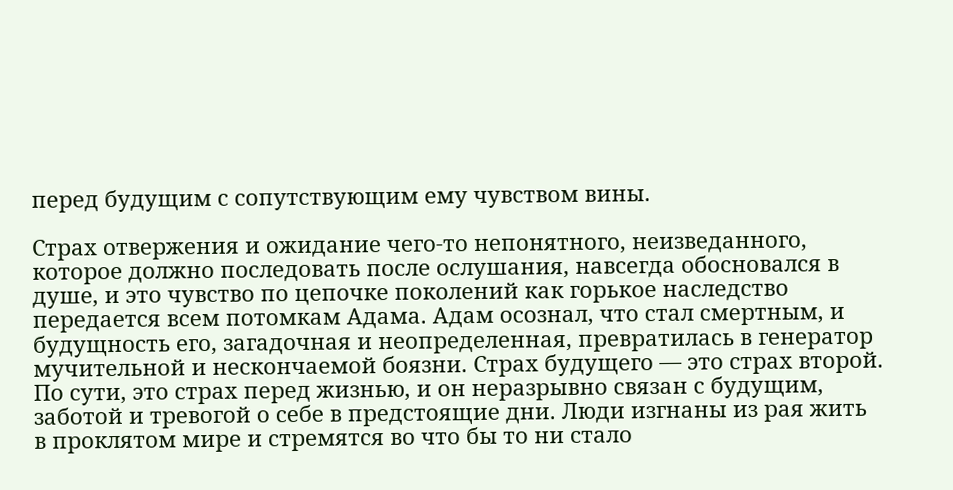перед будущим с сопутствующим ему чувством вины.

Страх отвержения и ожидание чего-то непонятного, неизведанного, которое должно последовать после ослушания, навсегда обосновался в душе, и это чувство по цепочке поколений как горькое наследство передается всем потомкам Адама. Адам осознал, что стал смертным, и будущность его, загадочная и неопределенная, превратилась в генератор мучительной и нескончаемой боязни. Страх будущего — это страх второй. По сути, это страх перед жизнью, и он неразрывно связан с будущим, заботой и тревогой о себе в предстоящие дни. Люди изгнаны из рая жить в проклятом мире и стремятся во что бы то ни стало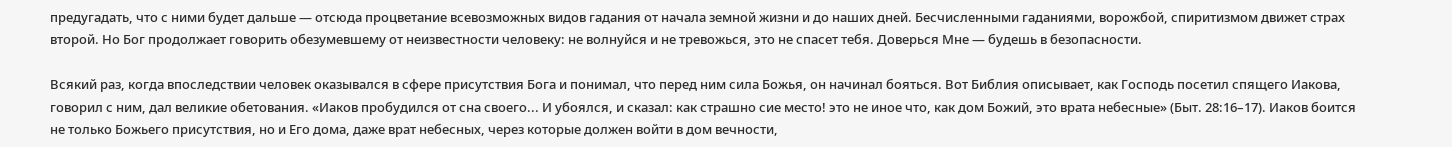предугадать, что с ними будет дальше — отсюда процветание всевозможных видов гадания от начала земной жизни и до наших дней. Бесчисленными гаданиями, ворожбой, спиритизмом движет страх второй. Но Бог продолжает говорить обезумевшему от неизвестности человеку: не волнуйся и не тревожься, это не спасет тебя. Доверься Мне — будешь в безопасности.

Всякий раз, когда впоследствии человек оказывался в сфере присутствия Бога и понимал, что перед ним сила Божья, он начинал бояться. Вот Библия описывает, как Господь посетил спящего Иакова, говорил с ним, дал великие обетования. «Иаков пробудился от сна своего... И убоялся, и сказал: как страшно сие место! это не иное что, как дом Божий, это врата небесные» (Быт. 28:16–17). Иаков боится не только Божьего присутствия, но и Его дома, даже врат небесных, через которые должен войти в дом вечности,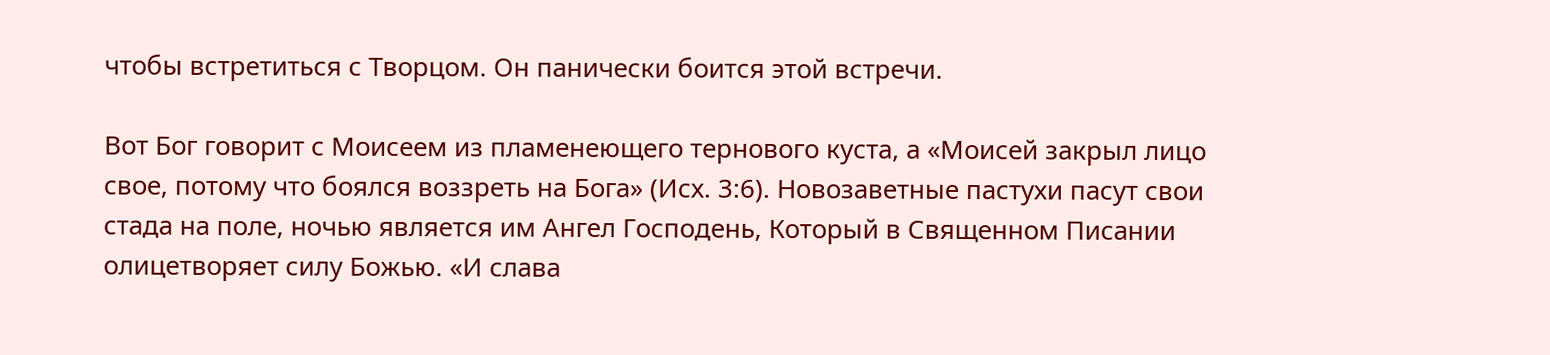чтобы встретиться с Творцом. Он панически боится этой встречи.

Вот Бог говорит с Моисеем из пламенеющего тернового куста, а «Моисей закрыл лицо свое, потому что боялся воззреть на Бога» (Исх. 3:6). Новозаветные пастухи пасут свои стада на поле, ночью является им Ангел Господень, Который в Священном Писании олицетворяет силу Божью. «И слава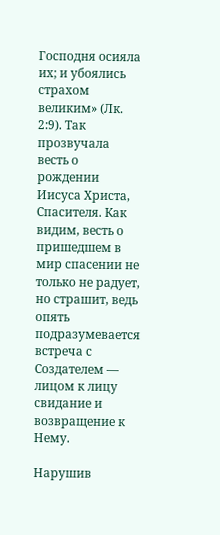Господня осияла их; и убоялись страхом великим» (Лк. 2:9). Так прозвучала весть о рождении Иисуса Христа, Спасителя. Как видим, весть о пришедшем в мир спасении не только не радует, но страшит, ведь опять подразумевается встреча с Создателем — лицом к лицу свидание и возвращение к Нему.

Нарушив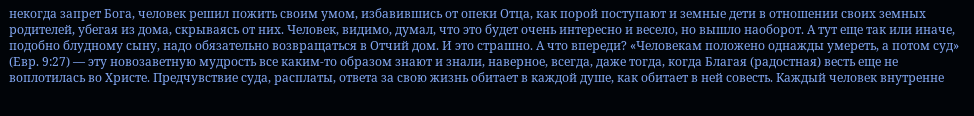некогда запрет Бога, человек решил пожить своим умом, избавившись от опеки Отца, как порой поступают и земные дети в отношении своих земных родителей, убегая из дома, скрываясь от них. Человек, видимо, думал, что это будет очень интересно и весело, но вышло наоборот. А тут еще так или иначе, подобно блудному сыну, надо обязательно возвращаться в Отчий дом. И это страшно. А что впереди? «Человекам положено однажды умереть, а потом суд» (Евр. 9:27) — эту новозаветную мудрость все каким-то образом знают и знали, наверное, всегда, даже тогда, когда Благая (радостная) весть еще не воплотилась во Христе. Предчувствие суда, расплаты, ответа за свою жизнь обитает в каждой душе, как обитает в ней совесть. Каждый человек внутренне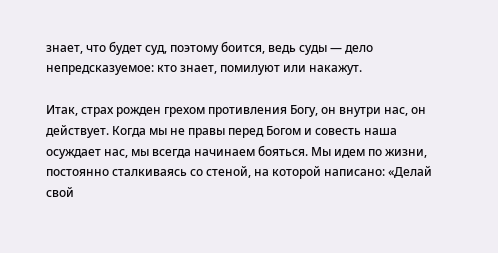знает, что будет суд, поэтому боится, ведь суды — дело непредсказуемое: кто знает, помилуют или накажут.

Итак, страх рожден грехом противления Богу, он внутри нас, он действует. Когда мы не правы перед Богом и совесть наша осуждает нас, мы всегда начинаем бояться. Мы идем по жизни, постоянно сталкиваясь со стеной, на которой написано: «Делай свой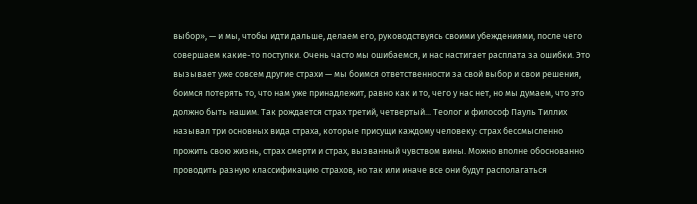выбор», — и мы, чтобы идти дальше, делаем его, руководствуясь своими убеждениями, после чего совершаем какие-то поступки. Очень часто мы ошибаемся, и нас настигает расплата за ошибки. Это вызывает уже совсем другие страхи — мы боимся ответственности за свой выбор и свои решения, боимся потерять то, что нам уже принадлежит, равно как и то, чего у нас нет, но мы думаем, что это должно быть нашим. Так рождается страх третий, четвертый... Теолог и философ Пауль Тиллих называл три основных вида страха, которые присущи каждому человеку: страх бессмысленно прожить свою жизнь, страх смерти и страх, вызванный чувством вины. Можно вполне обоснованно проводить разную классификацию страхов, но так или иначе все они будут располагаться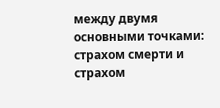между двумя основными точками: страхом смерти и страхом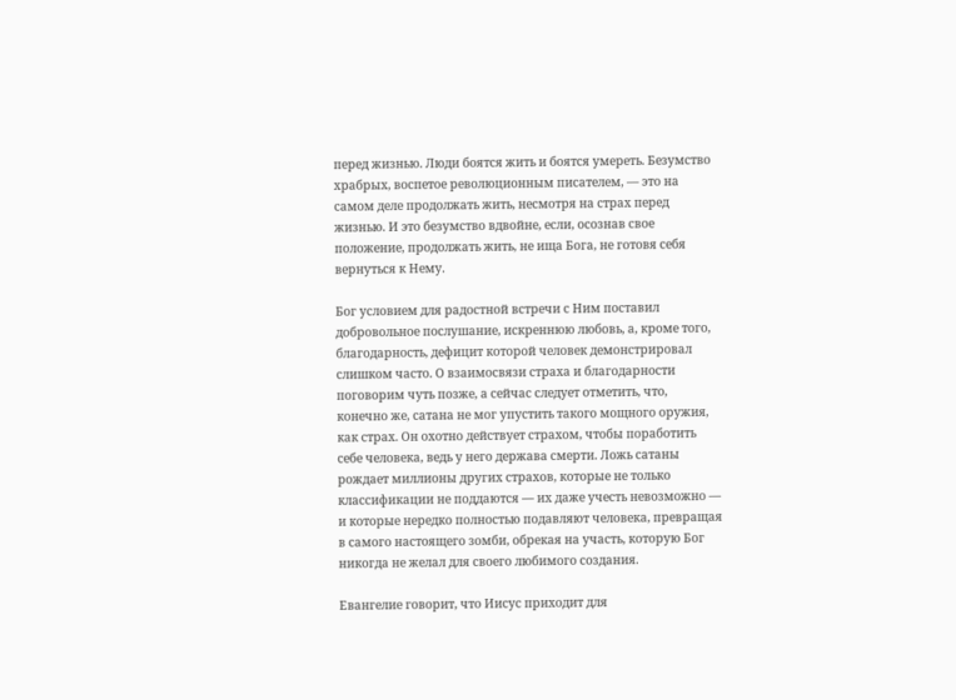перед жизнью. Люди боятся жить и боятся умереть. Безумство храбрых, воспетое революционным писателем, — это на самом деле продолжать жить, несмотря на страх перед жизнью. И это безумство вдвойне, если, осознав свое положение, продолжать жить, не ища Бога, не готовя себя вернуться к Нему.

Бог условием для радостной встречи с Ним поставил добровольное послушание, искреннюю любовь, а, кроме того, благодарность, дефицит которой человек демонстрировал слишком часто. О взаимосвязи страха и благодарности поговорим чуть позже, а сейчас следует отметить, что, конечно же, сатана не мог упустить такого мощного оружия, как страх. Он охотно действует страхом, чтобы поработить себе человека, ведь у него держава смерти. Ложь сатаны рождает миллионы других страхов, которые не только классификации не поддаются — их даже учесть невозможно — и которые нередко полностью подавляют человека, превращая в самого настоящего зомби, обрекая на участь, которую Бог никогда не желал для своего любимого создания.

Евангелие говорит, что Иисус приходит для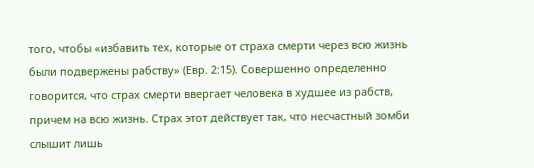того, чтобы «избавить тех, которые от страха смерти через всю жизнь были подвержены рабству» (Евр. 2:15). Совершенно определенно говорится, что страх смерти ввергает человека в худшее из рабств, причем на всю жизнь. Страх этот действует так, что несчастный зомби слышит лишь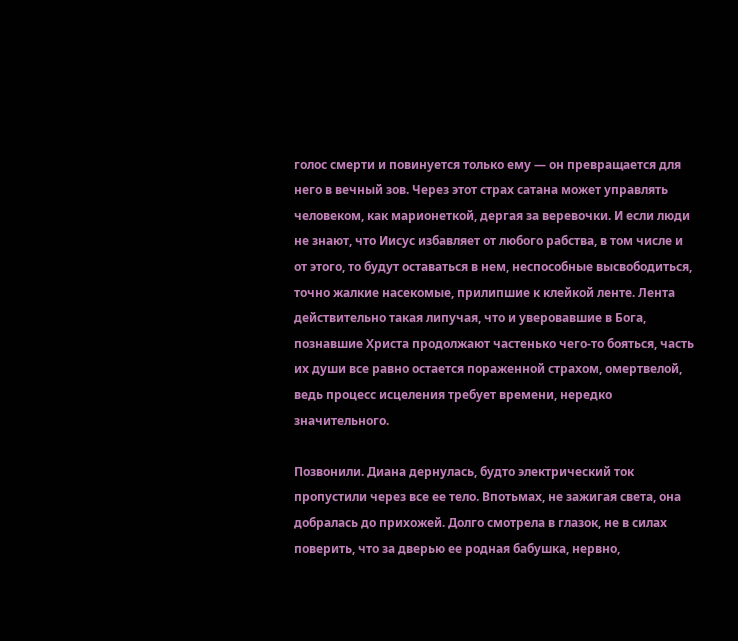голос смерти и повинуется только ему — он превращается для него в вечный зов. Через этот страх сатана может управлять человеком, как марионеткой, дергая за веревочки. И если люди не знают, что Иисус избавляет от любого рабства, в том числе и от этого, то будут оставаться в нем, неспособные высвободиться, точно жалкие насекомые, прилипшие к клейкой ленте. Лента действительно такая липучая, что и уверовавшие в Бога, познавшие Христа продолжают частенько чего-то бояться, часть их души все равно остается пораженной страхом, омертвелой, ведь процесс исцеления требует времени, нередко значительного.

Позвонили. Диана дернулась, будто электрический ток пропустили через все ее тело. Впотьмах, не зажигая света, она добралась до прихожей. Долго смотрела в глазок, не в силах поверить, что за дверью ее родная бабушка, нервно,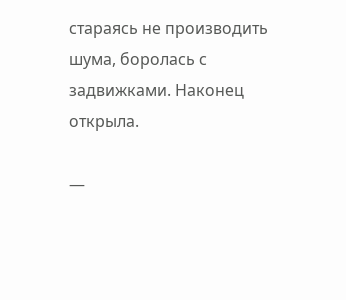стараясь не производить шума, боролась с задвижками. Наконец открыла.

—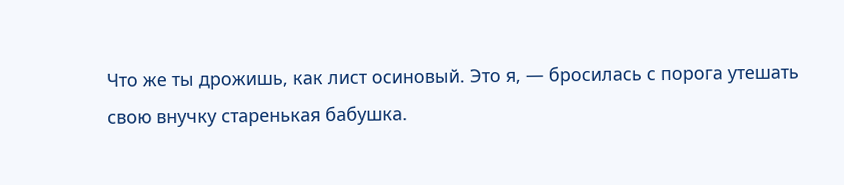Что же ты дрожишь, как лист осиновый. Это я, — бросилась с порога утешать свою внучку старенькая бабушка.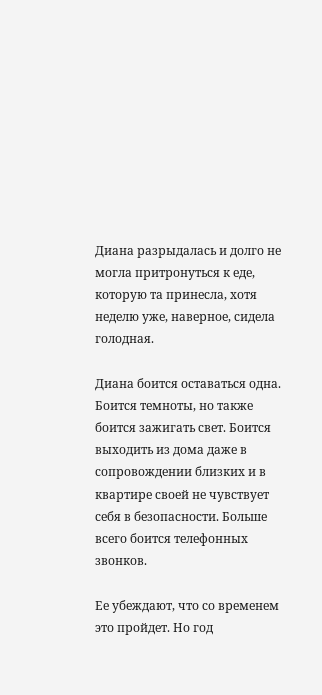Диана разрыдалась и долго не могла притронуться к еде, которую та принесла, хотя неделю уже, наверное, сидела голодная.

Диана боится оставаться одна. Боится темноты, но также боится зажигать свет. Боится выходить из дома даже в сопровождении близких и в квартире своей не чувствует себя в безопасности. Больше всего боится телефонных звонков.

Ее убеждают, что со временем это пройдет. Но год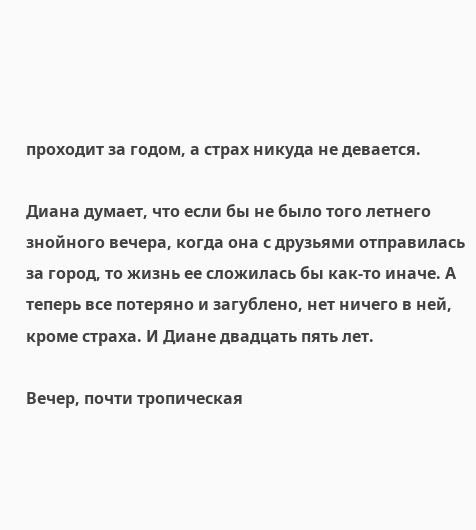проходит за годом, а страх никуда не девается.

Диана думает, что если бы не было того летнего знойного вечера, когда она с друзьями отправилась за город, то жизнь ее сложилась бы как-то иначе. А теперь все потеряно и загублено, нет ничего в ней, кроме страха. И Диане двадцать пять лет.

Вечер, почти тропическая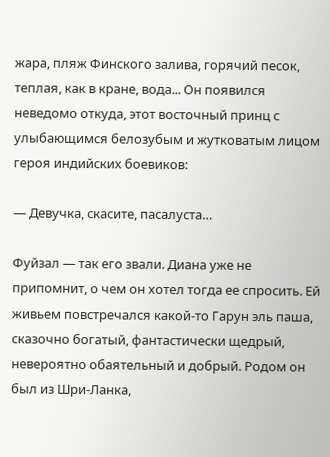жара, пляж Финского залива, горячий песок, теплая, как в кране, вода... Он появился неведомо откуда, этот восточный принц с улыбающимся белозубым и жутковатым лицом героя индийских боевиков:

— Девучка, скасите, пасалуста…

Фуйзал — так его звали. Диана уже не припомнит, о чем он хотел тогда ее спросить. Ей живьем повстречался какой-то Гарун эль паша, сказочно богатый, фантастически щедрый, невероятно обаятельный и добрый. Родом он был из Шри-Ланка,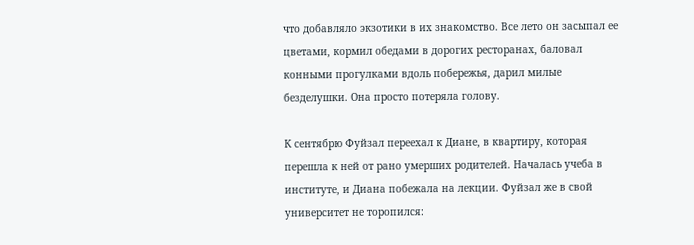что добавляло экзотики в их знакомство. Все лето он засыпал ее цветами, кормил обедами в дорогих ресторанах, баловал конными прогулками вдоль побережья, дарил милые безделушки. Она просто потеряла голову.

К сентябрю Фуйзал переехал к Диане, в квартиру, которая перешла к ней от рано умерших родителей. Началась учеба в институте, и Диана побежала на лекции. Фуйзал же в свой университет не торопился: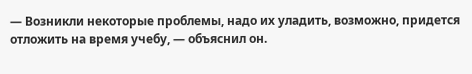— Возникли некоторые проблемы, надо их уладить, возможно, придется отложить на время учебу, — объяснил он.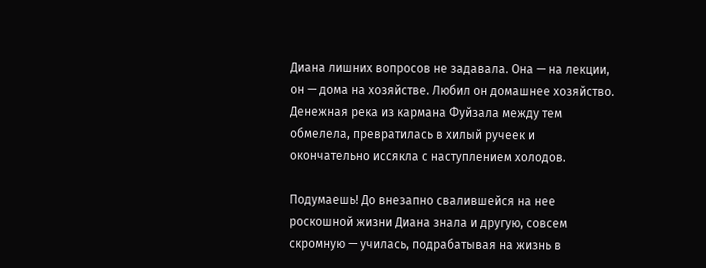Диана лишних вопросов не задавала. Она — на лекции, он — дома на хозяйстве. Любил он домашнее хозяйство. Денежная река из кармана Фуйзала между тем обмелела, превратилась в хилый ручеек и окончательно иссякла с наступлением холодов.

Подумаешь! До внезапно свалившейся на нее роскошной жизни Диана знала и другую, совсем скромную — училась, подрабатывая на жизнь в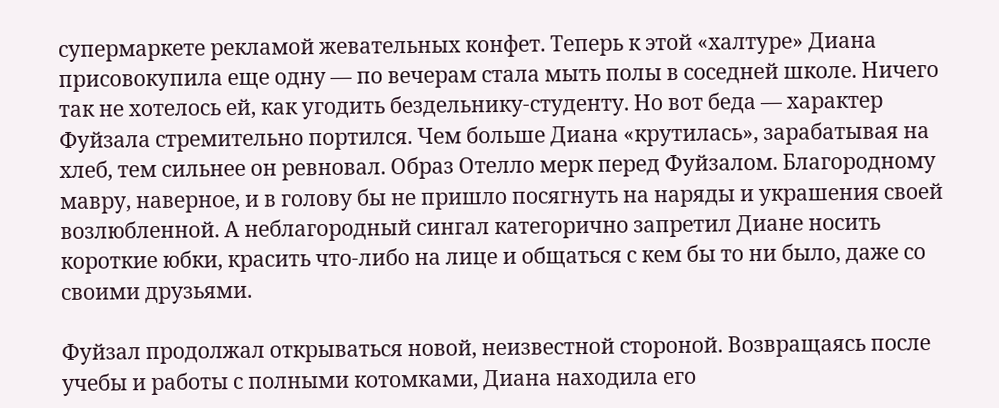супермаркете рекламой жевательных конфет. Теперь к этой «халтуре» Диана присовокупила еще одну — по вечерам стала мыть полы в соседней школе. Ничего так не хотелось ей, как угодить бездельнику-студенту. Но вот беда — характер Фуйзала стремительно портился. Чем больше Диана «крутилась», зарабатывая на хлеб, тем сильнее он ревновал. Образ Отелло мерк перед Фуйзалом. Благородному мавру, наверное, и в голову бы не пришло посягнуть на наряды и украшения своей возлюбленной. А неблагородный сингал категорично запретил Диане носить короткие юбки, красить что-либо на лице и общаться с кем бы то ни было, даже со своими друзьями.

Фуйзал продолжал открываться новой, неизвестной стороной. Возвращаясь после учебы и работы с полными котомками, Диана находила его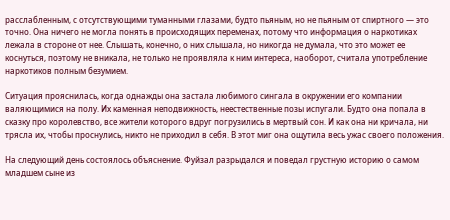расслабленным, с отсутствующими туманными глазами, будто пьяным, но не пьяным от спиртного — это точно. Она ничего не могла понять в происходящих переменах, потому что информация о наркотиках лежала в стороне от нее. Слышать, конечно, о них слышала, но никогда не думала, что это может ее коснуться, поэтому не вникала, не только не проявляла к ним интереса, наоборот, считала употребление наркотиков полным безумием.

Ситуация прояснилась, когда однажды она застала любимого сингала в окружении его компании валяющимися на полу. Их каменная неподвижность, неестественные позы испугали. Будто она попала в сказку про королевство, все жители которого вдруг погрузились в мертвый сон. И как она ни кричала, ни трясла их, чтобы проснулись, никто не приходил в себя. В этот миг она ощутила весь ужас своего положения.

На следующий день состоялось объяснение. Фуйзал разрыдался и поведал грустную историю о самом младшем сыне из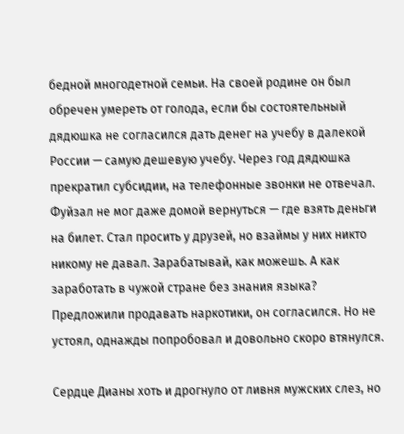бедной многодетной семьи. На своей родине он был обречен умереть от голода, если бы состоятельный дядюшка не согласился дать денег на учебу в далекой России — самую дешевую учебу. Через год дядюшка прекратил субсидии, на телефонные звонки не отвечал. Фуйзал не мог даже домой вернуться — где взять деньги на билет. Стал просить у друзей, но взаймы у них никто никому не давал. Зарабатывай, как можешь. А как заработать в чужой стране без знания языка? Предложили продавать наркотики, он согласился. Но не устоял, однажды попробовал и довольно скоро втянулся.

Сердце Дианы хоть и дрогнуло от ливня мужских слез, но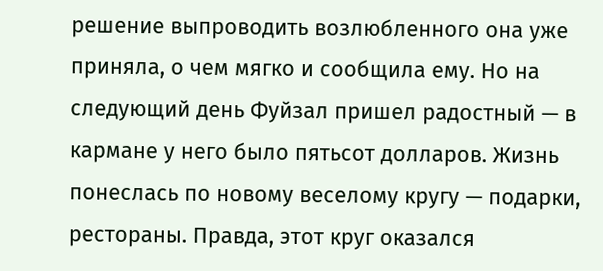решение выпроводить возлюбленного она уже приняла, о чем мягко и сообщила ему. Но на следующий день Фуйзал пришел радостный — в кармане у него было пятьсот долларов. Жизнь понеслась по новому веселому кругу — подарки, рестораны. Правда, этот круг оказался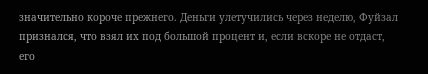значительно короче прежнего. Деньги улетучились через неделю, Фуйзал признался, что взял их под большой процент и, если вскоре не отдаст, его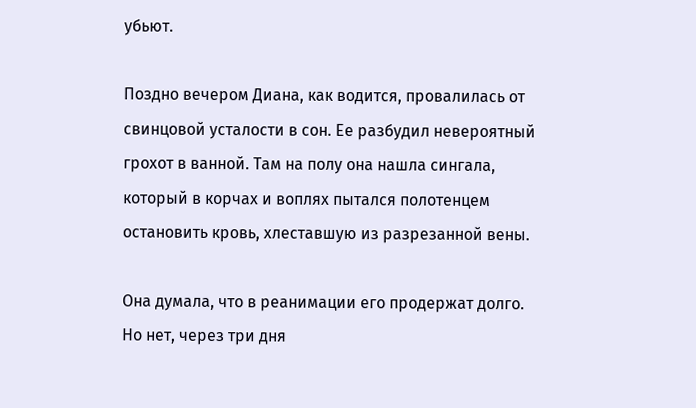убьют.

Поздно вечером Диана, как водится, провалилась от свинцовой усталости в сон. Ее разбудил невероятный грохот в ванной. Там на полу она нашла сингала, который в корчах и воплях пытался полотенцем остановить кровь, хлеставшую из разрезанной вены.

Она думала, что в реанимации его продержат долго. Но нет, через три дня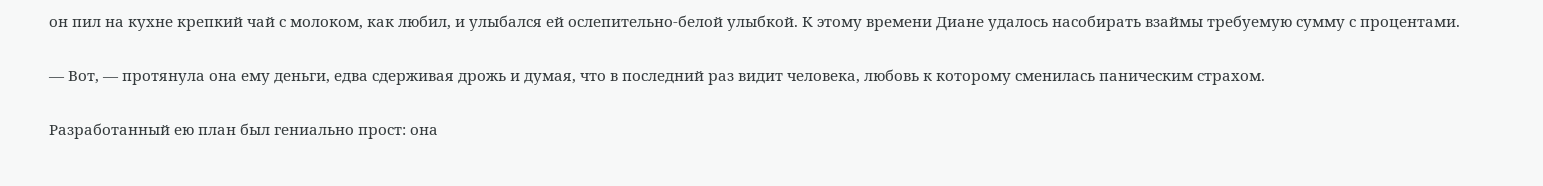он пил на кухне крепкий чай с молоком, как любил, и улыбался ей ослепительно-белой улыбкой. К этому времени Диане удалось насобирать взаймы требуемую сумму с процентами.

— Вот, — протянула она ему деньги, едва сдерживая дрожь и думая, что в последний раз видит человека, любовь к которому сменилась паническим страхом.

Разработанный ею план был гениально прост: она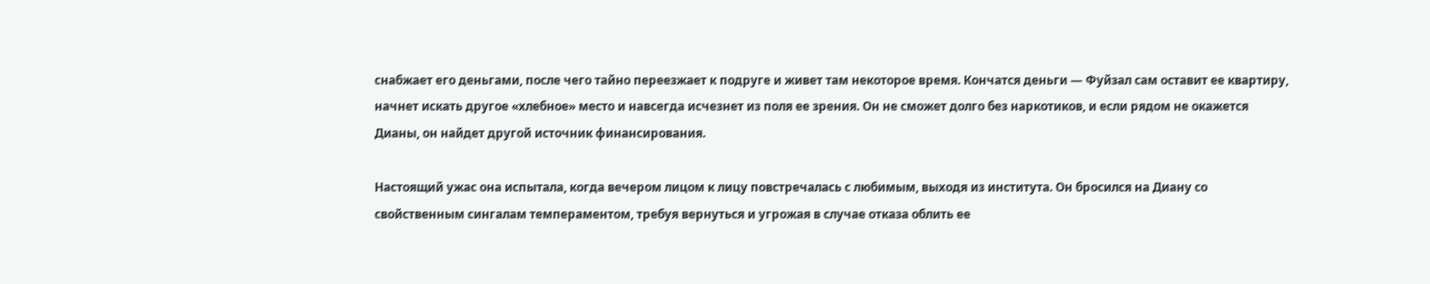снабжает его деньгами, после чего тайно переезжает к подруге и живет там некоторое время. Кончатся деньги — Фуйзал сам оставит ее квартиру, начнет искать другое «хлебное» место и навсегда исчезнет из поля ее зрения. Он не сможет долго без наркотиков, и если рядом не окажется Дианы, он найдет другой источник финансирования.

Настоящий ужас она испытала, когда вечером лицом к лицу повстречалась с любимым, выходя из института. Он бросился на Диану со свойственным сингалам темпераментом, требуя вернуться и угрожая в случае отказа облить ее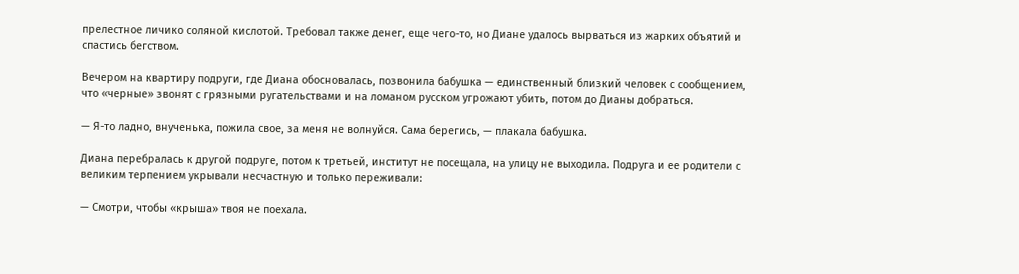прелестное личико соляной кислотой. Требовал также денег, еще чего-то, но Диане удалось вырваться из жарких объятий и спастись бегством.

Вечером на квартиру подруги, где Диана обосновалась, позвонила бабушка — единственный близкий человек с сообщением, что «черные» звонят с грязными ругательствами и на ломаном русском угрожают убить, потом до Дианы добраться.

— Я-то ладно, внученька, пожила свое, за меня не волнуйся. Сама берегись, — плакала бабушка.

Диана перебралась к другой подруге, потом к третьей, институт не посещала, на улицу не выходила. Подруга и ее родители с великим терпением укрывали несчастную и только переживали:

— Смотри, чтобы «крыша» твоя не поехала.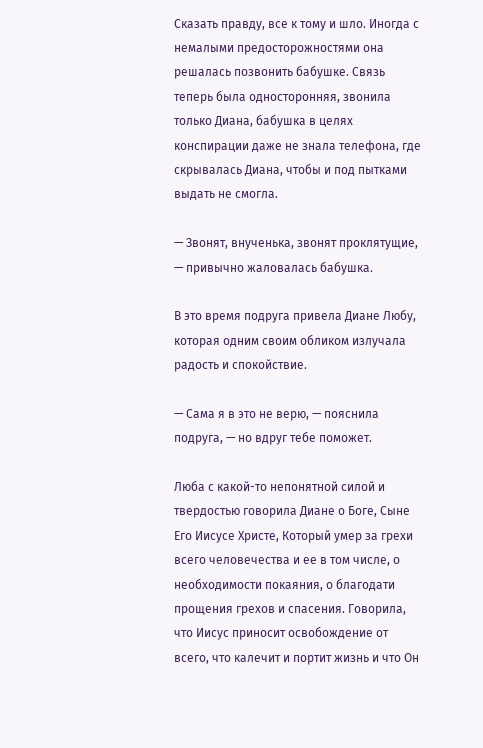Сказать правду, все к тому и шло. Иногда с немалыми предосторожностями она решалась позвонить бабушке. Связь теперь была односторонняя, звонила только Диана, бабушка в целях конспирации даже не знала телефона, где скрывалась Диана, чтобы и под пытками выдать не смогла.

— Звонят, внученька, звонят проклятущие, — привычно жаловалась бабушка.

В это время подруга привела Диане Любу, которая одним своим обликом излучала радость и спокойствие.

— Сама я в это не верю, — пояснила подруга, — но вдруг тебе поможет.

Люба с какой-то непонятной силой и твердостью говорила Диане о Боге, Сыне Его Иисусе Христе, Который умер за грехи всего человечества и ее в том числе, о необходимости покаяния, о благодати прощения грехов и спасения. Говорила, что Иисус приносит освобождение от всего, что калечит и портит жизнь и что Он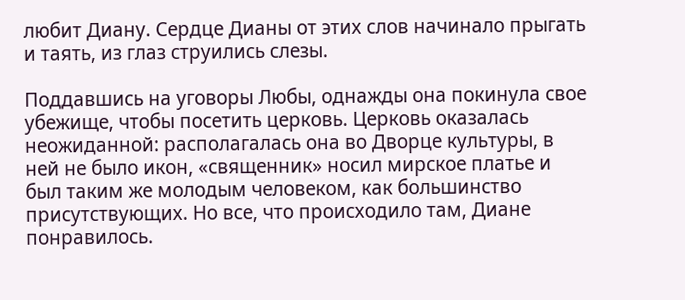любит Диану. Сердце Дианы от этих слов начинало прыгать и таять, из глаз струились слезы.

Поддавшись на уговоры Любы, однажды она покинула свое убежище, чтобы посетить церковь. Церковь оказалась неожиданной: располагалась она во Дворце культуры, в ней не было икон, «священник» носил мирское платье и был таким же молодым человеком, как большинство присутствующих. Но все, что происходило там, Диане понравилось.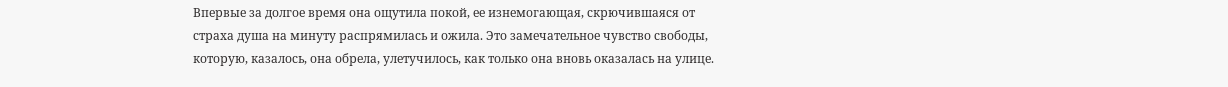Впервые за долгое время она ощутила покой, ее изнемогающая, скрючившаяся от страха душа на минуту распрямилась и ожила. Это замечательное чувство свободы, которую, казалось, она обрела, улетучилось, как только она вновь оказалась на улице.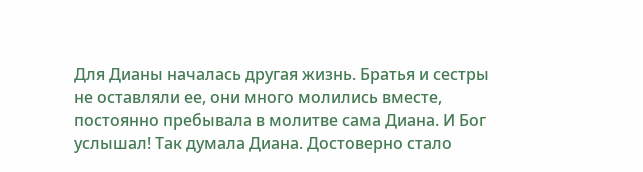Для Дианы началась другая жизнь. Братья и сестры не оставляли ее, они много молились вместе, постоянно пребывала в молитве сама Диана. И Бог услышал! Так думала Диана. Достоверно стало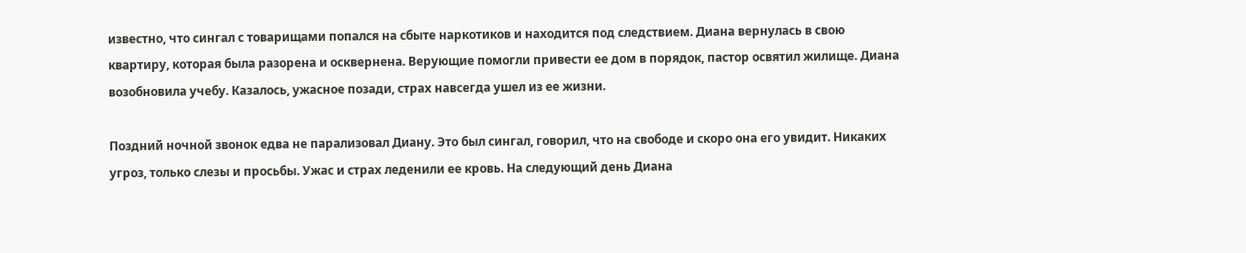известно, что сингал с товарищами попался на сбыте наркотиков и находится под следствием. Диана вернулась в свою квартиру, которая была разорена и осквернена. Верующие помогли привести ее дом в порядок, пастор освятил жилище. Диана возобновила учебу. Казалось, ужасное позади, страх навсегда ушел из ее жизни.

Поздний ночной звонок едва не парализовал Диану. Это был сингал, говорил, что на свободе и скоро она его увидит. Никаких угроз, только слезы и просьбы. Ужас и страх леденили ее кровь. На следующий день Диана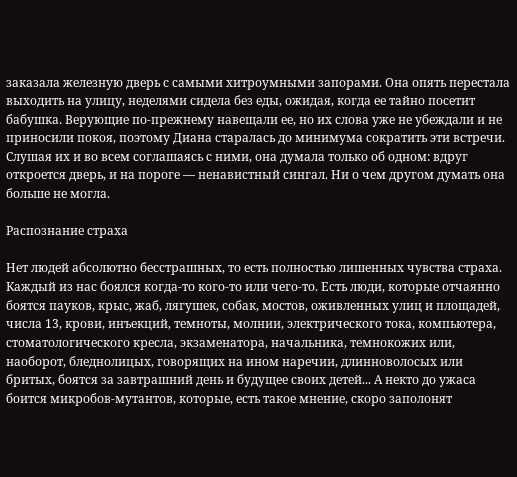заказала железную дверь с самыми хитроумными запорами. Она опять перестала выходить на улицу, неделями сидела без еды, ожидая, когда ее тайно посетит бабушка. Верующие по-прежнему навещали ее, но их слова уже не убеждали и не приносили покоя, поэтому Диана старалась до минимума сократить эти встречи. Слушая их и во всем соглашаясь с ними, она думала только об одном: вдруг откроется дверь, и на пороге — ненавистный сингал. Ни о чем другом думать она больше не могла.

Распознание страха

Нет людей абсолютно бесстрашных, то есть полностью лишенных чувства страха. Каждый из нас боялся когда-то кого-то или чего-то. Есть люди, которые отчаянно боятся пауков, крыс, жаб, лягушек, собак, мостов, оживленных улиц и площадей, числа 13, крови, инъекций, темноты, молнии, электрического тока, компьютера, стоматологического кресла, экзаменатора, начальника, темнокожих или, наоборот, бледнолицых, говорящих на ином наречии, длинноволосых или бритых, боятся за завтрашний день и будущее своих детей... А некто до ужаса боится микробов-мутантов, которые, есть такое мнение, скоро заполонят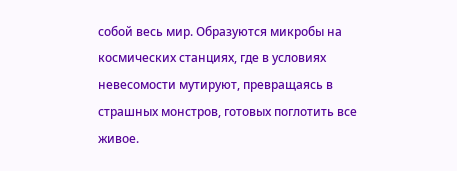собой весь мир. Образуются микробы на космических станциях, где в условиях невесомости мутируют, превращаясь в страшных монстров, готовых поглотить все живое.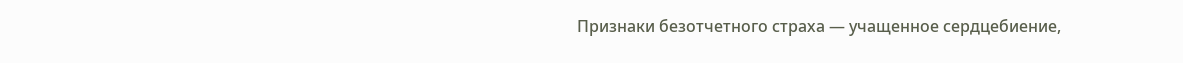Признаки безотчетного страха — учащенное сердцебиение,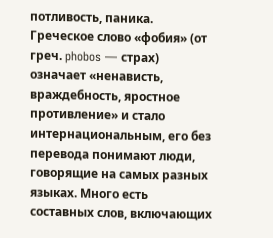потливость, паника. Греческое слово «фобия» (от греч. phobos — страх) означает «ненависть, враждебность, яростное противление» и стало интернациональным, его без перевода понимают люди, говорящие на самых разных языках. Много есть составных слов, включающих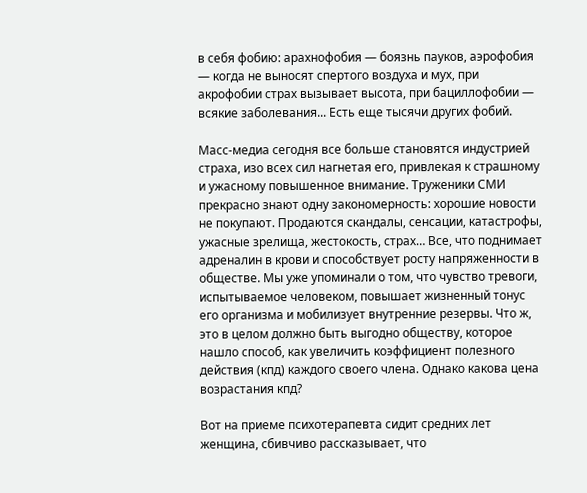в себя фобию: арахнофобия — боязнь пауков, аэрофобия — когда не выносят спертого воздуха и мух, при акрофобии страх вызывает высота, при бациллофобии — всякие заболевания... Есть еще тысячи других фобий.

Масс-медиа сегодня все больше становятся индустрией страха, изо всех сил нагнетая его, привлекая к страшному и ужасному повышенное внимание. Труженики СМИ прекрасно знают одну закономерность: хорошие новости не покупают. Продаются скандалы, сенсации, катастрофы, ужасные зрелища, жестокость, страх… Все, что поднимает адреналин в крови и способствует росту напряженности в обществе. Мы уже упоминали о том, что чувство тревоги, испытываемое человеком, повышает жизненный тонус его организма и мобилизует внутренние резервы. Что ж, это в целом должно быть выгодно обществу, которое нашло способ, как увеличить коэффициент полезного действия (кпд) каждого своего члена. Однако какова цена возрастания кпд?

Вот на приеме психотерапевта сидит средних лет женщина, сбивчиво рассказывает, что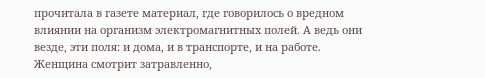прочитала в газете материал, где говорилось о вредном влиянии на организм электромагнитных полей. А ведь они везде, эти поля: и дома, и в транспорте, и на работе. Женщина смотрит затравленно,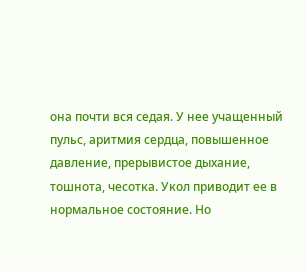она почти вся седая. У нее учащенный пульс, аритмия сердца, повышенное давление, прерывистое дыхание, тошнота, чесотка. Укол приводит ее в нормальное состояние. Но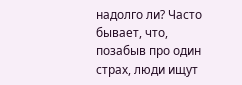надолго ли? Часто бывает, что, позабыв про один страх, люди ищут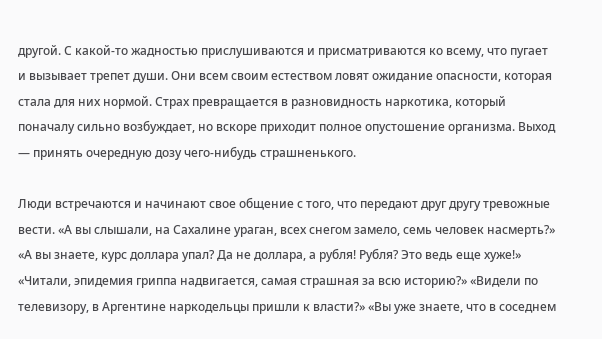другой. С какой-то жадностью прислушиваются и присматриваются ко всему, что пугает и вызывает трепет души. Они всем своим естеством ловят ожидание опасности, которая стала для них нормой. Страх превращается в разновидность наркотика, который поначалу сильно возбуждает, но вскоре приходит полное опустошение организма. Выход — принять очередную дозу чего-нибудь страшненького.

Люди встречаются и начинают свое общение с того, что передают друг другу тревожные вести. «А вы слышали, на Сахалине ураган, всех снегом замело, семь человек насмерть?» «А вы знаете, курс доллара упал? Да не доллара, а рубля! Рубля? Это ведь еще хуже!» «Читали, эпидемия гриппа надвигается, самая страшная за всю историю?» «Видели по телевизору, в Аргентине наркодельцы пришли к власти?» «Вы уже знаете, что в соседнем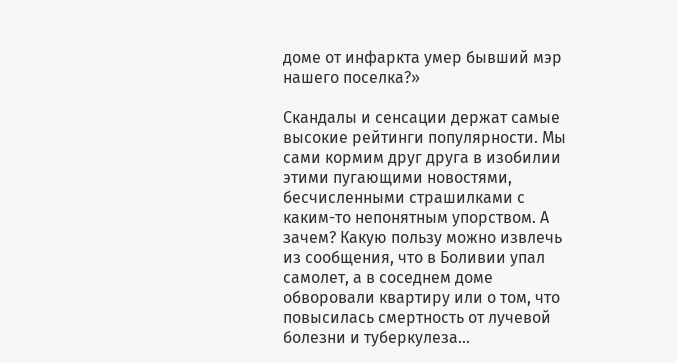доме от инфаркта умер бывший мэр нашего поселка?»

Скандалы и сенсации держат самые высокие рейтинги популярности. Мы сами кормим друг друга в изобилии этими пугающими новостями, бесчисленными страшилками с каким-то непонятным упорством. А зачем? Какую пользу можно извлечь из сообщения, что в Боливии упал самолет, а в соседнем доме обворовали квартиру или о том, что повысилась смертность от лучевой болезни и туберкулеза...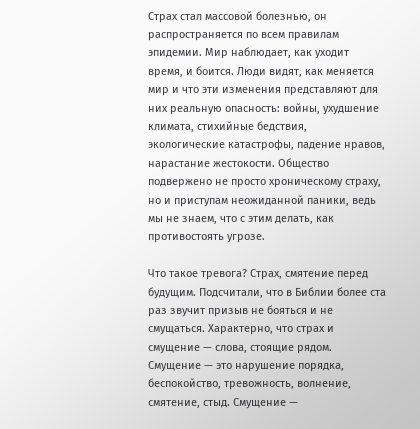Страх стал массовой болезнью, он распространяется по всем правилам эпидемии. Мир наблюдает, как уходит время, и боится. Люди видят, как меняется мир и что эти изменения представляют для них реальную опасность: войны, ухудшение климата, стихийные бедствия, экологические катастрофы, падение нравов, нарастание жестокости. Общество подвержено не просто хроническому страху, но и приступам неожиданной паники, ведь мы не знаем, что с этим делать, как противостоять угрозе.

Что такое тревога? Страх, смятение перед будущим. Подсчитали, что в Библии более ста раз звучит призыв не бояться и не смущаться. Характерно, что страх и смущение — слова, стоящие рядом. Смущение — это нарушение порядка, беспокойство, тревожность, волнение, смятение, стыд. Смущение —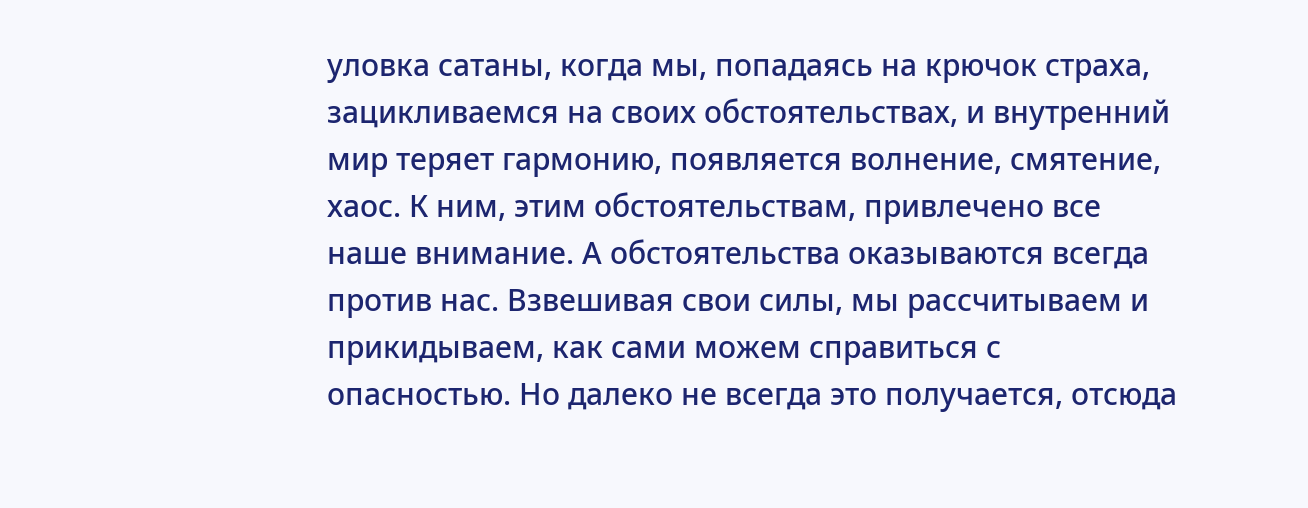уловка сатаны, когда мы, попадаясь на крючок страха, зацикливаемся на своих обстоятельствах, и внутренний мир теряет гармонию, появляется волнение, смятение, хаос. К ним, этим обстоятельствам, привлечено все наше внимание. А обстоятельства оказываются всегда против нас. Взвешивая свои силы, мы рассчитываем и прикидываем, как сами можем справиться с опасностью. Но далеко не всегда это получается, отсюда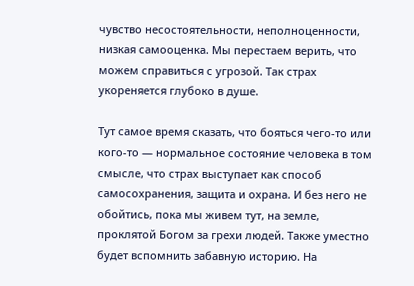чувство несостоятельности, неполноценности, низкая самооценка. Мы перестаем верить, что можем справиться с угрозой. Так страх укореняется глубоко в душе.

Тут самое время сказать, что бояться чего-то или кого-то — нормальное состояние человека в том смысле, что страх выступает как способ самосохранения, защита и охрана. И без него не обойтись, пока мы живем тут, на земле, проклятой Богом за грехи людей. Также уместно будет вспомнить забавную историю. На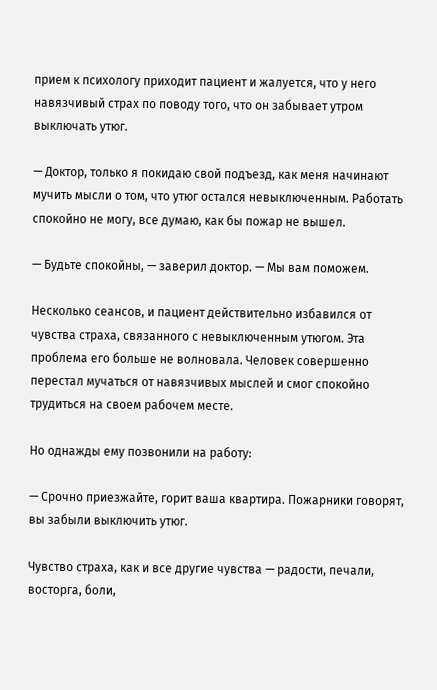прием к психологу приходит пациент и жалуется, что у него навязчивый страх по поводу того, что он забывает утром выключать утюг.

— Доктор, только я покидаю свой подъезд, как меня начинают мучить мысли о том, что утюг остался невыключенным. Работать спокойно не могу, все думаю, как бы пожар не вышел.

— Будьте спокойны, — заверил доктор. — Мы вам поможем.

Несколько сеансов, и пациент действительно избавился от чувства страха, связанного с невыключенным утюгом. Эта проблема его больше не волновала. Человек совершенно перестал мучаться от навязчивых мыслей и смог спокойно трудиться на своем рабочем месте.

Но однажды ему позвонили на работу:

— Срочно приезжайте, горит ваша квартира. Пожарники говорят, вы забыли выключить утюг.

Чувство страха, как и все другие чувства — радости, печали, восторга, боли,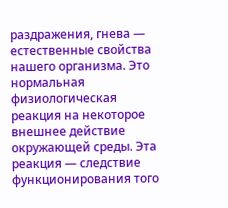раздражения, гнева — естественные свойства нашего организма. Это нормальная физиологическая реакция на некоторое внешнее действие окружающей среды. Эта реакция — следствие функционирования того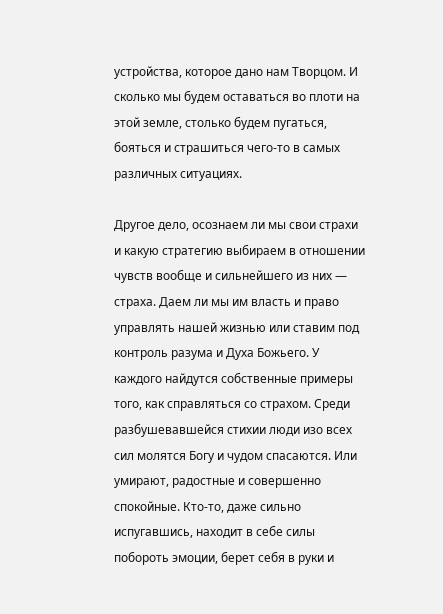устройства, которое дано нам Творцом. И сколько мы будем оставаться во плоти на этой земле, столько будем пугаться, бояться и страшиться чего-то в самых различных ситуациях.

Другое дело, осознаем ли мы свои страхи и какую стратегию выбираем в отношении чувств вообще и сильнейшего из них — страха. Даем ли мы им власть и право управлять нашей жизнью или ставим под контроль разума и Духа Божьего. У каждого найдутся собственные примеры того, как справляться со страхом. Среди разбушевавшейся стихии люди изо всех сил молятся Богу и чудом спасаются. Или умирают, радостные и совершенно спокойные. Кто-то, даже сильно испугавшись, находит в себе силы побороть эмоции, берет себя в руки и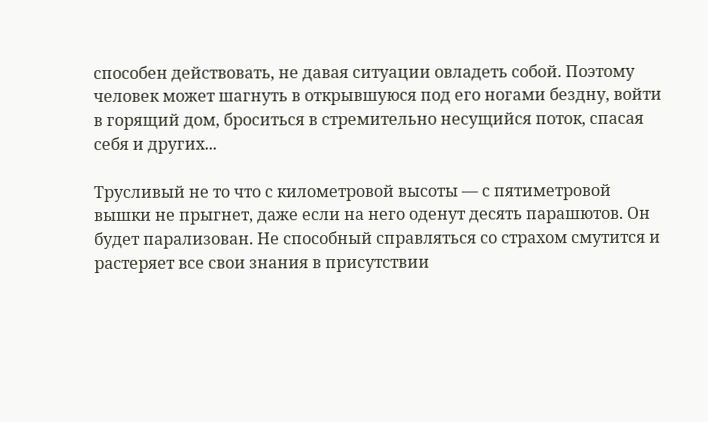способен действовать, не давая ситуации овладеть собой. Поэтому человек может шагнуть в открывшуюся под его ногами бездну, войти в горящий дом, броситься в стремительно несущийся поток, спасая себя и других...

Трусливый не то что с километровой высоты — с пятиметровой вышки не прыгнет, даже если на него оденут десять парашютов. Он будет парализован. Не способный справляться со страхом смутится и растеряет все свои знания в присутствии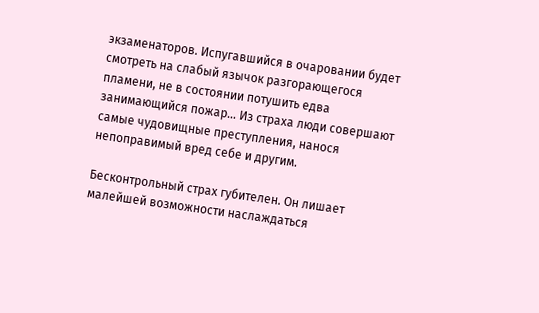экзаменаторов. Испугавшийся в очаровании будет смотреть на слабый язычок разгорающегося пламени, не в состоянии потушить едва занимающийся пожар… Из страха люди совершают самые чудовищные преступления, нанося непоправимый вред себе и другим.

Бесконтрольный страх губителен. Он лишает малейшей возможности наслаждаться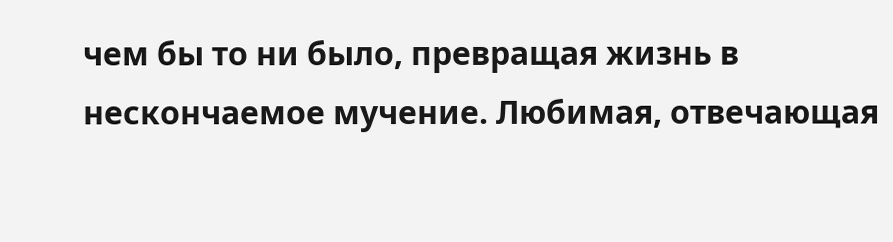чем бы то ни было, превращая жизнь в нескончаемое мучение. Любимая, отвечающая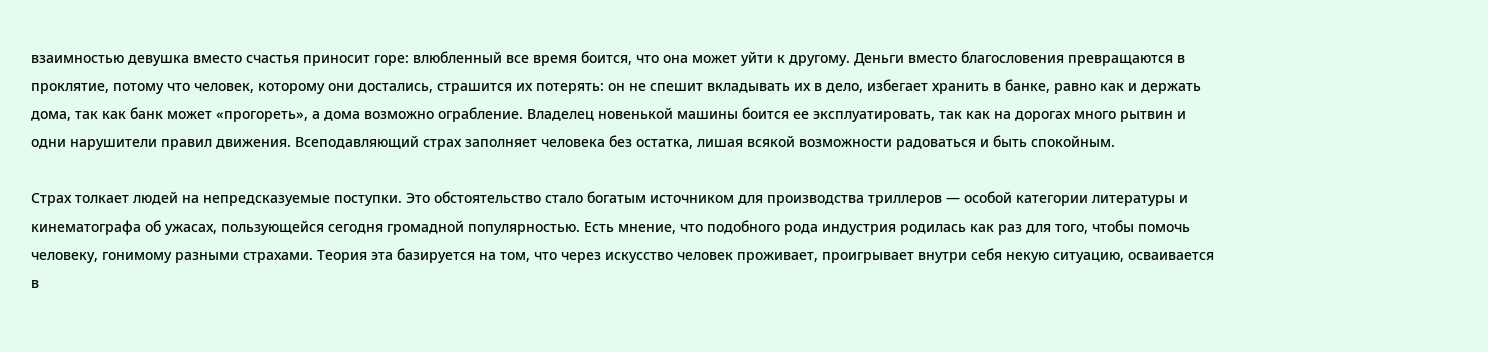взаимностью девушка вместо счастья приносит горе: влюбленный все время боится, что она может уйти к другому. Деньги вместо благословения превращаются в проклятие, потому что человек, которому они достались, страшится их потерять: он не спешит вкладывать их в дело, избегает хранить в банке, равно как и держать дома, так как банк может «прогореть», а дома возможно ограбление. Владелец новенькой машины боится ее эксплуатировать, так как на дорогах много рытвин и одни нарушители правил движения. Всеподавляющий страх заполняет человека без остатка, лишая всякой возможности радоваться и быть спокойным.

Страх толкает людей на непредсказуемые поступки. Это обстоятельство стало богатым источником для производства триллеров — особой категории литературы и кинематографа об ужасах, пользующейся сегодня громадной популярностью. Есть мнение, что подобного рода индустрия родилась как раз для того, чтобы помочь человеку, гонимому разными страхами. Теория эта базируется на том, что через искусство человек проживает, проигрывает внутри себя некую ситуацию, осваивается в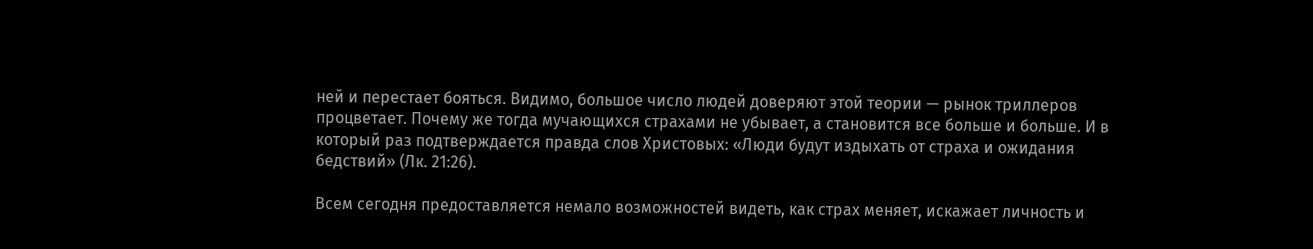ней и перестает бояться. Видимо, большое число людей доверяют этой теории — рынок триллеров процветает. Почему же тогда мучающихся страхами не убывает, а становится все больше и больше. И в который раз подтверждается правда слов Христовых: «Люди будут издыхать от страха и ожидания бедствий» (Лк. 21:26).

Всем сегодня предоставляется немало возможностей видеть, как страх меняет, искажает личность и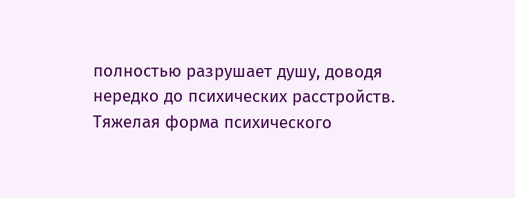полностью разрушает душу, доводя нередко до психических расстройств. Тяжелая форма психического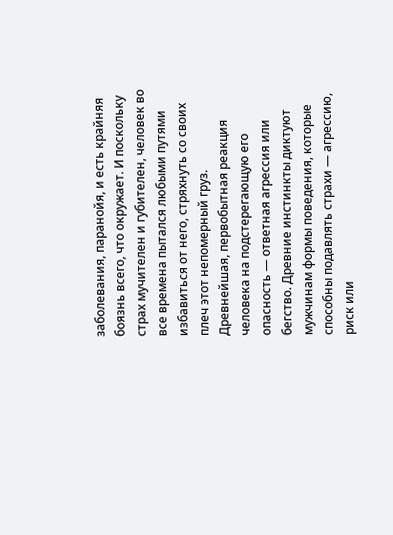заболевания, паранойя, и есть крайняя боязнь всего, что окружает. И поскольку страх мучителен и губителен, человек во все времена пытался любыми путями избавиться от него, стряхнуть со своих плеч этот непомерный груз. Древнейшая, первобытная реакция человека на подстерегающую его опасность — ответная агрессия или бегство. Древние инстинкты диктуют мужчинам формы поведения, которые способны подавлять страхи — агрессию, риск или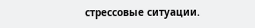стрессовые ситуации.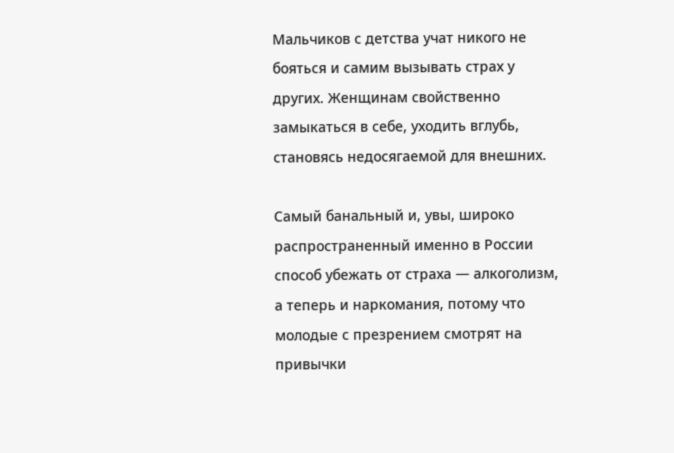Мальчиков с детства учат никого не бояться и самим вызывать страх у других. Женщинам свойственно замыкаться в себе, уходить вглубь, становясь недосягаемой для внешних.

Самый банальный и, увы, широко распространенный именно в России способ убежать от страха — алкоголизм, а теперь и наркомания, потому что молодые с презрением смотрят на привычки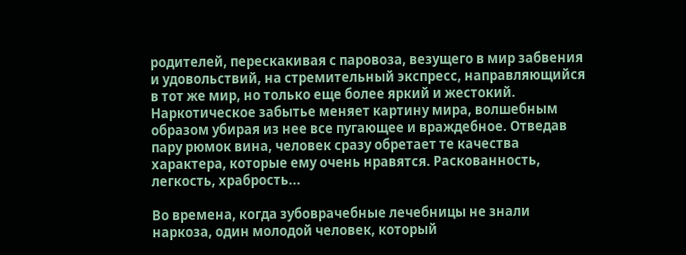родителей, перескакивая с паровоза, везущего в мир забвения и удовольствий, на стремительный экспресс, направляющийся в тот же мир, но только еще более яркий и жестокий. Наркотическое забытье меняет картину мира, волшебным образом убирая из нее все пугающее и враждебное. Отведав пару рюмок вина, человек сразу обретает те качества характера, которые ему очень нравятся. Раскованность, легкость, храбрость...

Во времена, когда зубоврачебные лечебницы не знали наркоза, один молодой человек, который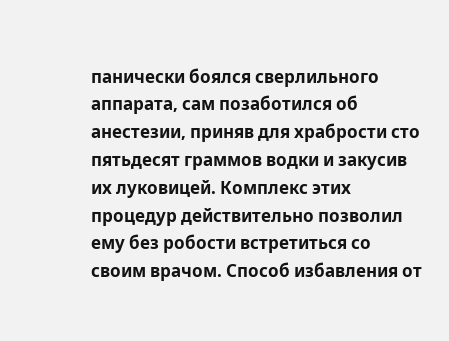панически боялся сверлильного аппарата, сам позаботился об анестезии, приняв для храбрости сто пятьдесят граммов водки и закусив их луковицей. Комплекс этих процедур действительно позволил ему без робости встретиться со своим врачом. Способ избавления от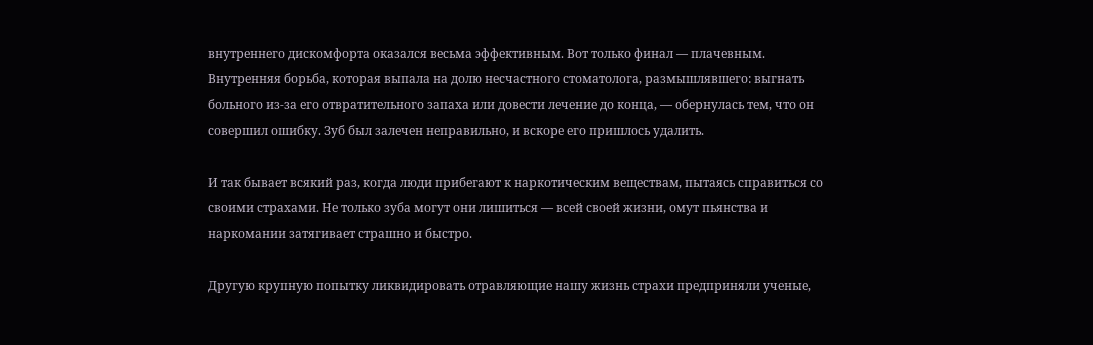внутреннего дискомфорта оказался весьма эффективным. Вот только финал — плачевным. Внутренняя борьба, которая выпала на долю несчастного стоматолога, размышлявшего: выгнать больного из-за его отвратительного запаха или довести лечение до конца, — обернулась тем, что он совершил ошибку. Зуб был залечен неправильно, и вскоре его пришлось удалить.

И так бывает всякий раз, когда люди прибегают к наркотическим веществам, пытаясь справиться со своими страхами. Не только зуба могут они лишиться — всей своей жизни, омут пьянства и наркомании затягивает страшно и быстро.

Другую крупную попытку ликвидировать отравляющие нашу жизнь страхи предприняли ученые,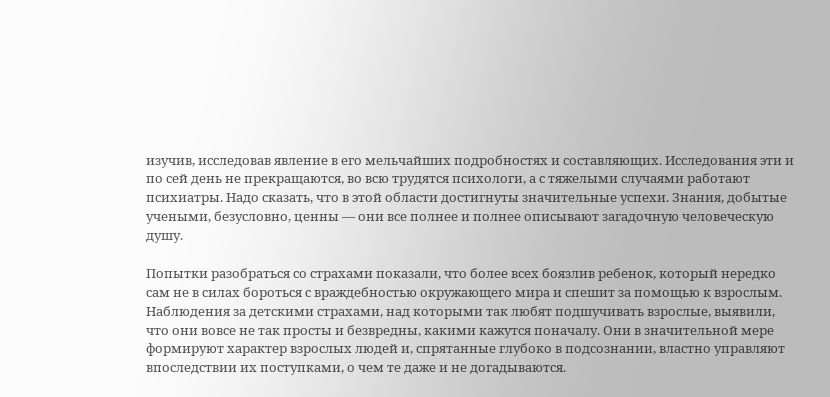изучив, исследовав явление в его мельчайших подробностях и составляющих. Исследования эти и по сей день не прекращаются, во всю трудятся психологи, а с тяжелыми случаями работают психиатры. Надо сказать, что в этой области достигнуты значительные успехи. Знания, добытые учеными, безусловно, ценны — они все полнее и полнее описывают загадочную человеческую душу.

Попытки разобраться со страхами показали, что более всех боязлив ребенок, который нередко сам не в силах бороться с враждебностью окружающего мира и спешит за помощью к взрослым. Наблюдения за детскими страхами, над которыми так любят подшучивать взрослые, выявили, что они вовсе не так просты и безвредны, какими кажутся поначалу. Они в значительной мере формируют характер взрослых людей и, спрятанные глубоко в подсознании, властно управляют впоследствии их поступками, о чем те даже и не догадываются.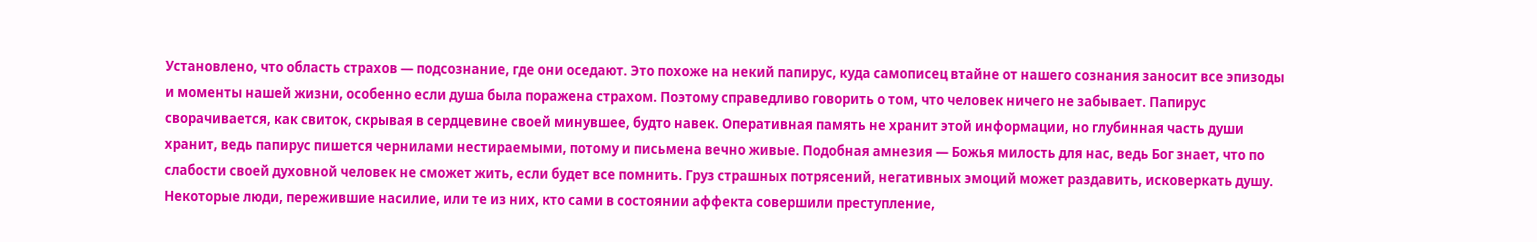Установлено, что область страхов — подсознание, где они оседают. Это похоже на некий папирус, куда самописец втайне от нашего сознания заносит все эпизоды и моменты нашей жизни, особенно если душа была поражена страхом. Поэтому справедливо говорить о том, что человек ничего не забывает. Папирус сворачивается, как свиток, скрывая в сердцевине своей минувшее, будто навек. Оперативная память не хранит этой информации, но глубинная часть души хранит, ведь папирус пишется чернилами нестираемыми, потому и письмена вечно живые. Подобная амнезия — Божья милость для нас, ведь Бог знает, что по слабости своей духовной человек не сможет жить, если будет все помнить. Груз страшных потрясений, негативных эмоций может раздавить, исковеркать душу. Некоторые люди, пережившие насилие, или те из них, кто сами в состоянии аффекта совершили преступление,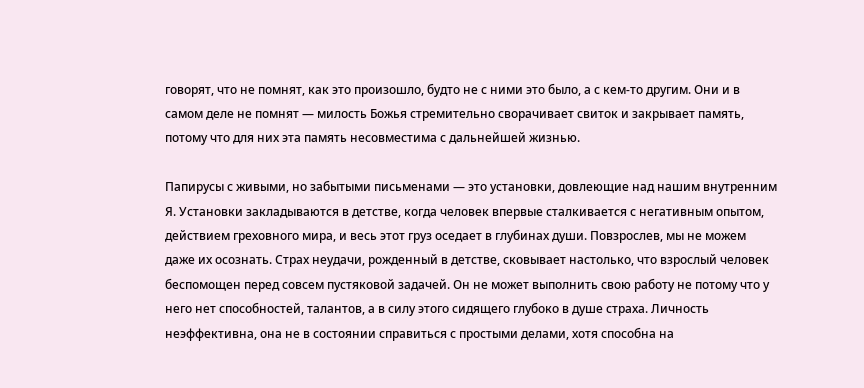говорят, что не помнят, как это произошло, будто не с ними это было, а с кем-то другим. Они и в самом деле не помнят — милость Божья стремительно сворачивает свиток и закрывает память, потому что для них эта память несовместима с дальнейшей жизнью.

Папирусы с живыми, но забытыми письменами — это установки, довлеющие над нашим внутренним Я. Установки закладываются в детстве, когда человек впервые сталкивается с негативным опытом, действием греховного мира, и весь этот груз оседает в глубинах души. Повзрослев, мы не можем даже их осознать. Страх неудачи, рожденный в детстве, сковывает настолько, что взрослый человек беспомощен перед совсем пустяковой задачей. Он не может выполнить свою работу не потому что у него нет способностей, талантов, а в силу этого сидящего глубоко в душе страха. Личность неэффективна, она не в состоянии справиться с простыми делами, хотя способна на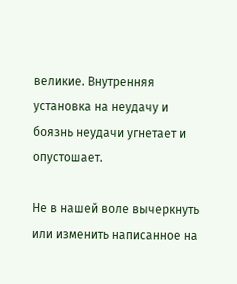великие. Внутренняя установка на неудачу и боязнь неудачи угнетает и опустошает.

Не в нашей воле вычеркнуть или изменить написанное на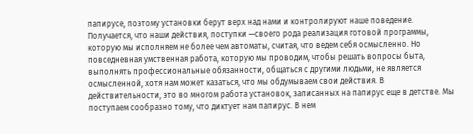папирусе, поэтому установки берут верх над нами и контролируют наше поведение. Получается, что наши действия, поступки —своего рода реализация готовой программы, которую мы исполняем не более чем автоматы, считая, что ведем себя осмысленно. Но повседневная умственная работа, которую мы проводим, чтобы решать вопросы быта, выполнять профессиональные обязанности, общаться с другими людьми, не является осмысленной, хотя нам может казаться, что мы обдумываем свои действия. В действительности, это во многом работа установок, записанных на папирус еще в детстве. Мы поступаем сообразно тому, что диктует нам папирус. В нем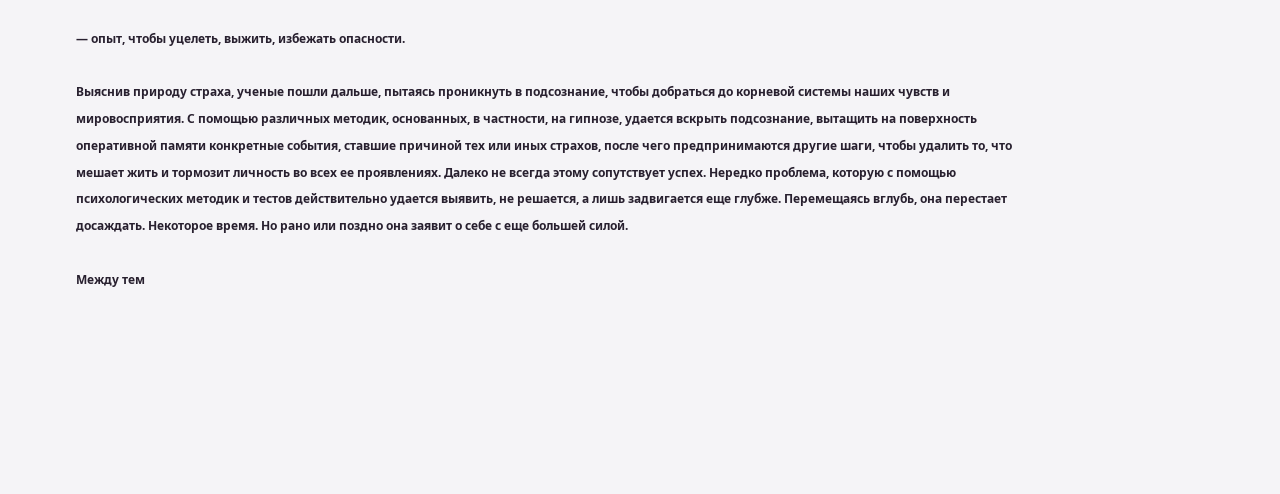— опыт, чтобы уцелеть, выжить, избежать опасности.

Выяснив природу страха, ученые пошли дальше, пытаясь проникнуть в подсознание, чтобы добраться до корневой системы наших чувств и мировосприятия. С помощью различных методик, основанных, в частности, на гипнозе, удается вскрыть подсознание, вытащить на поверхность оперативной памяти конкретные события, ставшие причиной тех или иных страхов, после чего предпринимаются другие шаги, чтобы удалить то, что мешает жить и тормозит личность во всех ее проявлениях. Далеко не всегда этому сопутствует успех. Нередко проблема, которую с помощью психологических методик и тестов действительно удается выявить, не решается, а лишь задвигается еще глубже. Перемещаясь вглубь, она перестает досаждать. Некоторое время. Но рано или поздно она заявит о себе с еще большей силой.

Между тем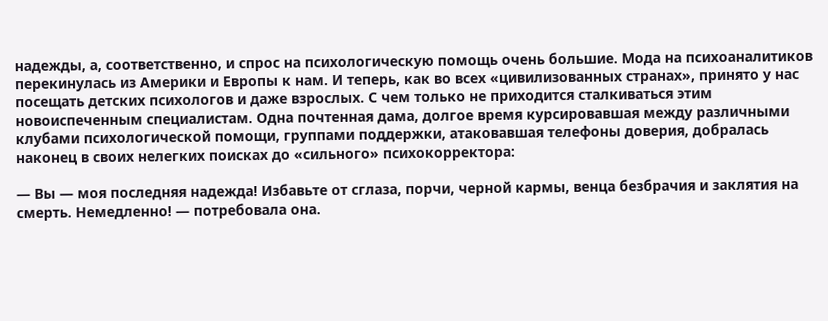надежды, а, соответственно, и спрос на психологическую помощь очень большие. Мода на психоаналитиков перекинулась из Америки и Европы к нам. И теперь, как во всех «цивилизованных странах», принято у нас посещать детских психологов и даже взрослых. С чем только не приходится сталкиваться этим новоиспеченным специалистам. Одна почтенная дама, долгое время курсировавшая между различными клубами психологической помощи, группами поддержки, атаковавшая телефоны доверия, добралась наконец в своих нелегких поисках до «сильного» психокорректора:

— Вы — моя последняя надежда! Избавьте от сглаза, порчи, черной кармы, венца безбрачия и заклятия на смерть. Немедленно! — потребовала она.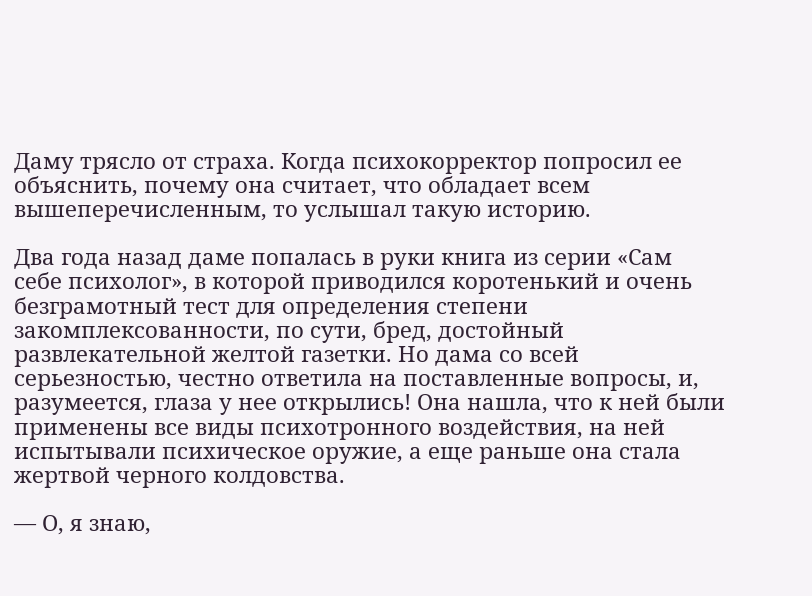Даму трясло от страха. Когда психокорректор попросил ее объяснить, почему она считает, что обладает всем вышеперечисленным, то услышал такую историю.

Два года назад даме попалась в руки книга из серии «Сам себе психолог», в которой приводился коротенький и очень безграмотный тест для определения степени закомплексованности, по сути, бред, достойный развлекательной желтой газетки. Но дама со всей серьезностью, честно ответила на поставленные вопросы, и, разумеется, глаза у нее открылись! Она нашла, что к ней были применены все виды психотронного воздействия, на ней испытывали психическое оружие, а еще раньше она стала жертвой черного колдовства.

— О, я знаю,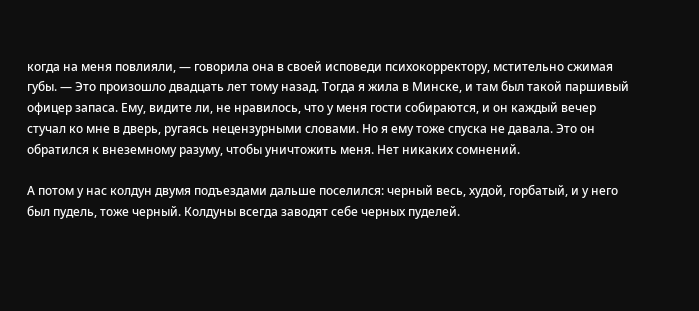когда на меня повлияли, — говорила она в своей исповеди психокорректору, мстительно сжимая губы. — Это произошло двадцать лет тому назад. Тогда я жила в Минске, и там был такой паршивый офицер запаса. Ему, видите ли, не нравилось, что у меня гости собираются, и он каждый вечер стучал ко мне в дверь, ругаясь нецензурными словами. Но я ему тоже спуска не давала. Это он обратился к внеземному разуму, чтобы уничтожить меня. Нет никаких сомнений.

А потом у нас колдун двумя подъездами дальше поселился: черный весь, худой, горбатый, и у него был пудель, тоже черный. Колдуны всегда заводят себе черных пуделей.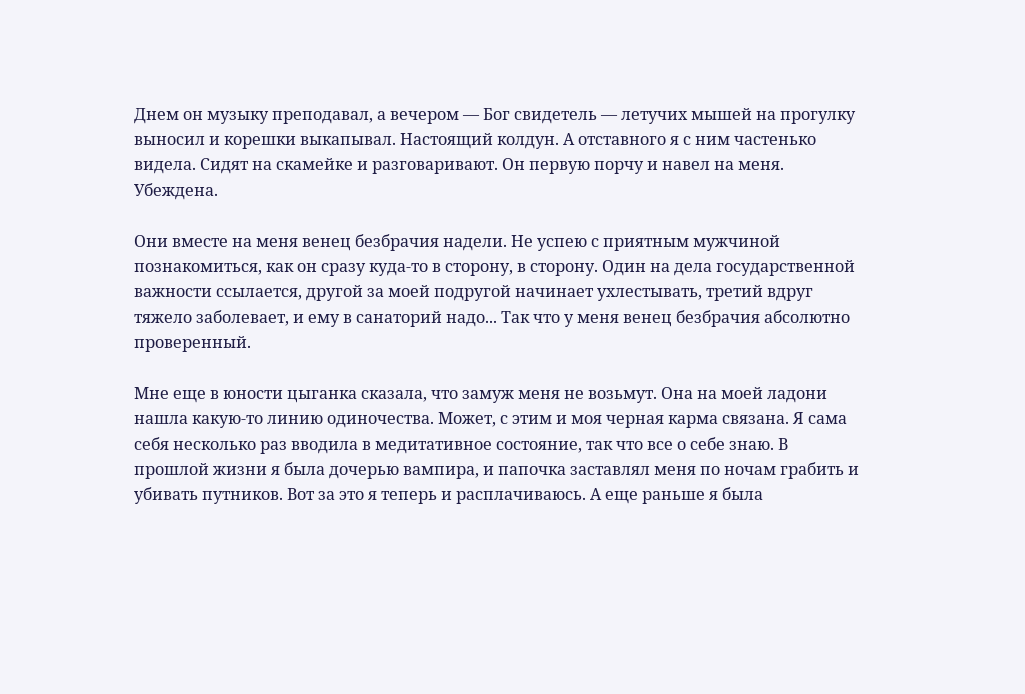Днем он музыку преподавал, а вечером — Бог свидетель — летучих мышей на прогулку выносил и корешки выкапывал. Настоящий колдун. А отставного я с ним частенько видела. Сидят на скамейке и разговаривают. Он первую порчу и навел на меня. Убеждена.

Они вместе на меня венец безбрачия надели. Не успею с приятным мужчиной познакомиться, как он сразу куда-то в сторону, в сторону. Один на дела государственной важности ссылается, другой за моей подругой начинает ухлестывать, третий вдруг тяжело заболевает, и ему в санаторий надо... Так что у меня венец безбрачия абсолютно проверенный.

Мне еще в юности цыганка сказала, что замуж меня не возьмут. Она на моей ладони нашла какую-то линию одиночества. Может, с этим и моя черная карма связана. Я сама себя несколько раз вводила в медитативное состояние, так что все о себе знаю. В прошлой жизни я была дочерью вампира, и папочка заставлял меня по ночам грабить и убивать путников. Вот за это я теперь и расплачиваюсь. А еще раньше я была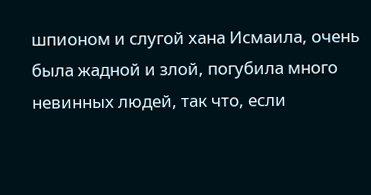шпионом и слугой хана Исмаила, очень была жадной и злой, погубила много невинных людей, так что, если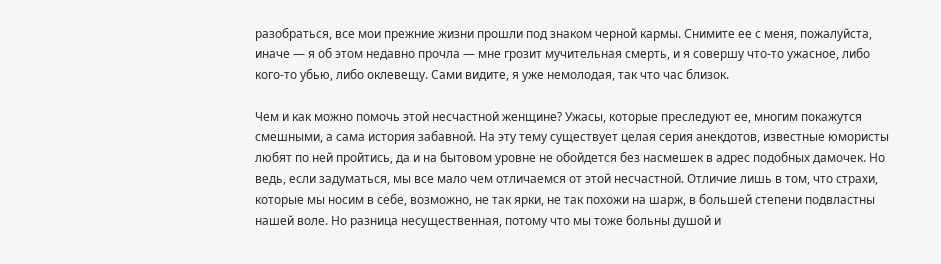разобраться, все мои прежние жизни прошли под знаком черной кармы. Снимите ее с меня, пожалуйста, иначе — я об этом недавно прочла — мне грозит мучительная смерть, и я совершу что-то ужасное, либо кого-то убью, либо оклевещу. Сами видите, я уже немолодая, так что час близок.

Чем и как можно помочь этой несчастной женщине? Ужасы, которые преследуют ее, многим покажутся смешными, а сама история забавной. На эту тему существует целая серия анекдотов, известные юмористы любят по ней пройтись, да и на бытовом уровне не обойдется без насмешек в адрес подобных дамочек. Но ведь, если задуматься, мы все мало чем отличаемся от этой несчастной. Отличие лишь в том, что страхи, которые мы носим в себе, возможно, не так ярки, не так похожи на шарж, в большей степени подвластны нашей воле. Но разница несущественная, потому что мы тоже больны душой и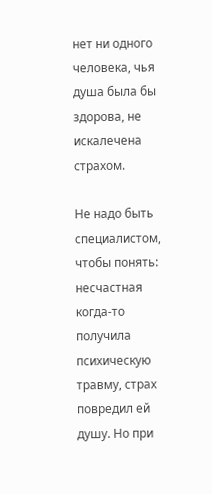нет ни одного человека, чья душа была бы здорова, не искалечена страхом.

Не надо быть специалистом, чтобы понять: несчастная когда-то получила психическую травму, страх повредил ей душу. Но при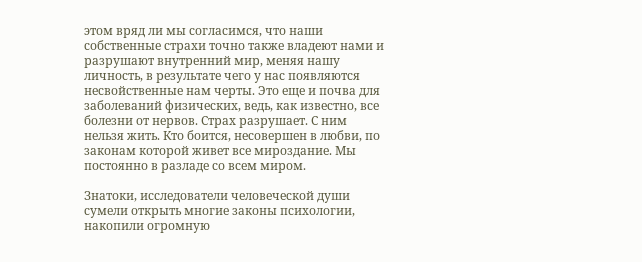этом вряд ли мы согласимся, что наши собственные страхи точно также владеют нами и разрушают внутренний мир, меняя нашу личность, в результате чего у нас появляются несвойственные нам черты. Это еще и почва для заболеваний физических, ведь, как известно, все болезни от нервов. Страх разрушает. С ним нельзя жить. Кто боится, несовершен в любви, по законам которой живет все мироздание. Мы постоянно в разладе со всем миром.

Знатоки, исследователи человеческой души сумели открыть многие законы психологии, накопили огромную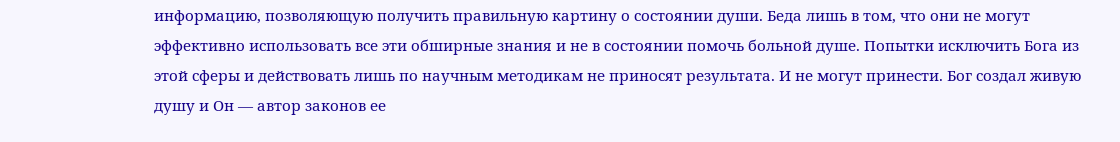информацию, позволяющую получить правильную картину о состоянии души. Беда лишь в том, что они не могут эффективно использовать все эти обширные знания и не в состоянии помочь больной душе. Попытки исключить Бога из этой сферы и действовать лишь по научным методикам не приносят результата. И не могут принести. Бог создал живую душу и Он — автор законов ее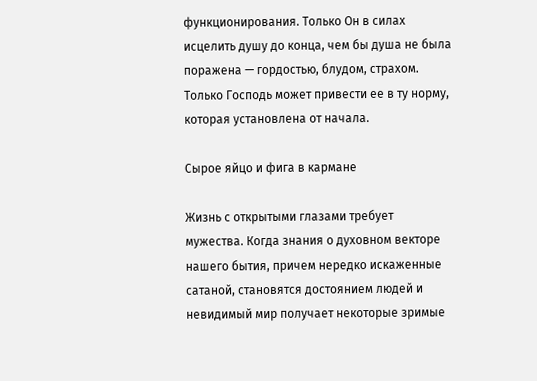функционирования. Только Он в силах исцелить душу до конца, чем бы душа не была поражена — гордостью, блудом, страхом. Только Господь может привести ее в ту норму, которая установлена от начала.

Сырое яйцо и фига в кармане

Жизнь с открытыми глазами требует мужества. Когда знания о духовном векторе нашего бытия, причем нередко искаженные сатаной, становятся достоянием людей и невидимый мир получает некоторые зримые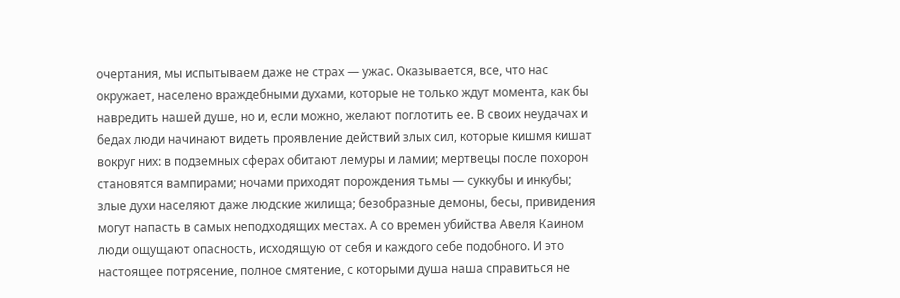очертания, мы испытываем даже не страх — ужас. Оказывается, все, что нас окружает, населено враждебными духами, которые не только ждут момента, как бы навредить нашей душе, но и, если можно, желают поглотить ее. В своих неудачах и бедах люди начинают видеть проявление действий злых сил, которые кишмя кишат вокруг них: в подземных сферах обитают лемуры и ламии; мертвецы после похорон становятся вампирами; ночами приходят порождения тьмы — суккубы и инкубы; злые духи населяют даже людские жилища; безобразные демоны, бесы, привидения могут напасть в самых неподходящих местах. А со времен убийства Авеля Каином люди ощущают опасность, исходящую от себя и каждого себе подобного. И это настоящее потрясение, полное смятение, с которыми душа наша справиться не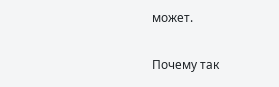может.

Почему так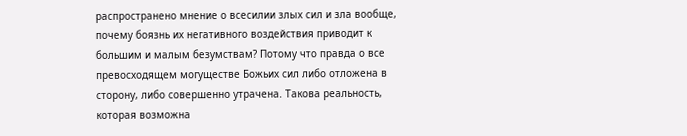распространено мнение о всесилии злых сил и зла вообще, почему боязнь их негативного воздействия приводит к большим и малым безумствам? Потому что правда о все превосходящем могуществе Божьих сил либо отложена в сторону, либо совершенно утрачена. Такова реальность, которая возможна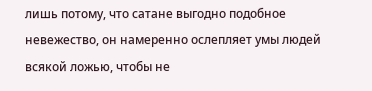лишь потому, что сатане выгодно подобное невежество, он намеренно ослепляет умы людей всякой ложью, чтобы не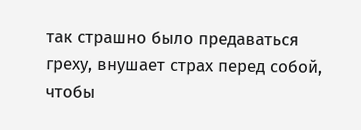так страшно было предаваться греху, внушает страх перед собой, чтобы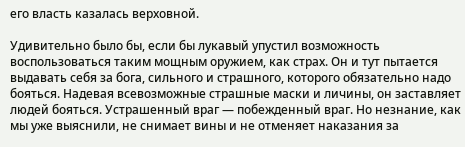его власть казалась верховной.

Удивительно было бы, если бы лукавый упустил возможность воспользоваться таким мощным оружием, как страх. Он и тут пытается выдавать себя за бога, сильного и страшного, которого обязательно надо бояться. Надевая всевозможные страшные маски и личины, он заставляет людей бояться. Устрашенный враг — побежденный враг. Но незнание, как мы уже выяснили, не снимает вины и не отменяет наказания за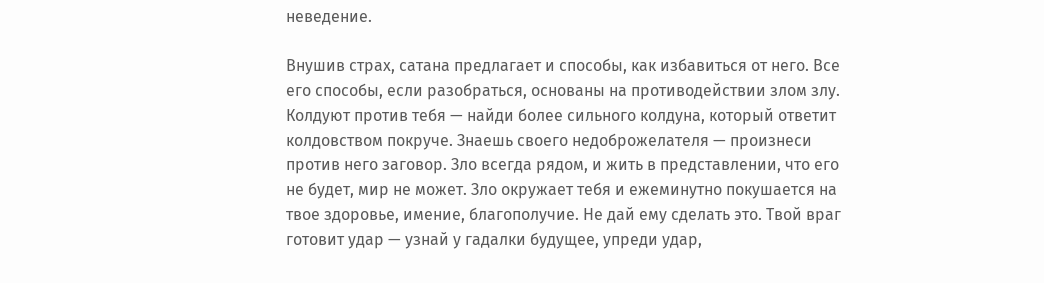неведение.

Внушив страх, сатана предлагает и способы, как избавиться от него. Все его способы, если разобраться, основаны на противодействии злом злу. Колдуют против тебя — найди более сильного колдуна, который ответит колдовством покруче. Знаешь своего недоброжелателя — произнеси против него заговор. Зло всегда рядом, и жить в представлении, что его не будет, мир не может. Зло окружает тебя и ежеминутно покушается на твое здоровье, имение, благополучие. Не дай ему сделать это. Твой враг готовит удар — узнай у гадалки будущее, упреди удар,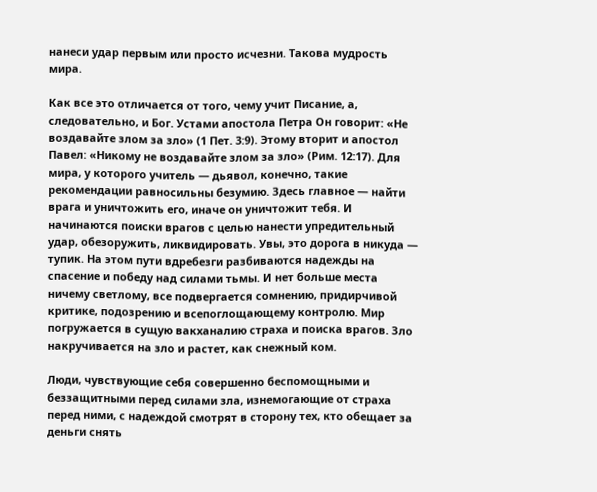нанеси удар первым или просто исчезни. Такова мудрость мира.

Как все это отличается от того, чему учит Писание, а, следовательно, и Бог. Устами апостола Петра Он говорит: «Не воздавайте злом за зло» (1 Пет. 3:9). Этому вторит и апостол Павел: «Никому не воздавайте злом за зло» (Рим. 12:17). Для мира, у которого учитель — дьявол, конечно, такие рекомендации равносильны безумию. Здесь главное — найти врага и уничтожить его, иначе он уничтожит тебя. И начинаются поиски врагов с целью нанести упредительный удар, обезоружить, ликвидировать. Увы, это дорога в никуда — тупик. На этом пути вдребезги разбиваются надежды на спасение и победу над силами тьмы. И нет больше места ничему светлому, все подвергается сомнению, придирчивой критике, подозрению и всепоглощающему контролю. Мир погружается в сущую вакханалию страха и поиска врагов. Зло накручивается на зло и растет, как снежный ком.

Люди, чувствующие себя совершенно беспомощными и беззащитными перед силами зла, изнемогающие от страха перед ними, с надеждой смотрят в сторону тех, кто обещает за деньги снять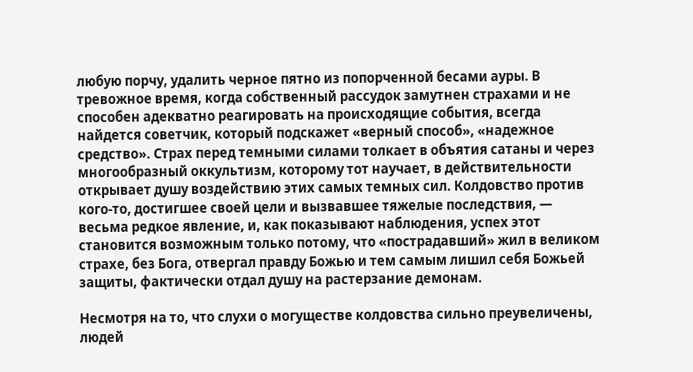любую порчу, удалить черное пятно из попорченной бесами ауры. В тревожное время, когда собственный рассудок замутнен страхами и не способен адекватно реагировать на происходящие события, всегда найдется советчик, который подскажет «верный способ», «надежное средство». Страх перед темными силами толкает в объятия сатаны и через многообразный оккультизм, которому тот научает, в действительности открывает душу воздействию этих самых темных сил. Колдовство против кого-то, достигшее своей цели и вызвавшее тяжелые последствия, — весьма редкое явление, и, как показывают наблюдения, успех этот становится возможным только потому, что «пострадавший» жил в великом страхе, без Бога, отвергал правду Божью и тем самым лишил себя Божьей защиты, фактически отдал душу на растерзание демонам.

Несмотря на то, что слухи о могуществе колдовства сильно преувеличены, людей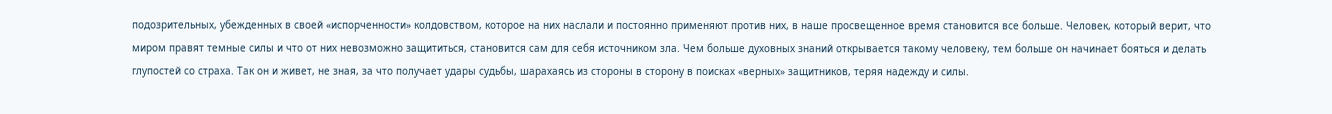подозрительных, убежденных в своей «испорченности» колдовством, которое на них наслали и постоянно применяют против них, в наше просвещенное время становится все больше. Человек, который верит, что миром правят темные силы и что от них невозможно защититься, становится сам для себя источником зла. Чем больше духовных знаний открывается такому человеку, тем больше он начинает бояться и делать глупостей со страха. Так он и живет, не зная, за что получает удары судьбы, шарахаясь из стороны в сторону в поисках «верных» защитников, теряя надежду и силы.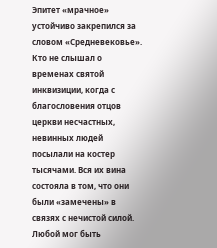Эпитет «мрачное» устойчиво закрепился за словом «Средневековье». Кто не слышал о временах святой инквизиции, когда с благословения отцов церкви несчастных, невинных людей посылали на костер тысячами. Вся их вина состояла в том, что они были «замечены» в связях с нечистой силой. Любой мог быть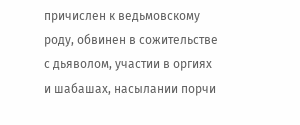причислен к ведьмовскому роду, обвинен в сожительстве с дьяволом, участии в оргиях и шабашах, насылании порчи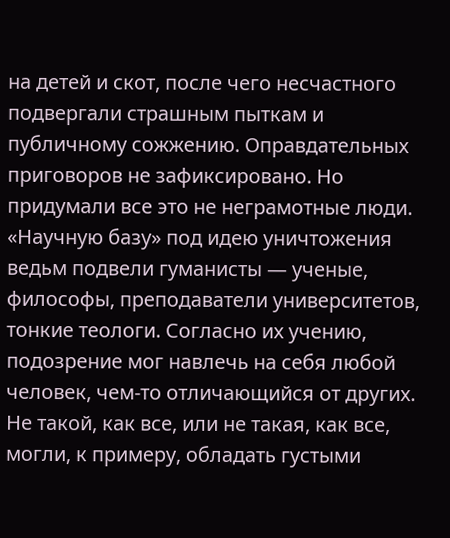на детей и скот, после чего несчастного подвергали страшным пыткам и публичному сожжению. Оправдательных приговоров не зафиксировано. Но придумали все это не неграмотные люди. «Научную базу» под идею уничтожения ведьм подвели гуманисты — ученые, философы, преподаватели университетов, тонкие теологи. Согласно их учению, подозрение мог навлечь на себя любой человек, чем-то отличающийся от других. Не такой, как все, или не такая, как все, могли, к примеру, обладать густыми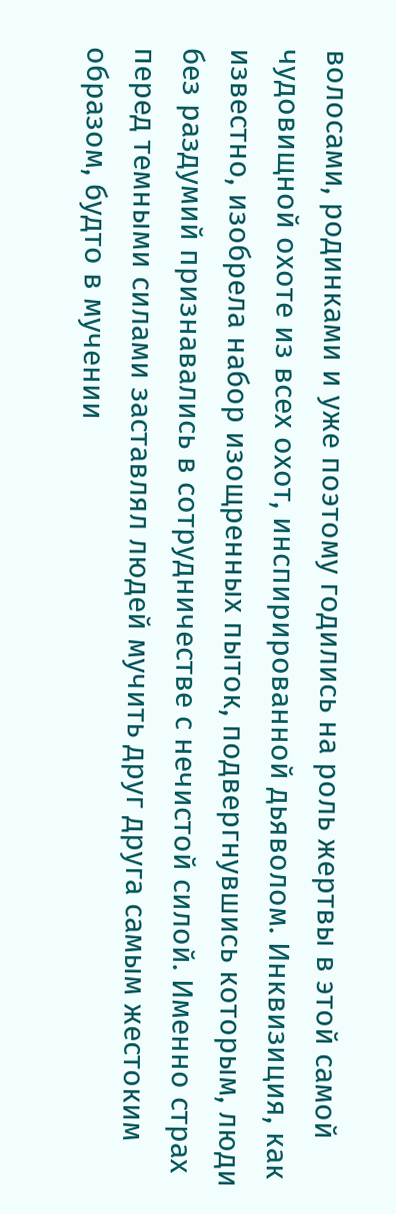волосами, родинками и уже поэтому годились на роль жертвы в этой самой чудовищной охоте из всех охот, инспирированной дьяволом. Инквизиция, как известно, изобрела набор изощренных пыток, подвергнувшись которым, люди без раздумий признавались в сотрудничестве с нечистой силой. Именно страх перед темными силами заставлял людей мучить друг друга самым жестоким образом, будто в мучении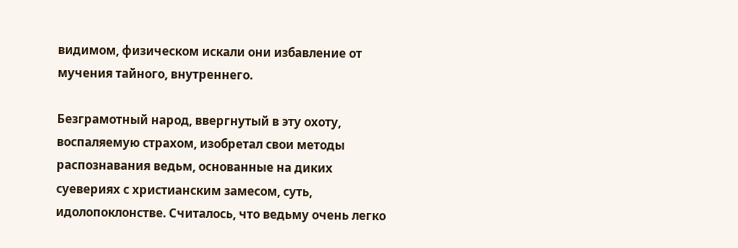видимом, физическом искали они избавление от мучения тайного, внутреннего.

Безграмотный народ, ввергнутый в эту охоту, воспаляемую страхом, изобретал свои методы распознавания ведьм, основанные на диких суевериях с христианским замесом, суть, идолопоклонстве. Считалось, что ведьму очень легко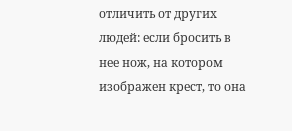отличить от других людей: если бросить в нее нож, на котором изображен крест, то она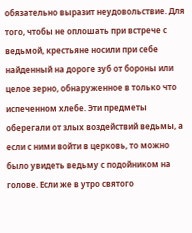обязательно выразит неудовольствие. Для того, чтобы не оплошать при встрече с ведьмой, крестьяне носили при себе найденный на дороге зуб от бороны или целое зерно, обнаруженное в только что испеченном хлебе. Эти предметы оберегали от злых воздействий ведьмы, а если с ними войти в церковь, то можно было увидеть ведьму с подойником на голове. Если же в утро святого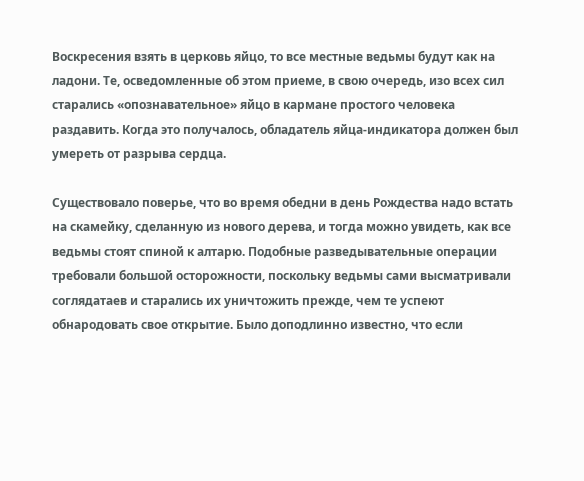Воскресения взять в церковь яйцо, то все местные ведьмы будут как на ладони. Те, осведомленные об этом приеме, в свою очередь, изо всех сил старались «опознавательное» яйцо в кармане простого человека раздавить. Когда это получалось, обладатель яйца-индикатора должен был умереть от разрыва сердца.

Существовало поверье, что во время обедни в день Рождества надо встать на скамейку, сделанную из нового дерева, и тогда можно увидеть, как все ведьмы стоят спиной к алтарю. Подобные разведывательные операции требовали большой осторожности, поскольку ведьмы сами высматривали соглядатаев и старались их уничтожить прежде, чем те успеют обнародовать свое открытие. Было доподлинно известно, что если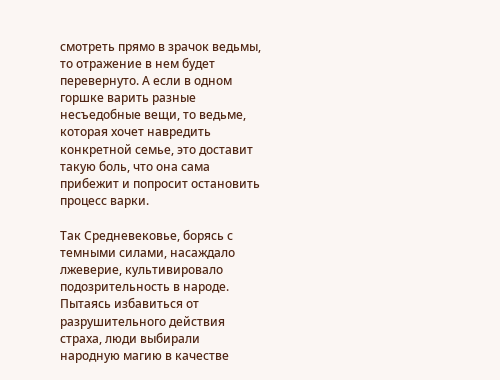смотреть прямо в зрачок ведьмы, то отражение в нем будет перевернуто. А если в одном горшке варить разные несъедобные вещи, то ведьме, которая хочет навредить конкретной семье, это доставит такую боль, что она сама прибежит и попросит остановить процесс варки.

Так Средневековье, борясь с темными силами, насаждало лжеверие, культивировало подозрительность в народе. Пытаясь избавиться от разрушительного действия страха, люди выбирали народную магию в качестве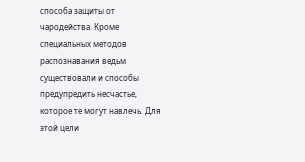способа защиты от чародейства. Кроме специальных методов распознавания ведьм существовали и способы предупредить несчастье, которое те могут навлечь. Для этой цели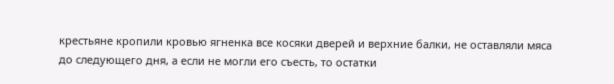крестьяне кропили кровью ягненка все косяки дверей и верхние балки, не оставляли мяса до следующего дня, а если не могли его съесть, то остатки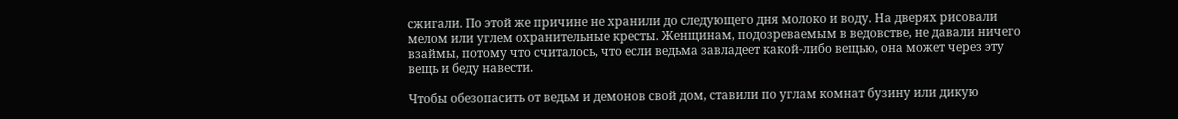сжигали. По этой же причине не хранили до следующего дня молоко и воду. На дверях рисовали мелом или углем охранительные кресты. Женщинам, подозреваемым в ведовстве, не давали ничего взаймы, потому что считалось, что если ведьма завладеет какой-либо вещью, она может через эту вещь и беду навести.

Чтобы обезопасить от ведьм и демонов свой дом, ставили по углам комнат бузину или дикую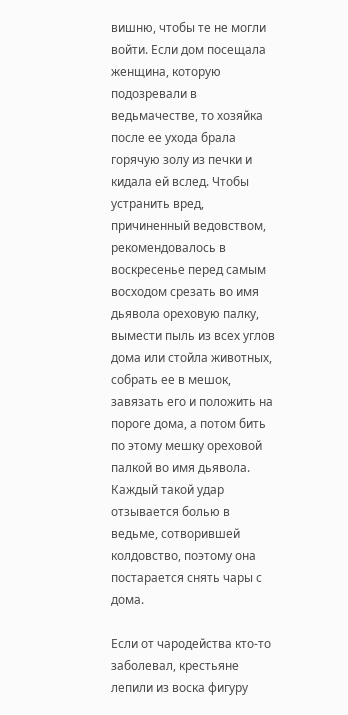вишню, чтобы те не могли войти. Если дом посещала женщина, которую подозревали в ведьмачестве, то хозяйка после ее ухода брала горячую золу из печки и кидала ей вслед. Чтобы устранить вред, причиненный ведовством, рекомендовалось в воскресенье перед самым восходом срезать во имя дьявола ореховую палку, вымести пыль из всех углов дома или стойла животных, собрать ее в мешок, завязать его и положить на пороге дома, а потом бить по этому мешку ореховой палкой во имя дьявола. Каждый такой удар отзывается болью в ведьме, сотворившей колдовство, поэтому она постарается снять чары с дома.

Если от чародейства кто-то заболевал, крестьяне лепили из воска фигуру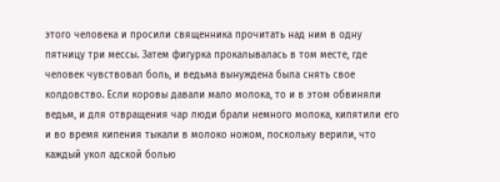этого человека и просили священника прочитать над ним в одну пятницу три мессы. Затем фигурка прокалывалась в том месте, где человек чувствовал боль, и ведьма вынуждена была снять свое колдовство. Если коровы давали мало молока, то и в этом обвиняли ведьм, и для отвращения чар люди брали немного молока, кипятили его и во время кипения тыкали в молоко ножом, поскольку верили, что каждый укол адской болью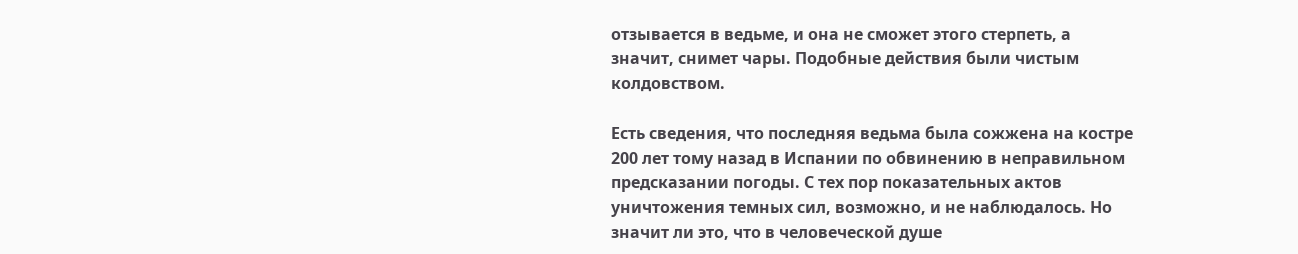отзывается в ведьме, и она не сможет этого стерпеть, а значит, снимет чары. Подобные действия были чистым колдовством.

Есть сведения, что последняя ведьма была сожжена на костре 200 лет тому назад в Испании по обвинению в неправильном предсказании погоды. С тех пор показательных актов уничтожения темных сил, возможно, и не наблюдалось. Но значит ли это, что в человеческой душе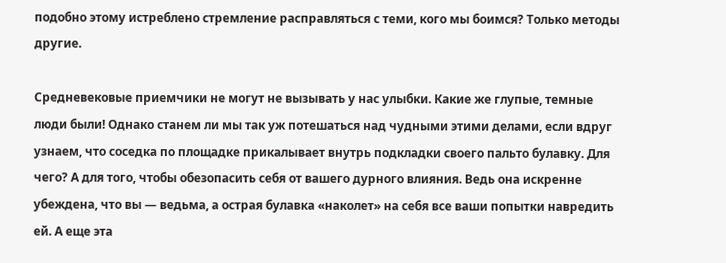подобно этому истреблено стремление расправляться с теми, кого мы боимся? Только методы другие.

Средневековые приемчики не могут не вызывать у нас улыбки. Какие же глупые, темные люди были! Однако станем ли мы так уж потешаться над чудными этими делами, если вдруг узнаем, что соседка по площадке прикалывает внутрь подкладки своего пальто булавку. Для чего? А для того, чтобы обезопасить себя от вашего дурного влияния. Ведь она искренне убеждена, что вы — ведьма, а острая булавка «наколет» на себя все ваши попытки навредить ей. А еще эта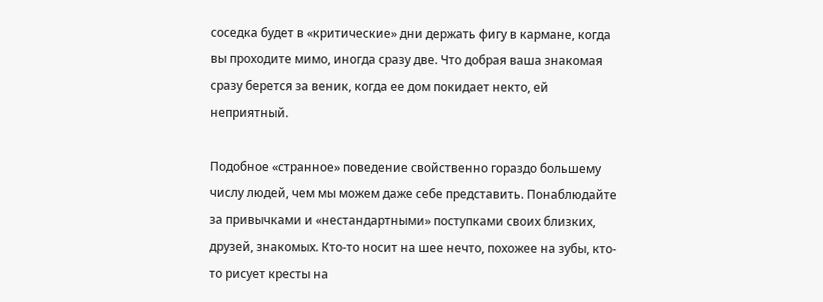соседка будет в «критические» дни держать фигу в кармане, когда вы проходите мимо, иногда сразу две. Что добрая ваша знакомая сразу берется за веник, когда ее дом покидает некто, ей неприятный.

Подобное «странное» поведение свойственно гораздо большему числу людей, чем мы можем даже себе представить. Понаблюдайте за привычками и «нестандартными» поступками своих близких, друзей, знакомых. Кто-то носит на шее нечто, похожее на зубы, кто-то рисует кресты на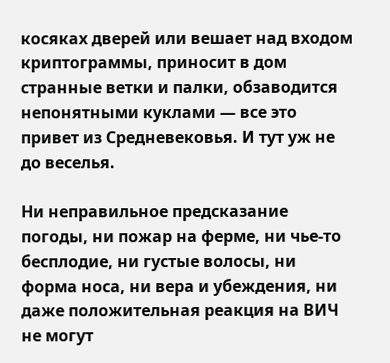косяках дверей или вешает над входом криптограммы, приносит в дом странные ветки и палки, обзаводится непонятными куклами — все это привет из Средневековья. И тут уж не до веселья.

Ни неправильное предсказание погоды, ни пожар на ферме, ни чье-то бесплодие, ни густые волосы, ни форма носа, ни вера и убеждения, ни даже положительная реакция на ВИЧ не могут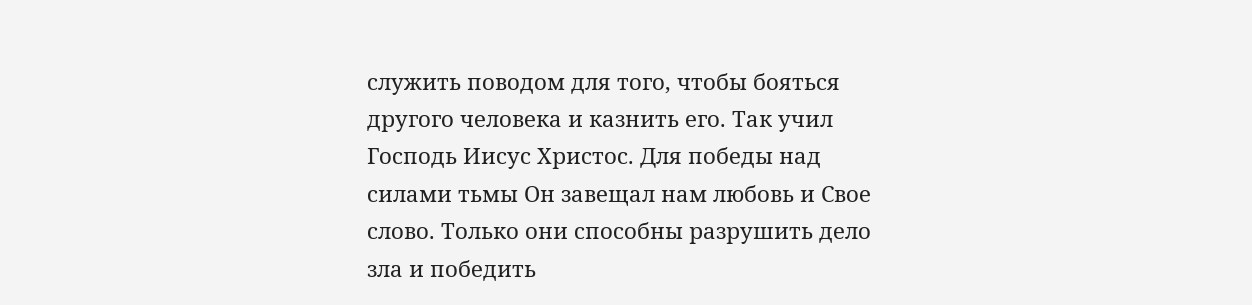служить поводом для того, чтобы бояться другого человека и казнить его. Так учил Господь Иисус Христос. Для победы над силами тьмы Он завещал нам любовь и Свое слово. Только они способны разрушить дело зла и победить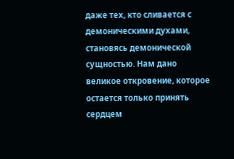даже тех, кто сливается с демоническими духами, становясь демонической сущностью. Нам дано великое откровение, которое остается только принять сердцем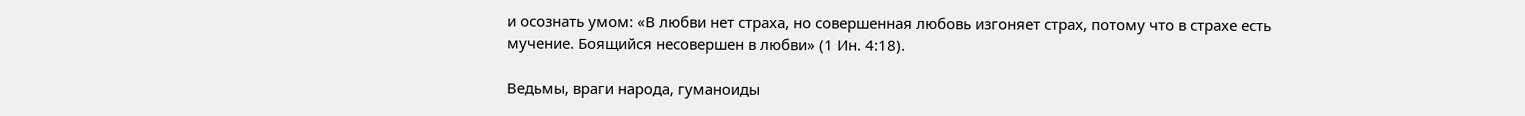и осознать умом: «В любви нет страха, но совершенная любовь изгоняет страх, потому что в страхе есть мучение. Боящийся несовершен в любви» (1 Ин. 4:18).

Ведьмы, враги народа, гуманоиды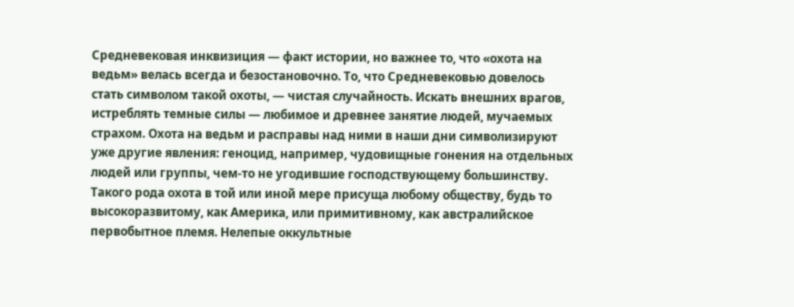Средневековая инквизиция — факт истории, но важнее то, что «охота на ведьм» велась всегда и безостановочно. То, что Средневековью довелось стать символом такой охоты, — чистая случайность. Искать внешних врагов, истреблять темные силы — любимое и древнее занятие людей, мучаемых страхом. Охота на ведьм и расправы над ними в наши дни символизируют уже другие явления: геноцид, например, чудовищные гонения на отдельных людей или группы, чем-то не угодившие господствующему большинству. Такого рода охота в той или иной мере присуща любому обществу, будь то высокоразвитому, как Америка, или примитивному, как австралийское первобытное племя. Нелепые оккультные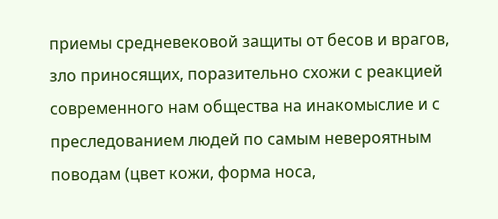приемы средневековой защиты от бесов и врагов, зло приносящих, поразительно схожи с реакцией современного нам общества на инакомыслие и с преследованием людей по самым невероятным поводам (цвет кожи, форма носа,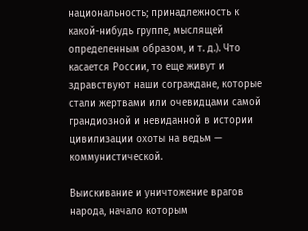национальность; принадлежность к какой-нибудь группе, мыслящей определенным образом, и т. д.). Что касается России, то еще живут и здравствуют наши сограждане, которые стали жертвами или очевидцами самой грандиозной и невиданной в истории цивилизации охоты на ведьм — коммунистической.

Выискивание и уничтожение врагов народа, начало которым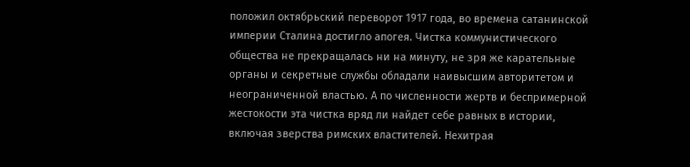положил октябрьский переворот 1917 года, во времена сатанинской империи Сталина достигло апогея. Чистка коммунистического общества не прекращалась ни на минуту, не зря же карательные органы и секретные службы обладали наивысшим авторитетом и неограниченной властью. А по численности жертв и беспримерной жестокости эта чистка вряд ли найдет себе равных в истории, включая зверства римских властителей. Нехитрая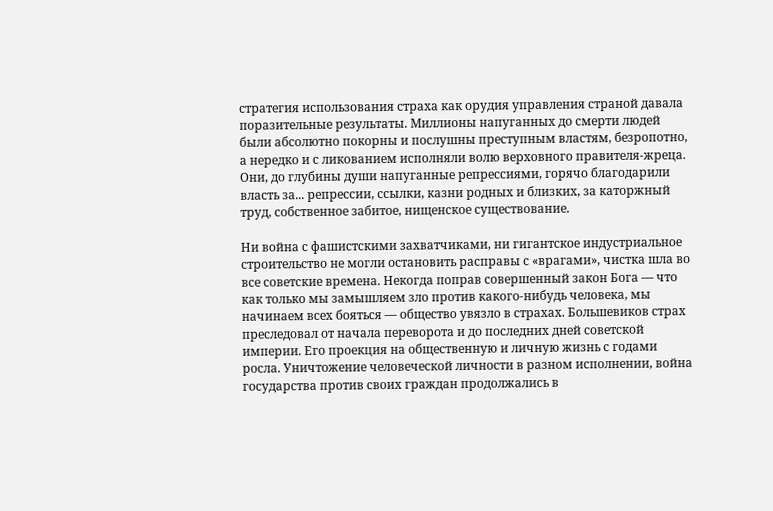стратегия использования страха как орудия управления страной давала поразительные результаты. Миллионы напуганных до смерти людей были абсолютно покорны и послушны преступным властям, безропотно, а нередко и с ликованием исполняли волю верховного правителя-жреца. Они, до глубины души напуганные репрессиями, горячо благодарили власть за... репрессии, ссылки, казни родных и близких, за каторжный труд, собственное забитое, нищенское существование.

Ни война с фашистскими захватчиками, ни гигантское индустриальное строительство не могли остановить расправы с «врагами», чистка шла во все советские времена. Некогда поправ совершенный закон Бога — что как только мы замышляем зло против какого-нибудь человека, мы начинаем всех бояться — общество увязло в страхах. Большевиков страх преследовал от начала переворота и до последних дней советской империи. Его проекция на общественную и личную жизнь с годами росла. Уничтожение человеческой личности в разном исполнении, война государства против своих граждан продолжались в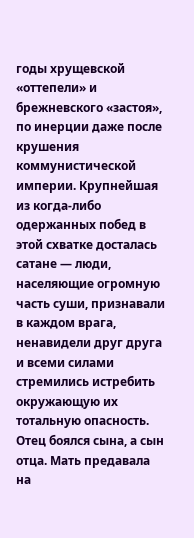годы хрущевской «оттепели» и брежневского «застоя», по инерции даже после крушения коммунистической империи. Крупнейшая из когда-либо одержанных побед в этой схватке досталась сатане — люди, населяющие огромную часть суши, признавали в каждом врага, ненавидели друг друга и всеми силами стремились истребить окружающую их тотальную опасность. Отец боялся сына, а сын отца. Мать предавала на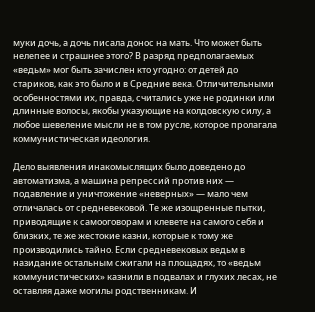муки дочь, а дочь писала донос на мать. Что может быть нелепее и страшнее этого? В разряд предполагаемых «ведьм» мог быть зачислен кто угодно: от детей до стариков, как это было и в Средние века. Отличительными особенностями их, правда, считались уже не родинки или длинные волосы, якобы указующие на колдовскую силу, а любое шевеление мысли не в том русле, которое пролагала коммунистическая идеология.

Дело выявления инакомыслящих было доведено до автоматизма, а машина репрессий против них — подавление и уничтожение «неверных» — мало чем отличалась от средневековой. Те же изощренные пытки, приводящие к самооговорам и клевете на самого себя и близких, те же жестокие казни, которые к тому же производились тайно. Если средневековых ведьм в назидание остальным сжигали на площадях, то «ведьм коммунистических» казнили в подвалах и глухих лесах, не оставляя даже могилы родственникам. И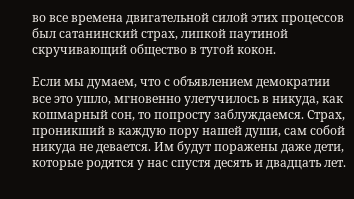во все времена двигательной силой этих процессов был сатанинский страх, липкой паутиной скручивающий общество в тугой кокон.

Если мы думаем, что с объявлением демократии все это ушло, мгновенно улетучилось в никуда, как кошмарный сон, то попросту заблуждаемся. Страх, проникший в каждую пору нашей души, сам собой никуда не девается. Им будут поражены даже дети, которые родятся у нас спустя десять и двадцать лет.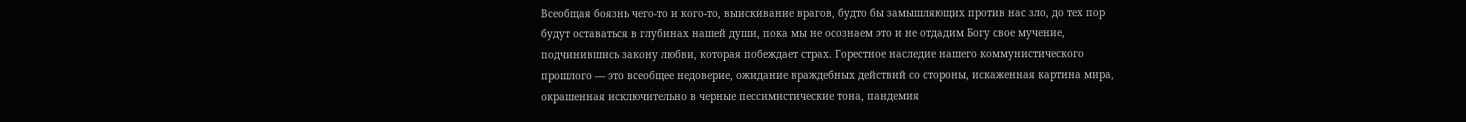Всеобщая боязнь чего-то и кого-то, выискивание врагов, будто бы замышляющих против нас зло, до тех пор будут оставаться в глубинах нашей души, пока мы не осознаем это и не отдадим Богу свое мучение, подчинившись закону любви, которая побеждает страх. Горестное наследие нашего коммунистического прошлого — это всеобщее недоверие, ожидание враждебных действий со стороны, искаженная картина мира, окрашенная исключительно в черные пессимистические тона, пандемия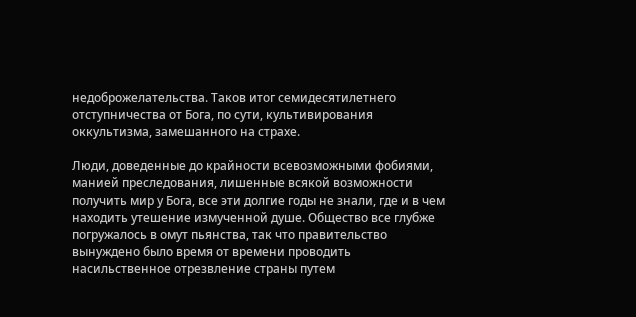недоброжелательства. Таков итог семидесятилетнего отступничества от Бога, по сути, культивирования оккультизма, замешанного на страхе.

Люди, доведенные до крайности всевозможными фобиями, манией преследования, лишенные всякой возможности получить мир у Бога, все эти долгие годы не знали, где и в чем находить утешение измученной душе. Общество все глубже погружалось в омут пьянства, так что правительство вынуждено было время от времени проводить насильственное отрезвление страны путем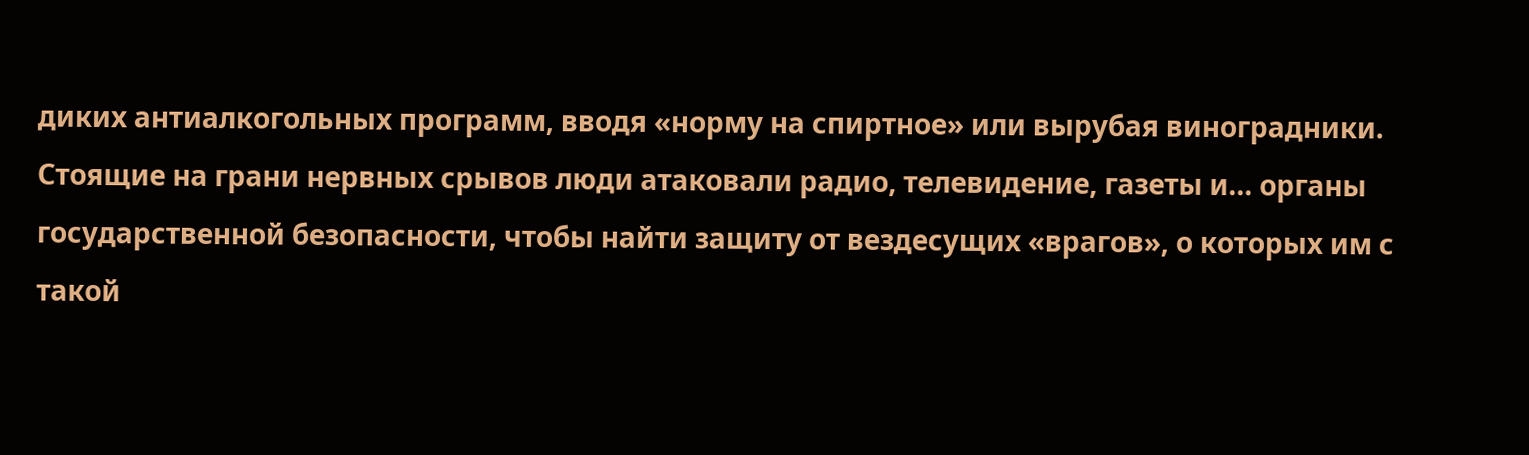диких антиалкогольных программ, вводя «норму на спиртное» или вырубая виноградники. Стоящие на грани нервных срывов люди атаковали радио, телевидение, газеты и… органы государственной безопасности, чтобы найти защиту от вездесущих «врагов», о которых им с такой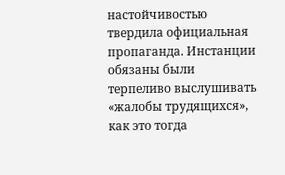настойчивостью твердила официальная пропаганда. Инстанции обязаны были терпеливо выслушивать «жалобы трудящихся», как это тогда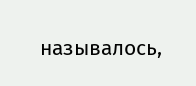называлось,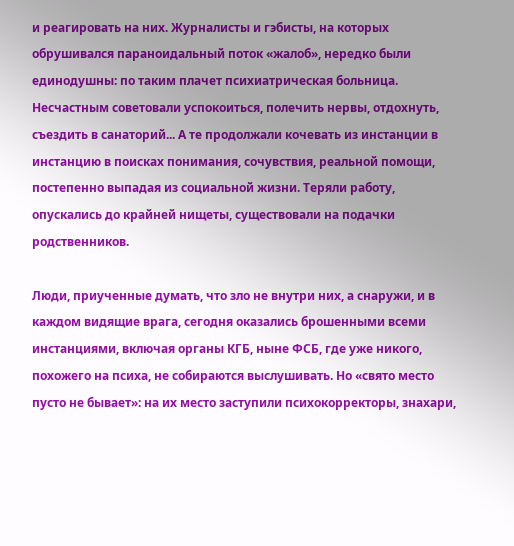и реагировать на них. Журналисты и гэбисты, на которых обрушивался параноидальный поток «жалоб», нередко были единодушны: по таким плачет психиатрическая больница. Несчастным советовали успокоиться, полечить нервы, отдохнуть, съездить в санаторий... А те продолжали кочевать из инстанции в инстанцию в поисках понимания, сочувствия, реальной помощи, постепенно выпадая из социальной жизни. Теряли работу, опускались до крайней нищеты, существовали на подачки родственников.

Люди, приученные думать, что зло не внутри них, а снаружи, и в каждом видящие врага, сегодня оказались брошенными всеми инстанциями, включая органы КГБ, ныне ФСБ, где уже никого, похожего на психа, не собираются выслушивать. Но «свято место пусто не бывает»: на их место заступили психокорректоры, знахари,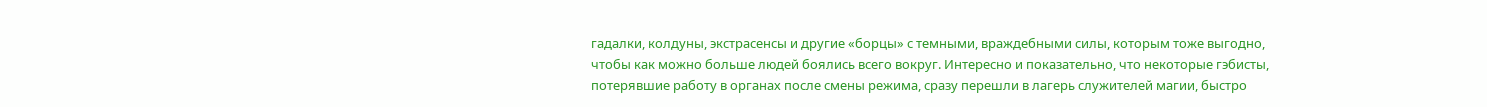гадалки, колдуны, экстрасенсы и другие «борцы» с темными, враждебными силы, которым тоже выгодно, чтобы как можно больше людей боялись всего вокруг. Интересно и показательно, что некоторые гэбисты, потерявшие работу в органах после смены режима, сразу перешли в лагерь служителей магии, быстро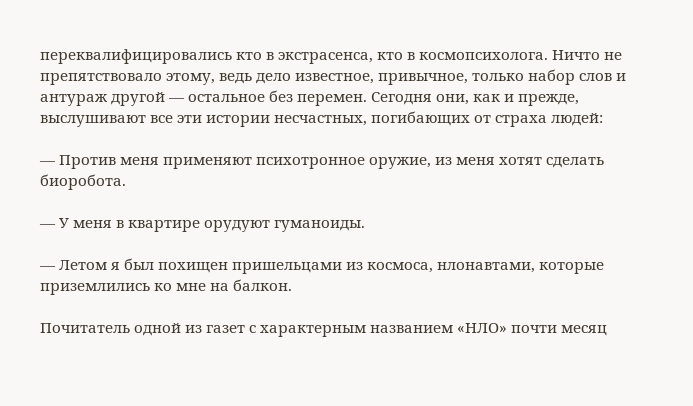переквалифицировались кто в экстрасенса, кто в космопсихолога. Ничто не препятствовало этому, ведь дело известное, привычное, только набор слов и антураж другой — остальное без перемен. Сегодня они, как и прежде, выслушивают все эти истории несчастных, погибающих от страха людей:

— Против меня применяют психотронное оружие, из меня хотят сделать биоробота.

— У меня в квартире орудуют гуманоиды.

— Летом я был похищен пришельцами из космоса, нлонавтами, которые приземлились ко мне на балкон.

Почитатель одной из газет с характерным названием «НЛО» почти месяц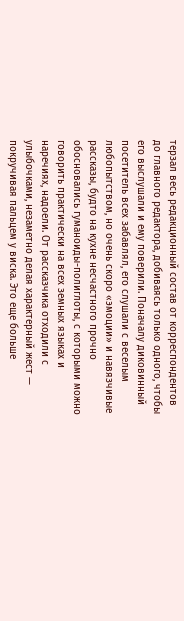терзал весь редакционный состав от корреспондентов до главного редактора, добиваясь только одного, чтобы его выслушали и ему поверили. Поначалу диковинный посетитель всех забавлял, его слушали с веселым любопытством, но очень скоро «эмоции» и навязчивые рассказы, будто на кухне несчастного прочно обосновались гуманоиды-полиглоты, с которыми можно говорить практически на всех земных языках и наречиях, надоели. От рассказчика отходили с улыбочками, незаметно делая характерный жест — покручивая пальцем у виска. Это еще больше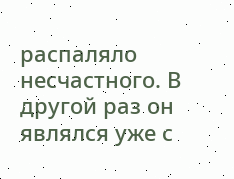распаляло несчастного. В другой раз он являлся уже с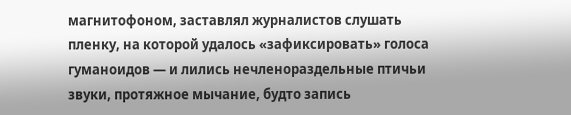магнитофоном, заставлял журналистов слушать пленку, на которой удалось «зафиксировать» голоса гуманоидов — и лились нечленораздельные птичьи звуки, протяжное мычание, будто запись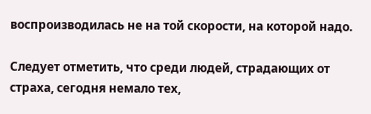воспроизводилась не на той скорости, на которой надо.

Следует отметить, что среди людей, страдающих от страха, сегодня немало тех,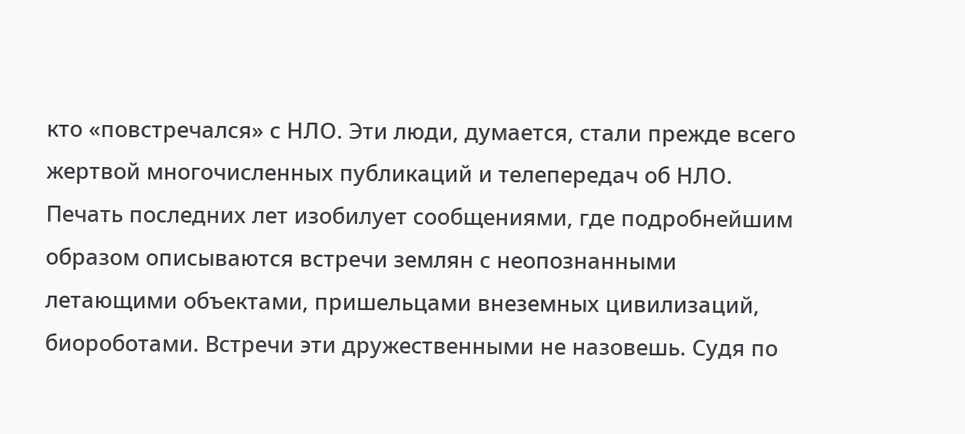кто «повстречался» с НЛО. Эти люди, думается, стали прежде всего жертвой многочисленных публикаций и телепередач об НЛО. Печать последних лет изобилует сообщениями, где подробнейшим образом описываются встречи землян с неопознанными летающими объектами, пришельцами внеземных цивилизаций, биороботами. Встречи эти дружественными не назовешь. Судя по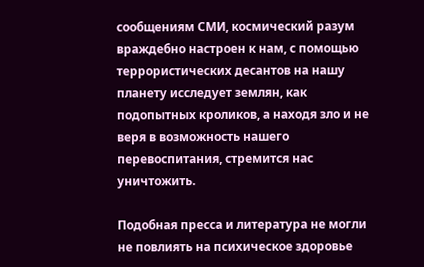сообщениям СМИ, космический разум враждебно настроен к нам, с помощью террористических десантов на нашу планету исследует землян, как подопытных кроликов, а находя зло и не веря в возможность нашего перевоспитания, стремится нас уничтожить.

Подобная пресса и литература не могли не повлиять на психическое здоровье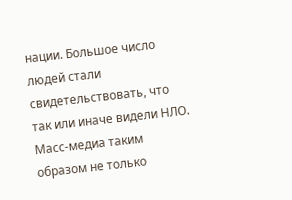нации. Большое число людей стали свидетельствовать, что так или иначе видели НЛО. Масс-медиа таким образом не только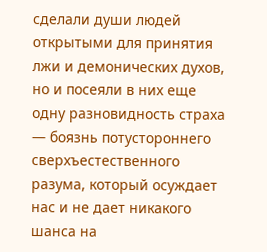сделали души людей открытыми для принятия лжи и демонических духов, но и посеяли в них еще одну разновидность страха — боязнь потустороннего сверхъестественного разума, который осуждает нас и не дает никакого шанса на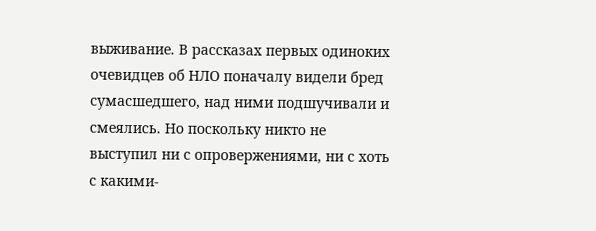выживание. В рассказах первых одиноких очевидцев об НЛО поначалу видели бред сумасшедшего, над ними подшучивали и смеялись. Но поскольку никто не выступил ни с опровержениями, ни с хоть с какими-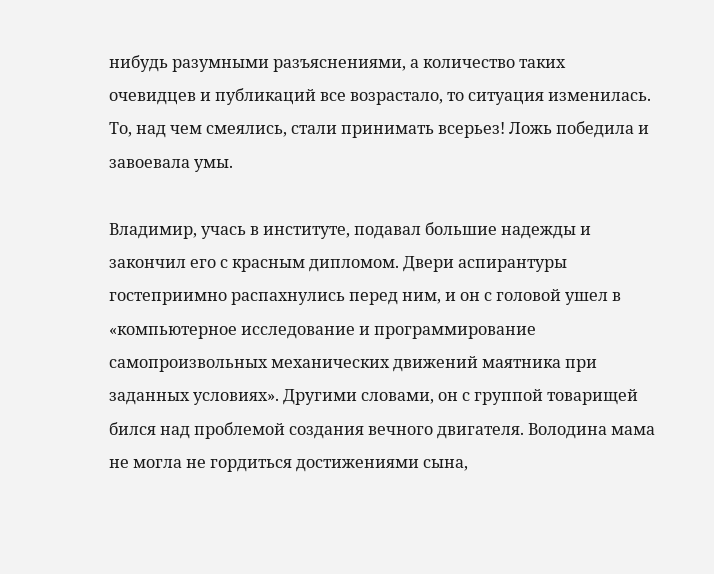нибудь разумными разъяснениями, а количество таких очевидцев и публикаций все возрастало, то ситуация изменилась. То, над чем смеялись, стали принимать всерьез! Ложь победила и завоевала умы.

Владимир, учась в институте, подавал большие надежды и закончил его с красным дипломом. Двери аспирантуры гостеприимно распахнулись перед ним, и он с головой ушел в «компьютерное исследование и программирование самопроизвольных механических движений маятника при заданных условиях». Другими словами, он с группой товарищей бился над проблемой создания вечного двигателя. Володина мама не могла не гордиться достижениями сына,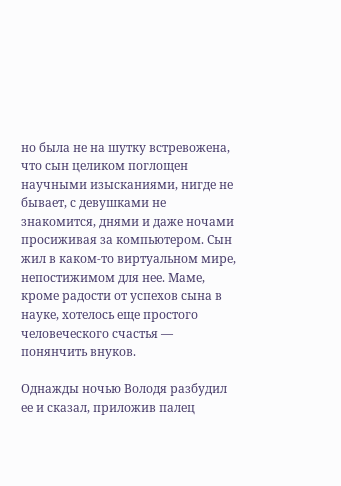но была не на шутку встревожена, что сын целиком поглощен научными изысканиями, нигде не бывает, с девушками не знакомится, днями и даже ночами просиживая за компьютером. Сын жил в каком-то виртуальном мире, непостижимом для нее. Маме, кроме радости от успехов сына в науке, хотелось еще простого человеческого счастья — понянчить внуков.

Однажды ночью Володя разбудил ее и сказал, приложив палец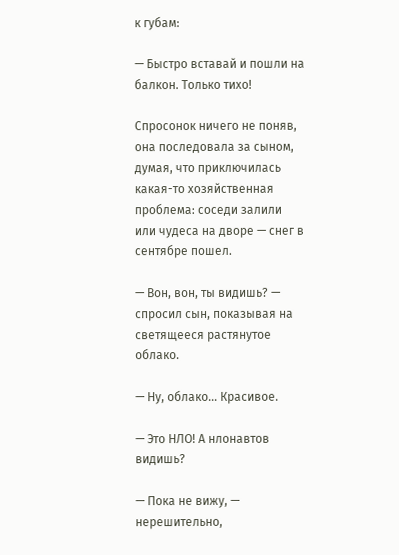к губам:

— Быстро вставай и пошли на балкон. Только тихо!

Спросонок ничего не поняв, она последовала за сыном, думая, что приключилась какая-то хозяйственная проблема: соседи залили или чудеса на дворе — снег в сентябре пошел.

— Вон, вон, ты видишь? — спросил сын, показывая на светящееся растянутое облако.

— Ну, облако… Красивое.

— Это НЛО! А нлонавтов видишь?

— Пока не вижу, — нерешительно,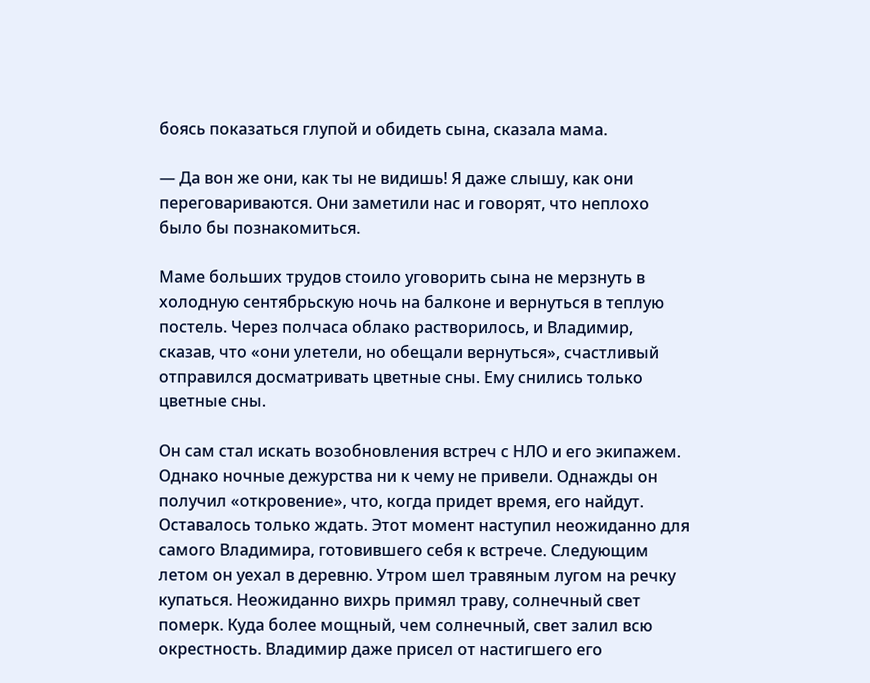боясь показаться глупой и обидеть сына, сказала мама.

— Да вон же они, как ты не видишь! Я даже слышу, как они переговариваются. Они заметили нас и говорят, что неплохо было бы познакомиться.

Маме больших трудов стоило уговорить сына не мерзнуть в холодную сентябрьскую ночь на балконе и вернуться в теплую постель. Через полчаса облако растворилось, и Владимир, сказав, что «они улетели, но обещали вернуться», счастливый отправился досматривать цветные сны. Ему снились только цветные сны.

Он сам стал искать возобновления встреч с НЛО и его экипажем. Однако ночные дежурства ни к чему не привели. Однажды он получил «откровение», что, когда придет время, его найдут. Оставалось только ждать. Этот момент наступил неожиданно для самого Владимира, готовившего себя к встрече. Следующим летом он уехал в деревню. Утром шел травяным лугом на речку купаться. Неожиданно вихрь примял траву, солнечный свет померк. Куда более мощный, чем солнечный, свет залил всю окрестность. Владимир даже присел от настигшего его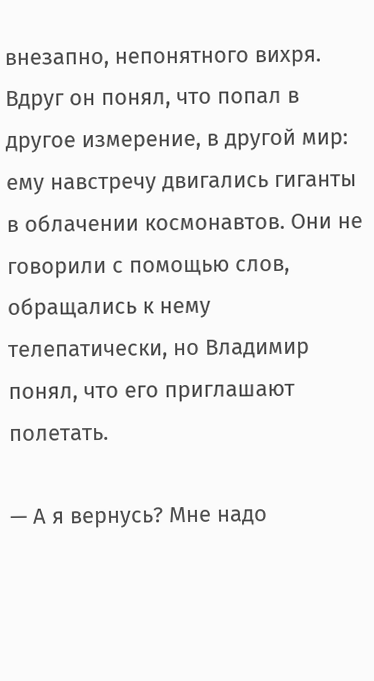внезапно, непонятного вихря. Вдруг он понял, что попал в другое измерение, в другой мир: ему навстречу двигались гиганты в облачении космонавтов. Они не говорили с помощью слов, обращались к нему телепатически, но Владимир понял, что его приглашают полетать.

— А я вернусь? Мне надо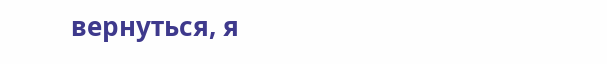вернуться, я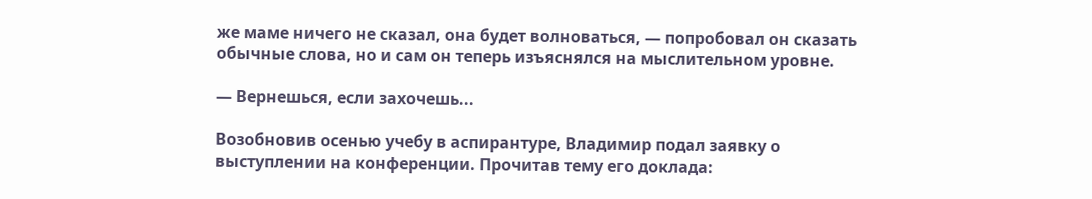же маме ничего не сказал, она будет волноваться, — попробовал он сказать обычные слова, но и сам он теперь изъяснялся на мыслительном уровне.

— Вернешься, если захочешь...

Возобновив осенью учебу в аспирантуре, Владимир подал заявку о выступлении на конференции. Прочитав тему его доклада: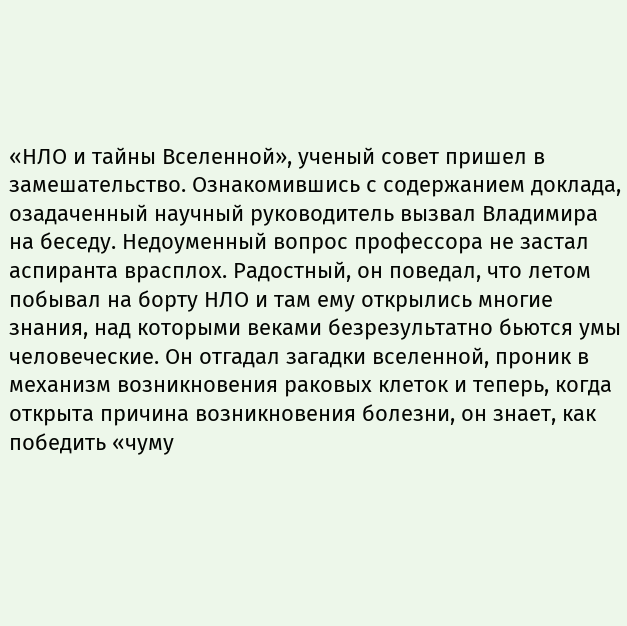«НЛО и тайны Вселенной», ученый совет пришел в замешательство. Ознакомившись с содержанием доклада, озадаченный научный руководитель вызвал Владимира на беседу. Недоуменный вопрос профессора не застал аспиранта врасплох. Радостный, он поведал, что летом побывал на борту НЛО и там ему открылись многие знания, над которыми веками безрезультатно бьются умы человеческие. Он отгадал загадки вселенной, проник в механизм возникновения раковых клеток и теперь, когда открыта причина возникновения болезни, он знает, как победить «чуму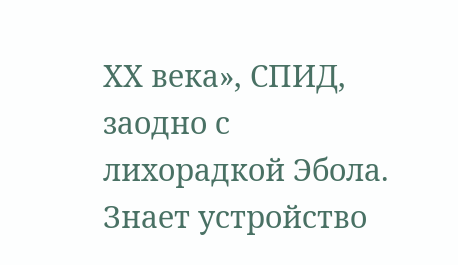ХХ века», СПИД, заодно с лихорадкой Эбола. Знает устройство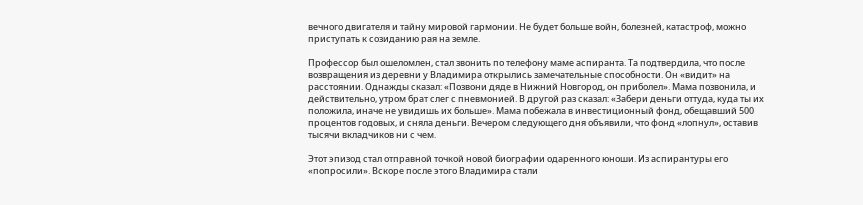вечного двигателя и тайну мировой гармонии. Не будет больше войн, болезней, катастроф, можно приступать к созиданию рая на земле.

Профессор был ошеломлен, стал звонить по телефону маме аспиранта. Та подтвердила, что после возвращения из деревни у Владимира открылись замечательные способности. Он «видит» на расстоянии. Однажды сказал: «Позвони дяде в Нижний Новгород, он приболел». Мама позвонила, и действительно, утром брат слег с пневмонией. В другой раз сказал: «Забери деньги оттуда, куда ты их положила, иначе не увидишь их больше». Мама побежала в инвестиционный фонд, обещавший 500 процентов годовых, и сняла деньги. Вечером следующего дня объявили, что фонд «лопнул», оставив тысячи вкладчиков ни с чем.

Этот эпизод стал отправной точкой новой биографии одаренного юноши. Из аспирантуры его «попросили». Вскоре после этого Владимира стали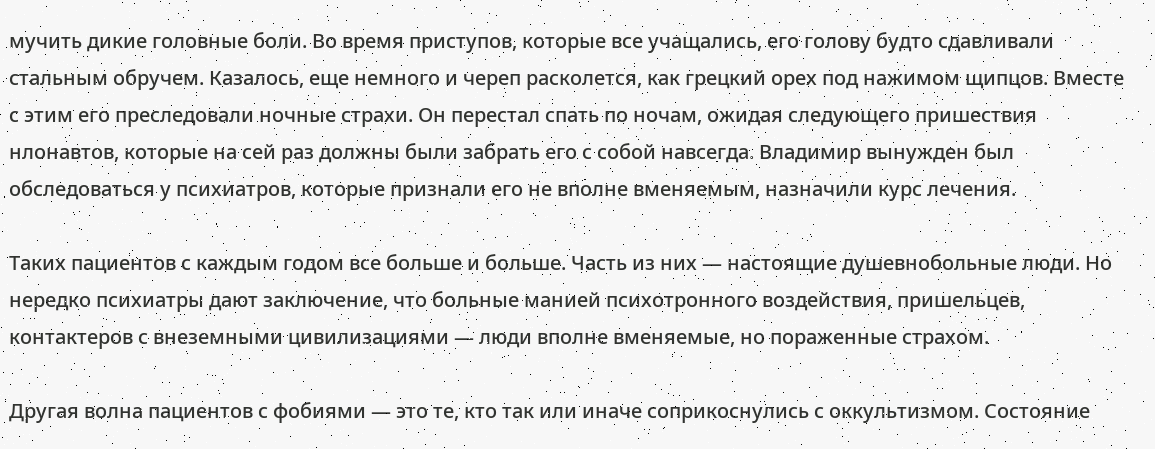мучить дикие головные боли. Во время приступов, которые все учащались, его голову будто сдавливали стальным обручем. Казалось, еще немного и череп расколется, как грецкий орех под нажимом щипцов. Вместе с этим его преследовали ночные страхи. Он перестал спать по ночам, ожидая следующего пришествия нлонавтов, которые на сей раз должны были забрать его с собой навсегда. Владимир вынужден был обследоваться у психиатров, которые признали его не вполне вменяемым, назначили курс лечения.

Таких пациентов с каждым годом все больше и больше. Часть из них — настоящие душевнобольные люди. Но нередко психиатры дают заключение, что больные манией психотронного воздействия, пришельцев, контактеров с внеземными цивилизациями — люди вполне вменяемые, но пораженные страхом.

Другая волна пациентов с фобиями — это те, кто так или иначе соприкоснулись с оккультизмом. Состояние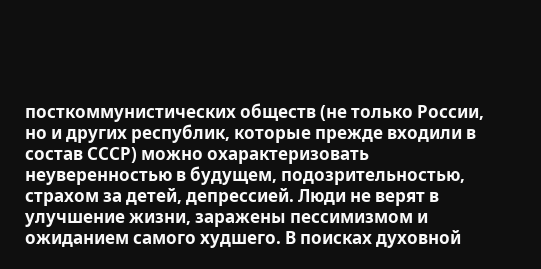посткоммунистических обществ (не только России, но и других республик, которые прежде входили в состав СССР) можно охарактеризовать неуверенностью в будущем, подозрительностью, страхом за детей, депрессией. Люди не верят в улучшение жизни, заражены пессимизмом и ожиданием самого худшего. В поисках духовной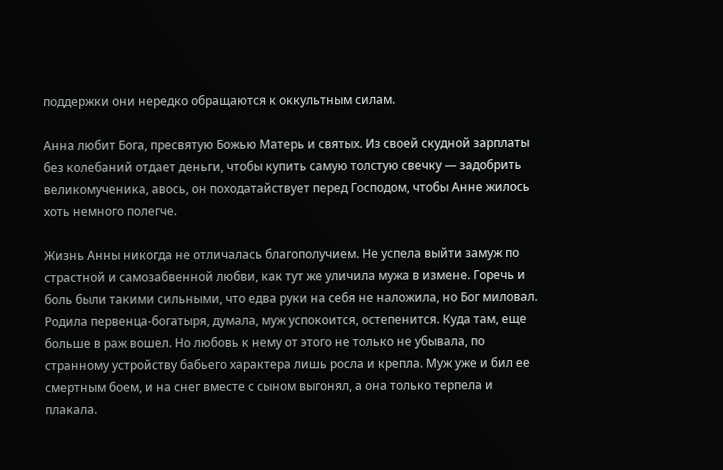поддержки они нередко обращаются к оккультным силам.

Анна любит Бога, пресвятую Божью Матерь и святых. Из своей скудной зарплаты без колебаний отдает деньги, чтобы купить самую толстую свечку — задобрить великомученика, авось, он походатайствует перед Господом, чтобы Анне жилось хоть немного полегче.

Жизнь Анны никогда не отличалась благополучием. Не успела выйти замуж по страстной и самозабвенной любви, как тут же уличила мужа в измене. Горечь и боль были такими сильными, что едва руки на себя не наложила, но Бог миловал. Родила первенца-богатыря, думала, муж успокоится, остепенится. Куда там, еще больше в раж вошел. Но любовь к нему от этого не только не убывала, по странному устройству бабьего характера лишь росла и крепла. Муж уже и бил ее смертным боем, и на снег вместе с сыном выгонял, а она только терпела и плакала.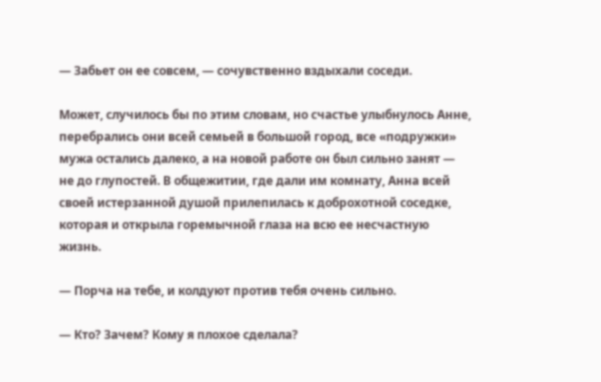— Забьет он ее совсем, — сочувственно вздыхали соседи.

Может, случилось бы по этим словам, но счастье улыбнулось Анне, перебрались они всей семьей в большой город, все «подружки» мужа остались далеко, а на новой работе он был сильно занят — не до глупостей. В общежитии, где дали им комнату, Анна всей своей истерзанной душой прилепилась к доброхотной соседке, которая и открыла горемычной глаза на всю ее несчастную жизнь.

— Порча на тебе, и колдуют против тебя очень сильно.

— Кто? Зачем? Кому я плохое сделала?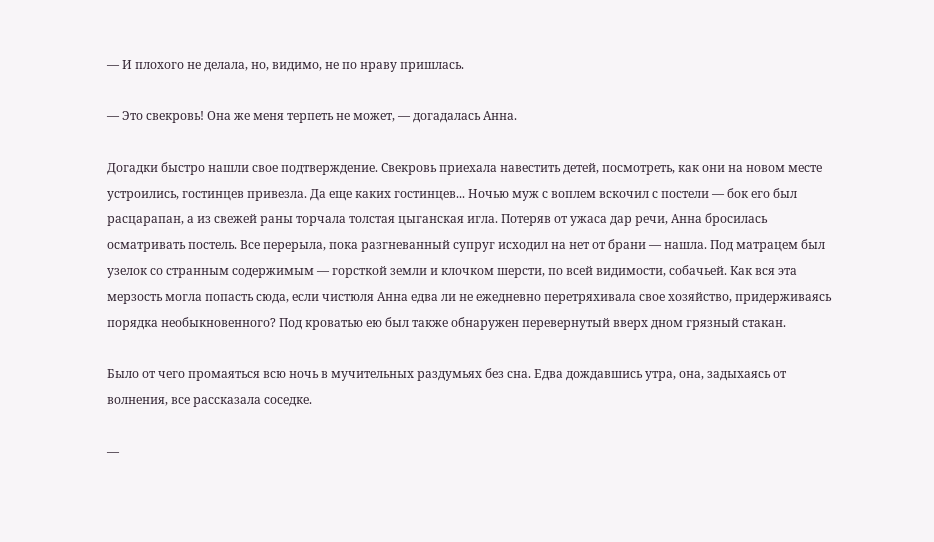— И плохого не делала, но, видимо, не по нраву пришлась.

— Это свекровь! Она же меня терпеть не может, — догадалась Анна.

Догадки быстро нашли свое подтверждение. Свекровь приехала навестить детей, посмотреть, как они на новом месте устроились, гостинцев привезла. Да еще каких гостинцев... Ночью муж с воплем вскочил с постели — бок его был расцарапан, а из свежей раны торчала толстая цыганская игла. Потеряв от ужаса дар речи, Анна бросилась осматривать постель. Все перерыла, пока разгневанный супруг исходил на нет от брани — нашла. Под матрацем был узелок со странным содержимым — горсткой земли и клочком шерсти, по всей видимости, собачьей. Как вся эта мерзость могла попасть сюда, если чистюля Анна едва ли не ежедневно перетряхивала свое хозяйство, придерживаясь порядка необыкновенного? Под кроватью ею был также обнаружен перевернутый вверх дном грязный стакан.

Было от чего промаяться всю ночь в мучительных раздумьях без сна. Едва дождавшись утра, она, задыхаясь от волнения, все рассказала соседке.

—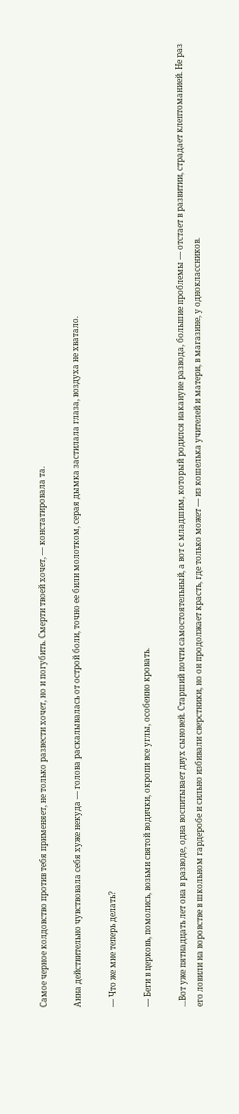Самое черное колдовство против тебя применяет, не только развести хочет, но и погубить. Смерти твоей хочет, — констатировала та.

Анна действительно чувствовала себя хуже некуда — голова раскалывалась от острой боли, точно ее били молотком, серая дымка застилала глаза, воздуха не хватало.

— Что же мне теперь делать?

— Беги в церковь, помолись, возьми святой водички, окропи все углы, особенно кровать.

...Вот уже пятнадцать лет она в разводе, одна воспитывает двух сыновей. Старший почти самостоятельный, а вот с младшим, который родился накануне развода, большие проблемы — отстает в развитии, страдает клептоманией. Не раз его ловили на воровстве в школьном гардеробе и сильно избивали сверстники, но он продолжает красть, где только может — из кошелька учителей и матери, в магазине, у одноклассников.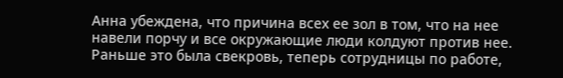Анна убеждена, что причина всех ее зол в том, что на нее навели порчу и все окружающие люди колдуют против нее. Раньше это была свекровь, теперь сотрудницы по работе,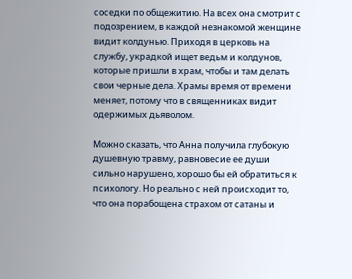соседки по общежитию. На всех она смотрит с подозрением, в каждой незнакомой женщине видит колдунью. Приходя в церковь на службу, украдкой ищет ведьм и колдунов, которые пришли в храм, чтобы и там делать свои черные дела. Храмы время от времени меняет, потому что в священниках видит одержимых дьяволом.

Можно сказать, что Анна получила глубокую душевную травму, равновесие ее души сильно нарушено, хорошо бы ей обратиться к психологу. Но реально с ней происходит то, что она порабощена страхом от сатаны и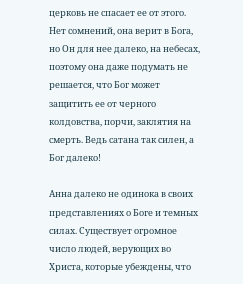церковь не спасает ее от этого. Нет сомнений, она верит в Бога, но Он для нее далеко, на небесах, поэтому она даже подумать не решается, что Бог может защитить ее от черного колдовства, порчи, заклятия на смерть. Ведь сатана так силен, а Бог далеко!

Анна далеко не одинока в своих представлениях о Боге и темных силах. Существует огромное число людей, верующих во Христа, которые убеждены, что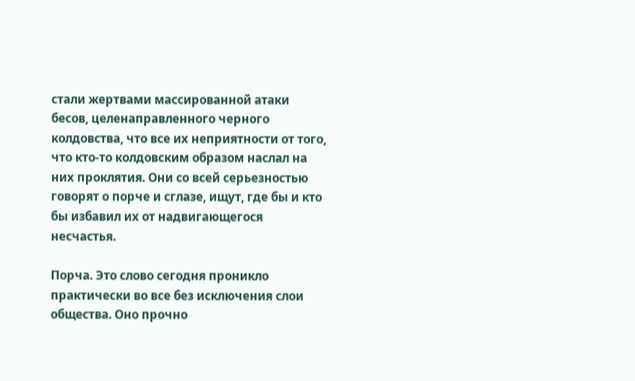стали жертвами массированной атаки бесов, целенаправленного черного колдовства, что все их неприятности от того, что кто-то колдовским образом наслал на них проклятия. Они со всей серьезностью говорят о порче и сглазе, ищут, где бы и кто бы избавил их от надвигающегося несчастья.

Порча. Это слово сегодня проникло практически во все без исключения слои общества. Оно прочно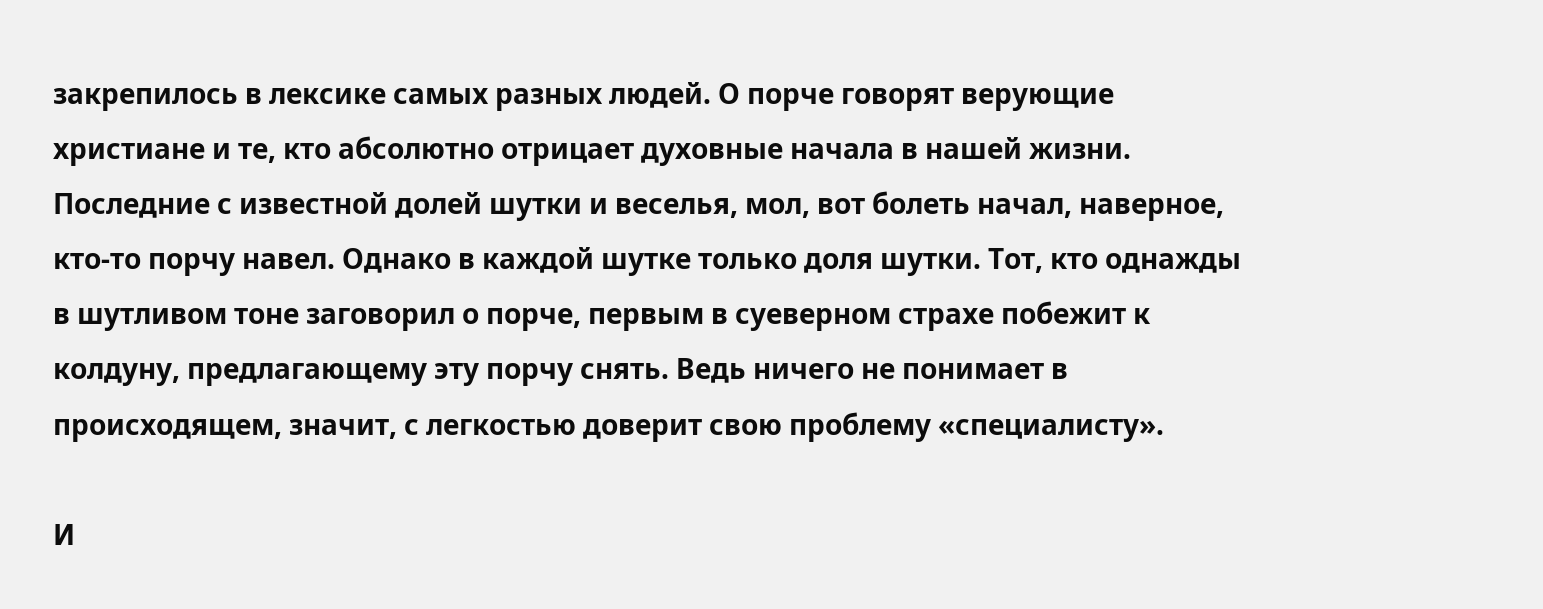закрепилось в лексике самых разных людей. О порче говорят верующие христиане и те, кто абсолютно отрицает духовные начала в нашей жизни. Последние с известной долей шутки и веселья, мол, вот болеть начал, наверное, кто-то порчу навел. Однако в каждой шутке только доля шутки. Тот, кто однажды в шутливом тоне заговорил о порче, первым в суеверном страхе побежит к колдуну, предлагающему эту порчу снять. Ведь ничего не понимает в происходящем, значит, с легкостью доверит свою проблему «специалисту».

И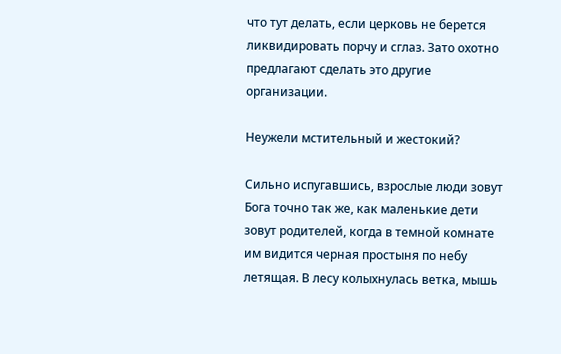что тут делать, если церковь не берется ликвидировать порчу и сглаз. Зато охотно предлагают сделать это другие организации.

Неужели мстительный и жестокий?

Сильно испугавшись, взрослые люди зовут Бога точно так же, как маленькие дети зовут родителей, когда в темной комнате им видится черная простыня по небу летящая. В лесу колыхнулась ветка, мышь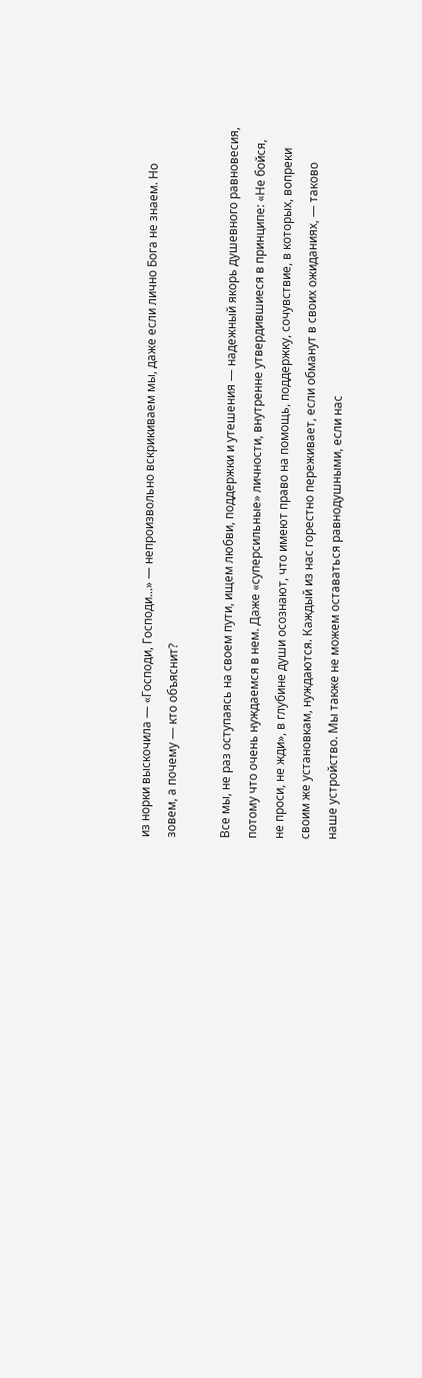из норки выскочила — «Господи, Господи...» — непроизвольно вскрикиваем мы, даже если лично Бога не знаем. Но зовем, а почему — кто объяснит?

Все мы, не раз оступаясь на своем пути, ищем любви, поддержки и утешения — надежный якорь душевного равновесия, потому что очень нуждаемся в нем. Даже «суперсильные» личности, внутренне утвердившиеся в принципе: «Не бойся, не проси, не жди», в глубине души осознают, что имеют право на помощь, поддержку, сочувствие, в которых, вопреки своим же установкам, нуждаются. Каждый из нас горестно переживает, если обманут в своих ожиданиях, — таково наше устройство. Мы также не можем оставаться равнодушными, если нас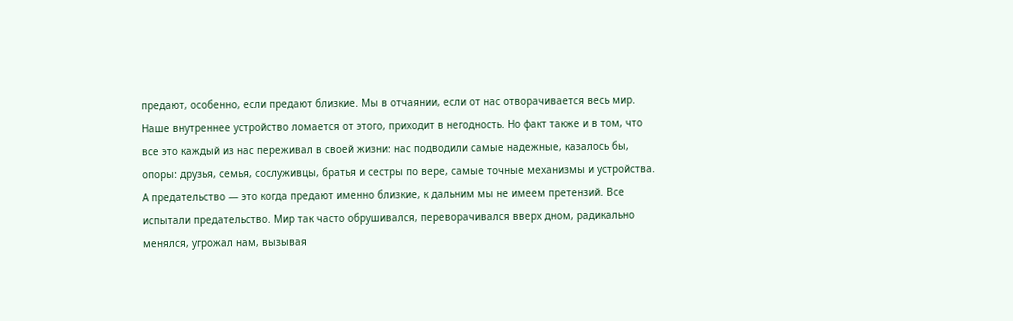предают, особенно, если предают близкие. Мы в отчаянии, если от нас отворачивается весь мир. Наше внутреннее устройство ломается от этого, приходит в негодность. Но факт также и в том, что все это каждый из нас переживал в своей жизни: нас подводили самые надежные, казалось бы, опоры: друзья, семья, сослуживцы, братья и сестры по вере, самые точные механизмы и устройства. А предательство — это когда предают именно близкие, к дальним мы не имеем претензий. Все испытали предательство. Мир так часто обрушивался, переворачивался вверх дном, радикально менялся, угрожал нам, вызывая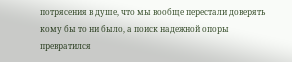потрясения в душе, что мы вообще перестали доверять кому бы то ни было, а поиск надежной опоры превратился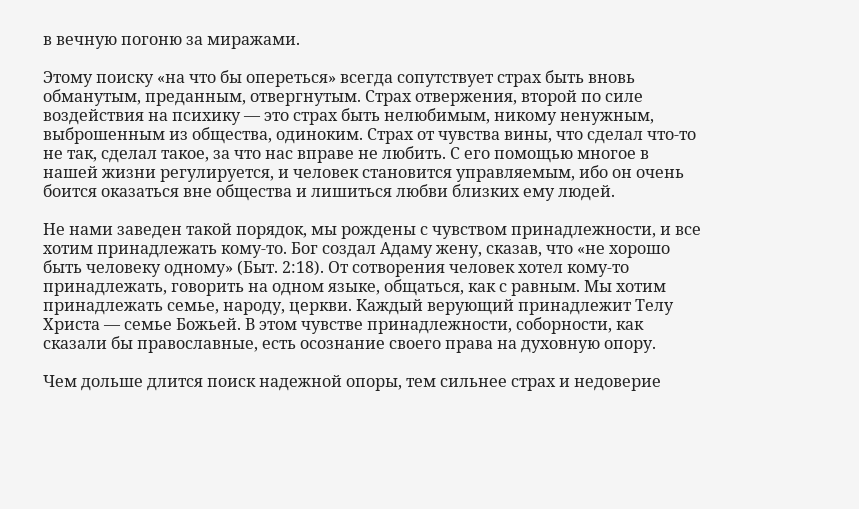в вечную погоню за миражами.

Этому поиску «на что бы опереться» всегда сопутствует страх быть вновь обманутым, преданным, отвергнутым. Страх отвержения, второй по силе воздействия на психику — это страх быть нелюбимым, никому ненужным, выброшенным из общества, одиноким. Страх от чувства вины, что сделал что-то не так, сделал такое, за что нас вправе не любить. С его помощью многое в нашей жизни регулируется, и человек становится управляемым, ибо он очень боится оказаться вне общества и лишиться любви близких ему людей.

Не нами заведен такой порядок, мы рождены с чувством принадлежности, и все хотим принадлежать кому-то. Бог создал Адаму жену, сказав, что «не хорошо быть человеку одному» (Быт. 2:18). От сотворения человек хотел кому-то принадлежать, говорить на одном языке, общаться, как с равным. Мы хотим принадлежать семье, народу, церкви. Каждый верующий принадлежит Телу Христа — семье Божьей. В этом чувстве принадлежности, соборности, как сказали бы православные, есть осознание своего права на духовную опору.

Чем дольше длится поиск надежной опоры, тем сильнее страх и недоверие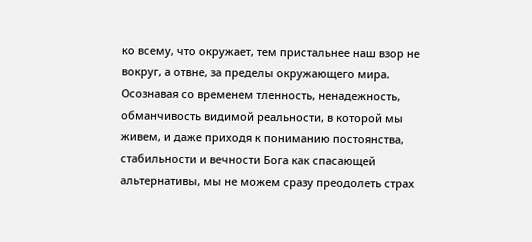ко всему, что окружает, тем пристальнее наш взор не вокруг, а отвне, за пределы окружающего мира. Осознавая со временем тленность, ненадежность, обманчивость видимой реальности, в которой мы живем, и даже приходя к пониманию постоянства, стабильности и вечности Бога как спасающей альтернативы, мы не можем сразу преодолеть страх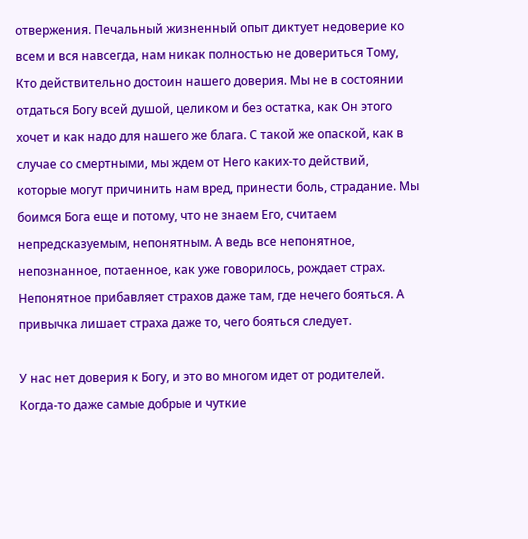отвержения. Печальный жизненный опыт диктует недоверие ко всем и вся навсегда, нам никак полностью не довериться Тому, Кто действительно достоин нашего доверия. Мы не в состоянии отдаться Богу всей душой, целиком и без остатка, как Он этого хочет и как надо для нашего же блага. С такой же опаской, как в случае со смертными, мы ждем от Него каких-то действий, которые могут причинить нам вред, принести боль, страдание. Мы боимся Бога еще и потому, что не знаем Его, считаем непредсказуемым, непонятным. А ведь все непонятное, непознанное, потаенное, как уже говорилось, рождает страх. Непонятное прибавляет страхов даже там, где нечего бояться. А привычка лишает страха даже то, чего бояться следует.

У нас нет доверия к Богу, и это во многом идет от родителей. Когда-то даже самые добрые и чуткие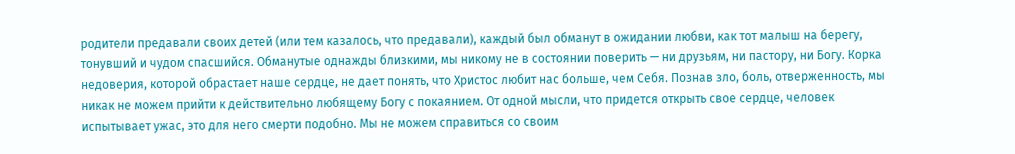родители предавали своих детей (или тем казалось, что предавали), каждый был обманут в ожидании любви, как тот малыш на берегу, тонувший и чудом спасшийся. Обманутые однажды близкими, мы никому не в состоянии поверить — ни друзьям, ни пастору, ни Богу. Корка недоверия, которой обрастает наше сердце, не дает понять, что Христос любит нас больше, чем Себя. Познав зло, боль, отверженность, мы никак не можем прийти к действительно любящему Богу с покаянием. От одной мысли, что придется открыть свое сердце, человек испытывает ужас, это для него смерти подобно. Мы не можем справиться со своим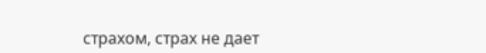страхом, страх не дает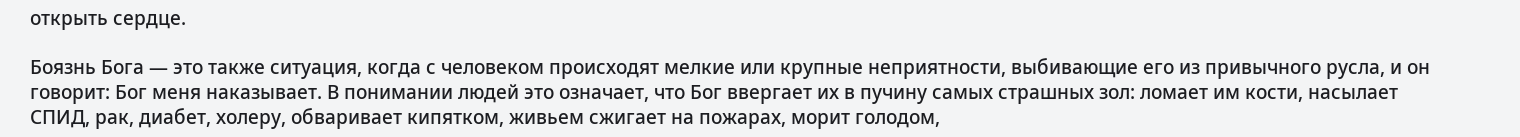открыть сердце.

Боязнь Бога — это также ситуация, когда с человеком происходят мелкие или крупные неприятности, выбивающие его из привычного русла, и он говорит: Бог меня наказывает. В понимании людей это означает, что Бог ввергает их в пучину самых страшных зол: ломает им кости, насылает СПИД, рак, диабет, холеру, обваривает кипятком, живьем сжигает на пожарах, морит голодом,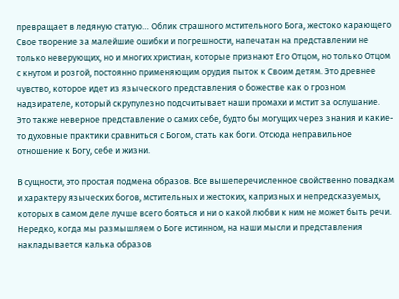превращает в ледяную статую… Облик страшного мстительного Бога, жестоко карающего Свое творение за малейшие ошибки и погрешности, напечатан на представлении не только неверующих, но и многих христиан, которые признают Его Отцом, но только Отцом с кнутом и розгой, постоянно применяющим орудия пыток к Своим детям. Это древнее чувство, которое идет из языческого представления о божестве как о грозном надзирателе, который скрупулезно подсчитывает наши промахи и мстит за ослушание. Это также неверное представление о самих себе, будто бы могущих через знания и какие-то духовные практики сравниться с Богом, стать как боги. Отсюда неправильное отношение к Богу, себе и жизни.

В сущности, это простая подмена образов. Все вышеперечисленное свойственно повадкам и характеру языческих богов, мстительных и жестоких, капризных и непредсказуемых, которых в самом деле лучше всего бояться и ни о какой любви к ним не может быть речи. Нередко, когда мы размышляем о Боге истинном, на наши мысли и представления накладывается калька образов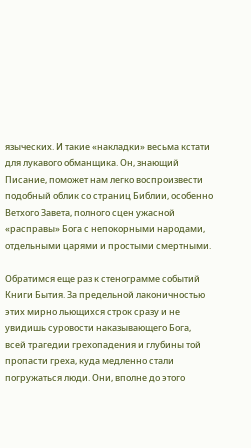языческих. И такие «накладки» весьма кстати для лукавого обманщика. Он, знающий Писание, поможет нам легко воспроизвести подобный облик со страниц Библии, особенно Ветхого Завета, полного сцен ужасной «расправы» Бога с непокорными народами, отдельными царями и простыми смертными.

Обратимся еще раз к стенограмме событий Книги Бытия. За предельной лаконичностью этих мирно льющихся строк сразу и не увидишь суровости наказывающего Бога, всей трагедии грехопадения и глубины той пропасти греха, куда медленно стали погружаться люди. Они, вполне до этого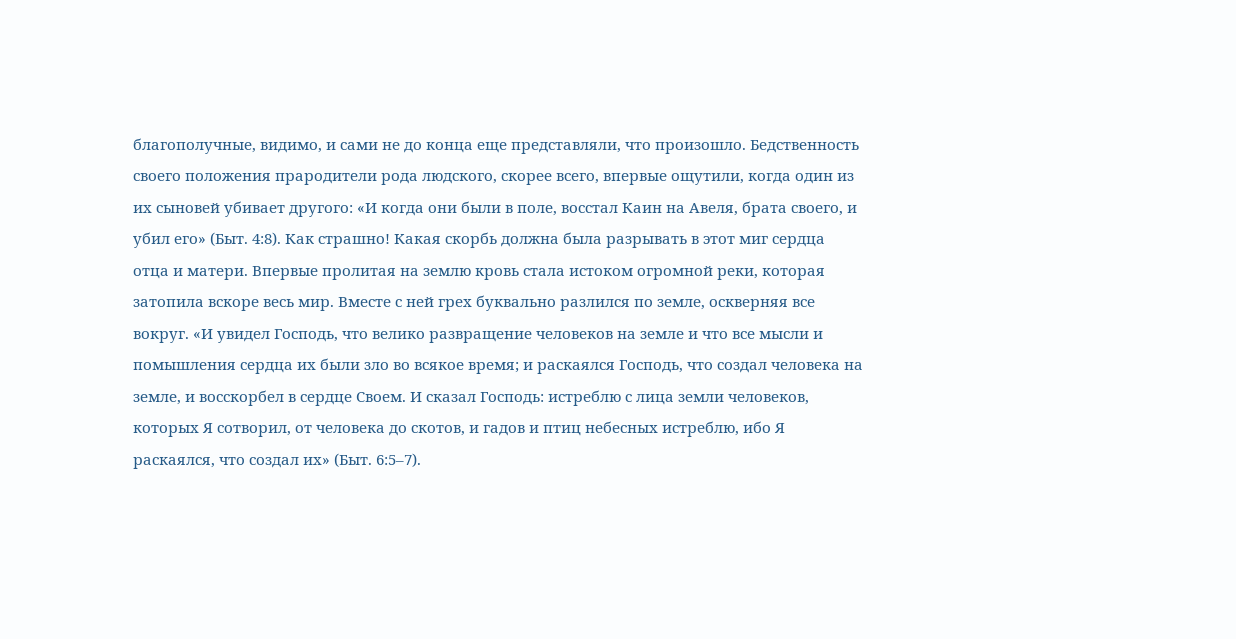благополучные, видимо, и сами не до конца еще представляли, что произошло. Бедственность своего положения прародители рода людского, скорее всего, впервые ощутили, когда один из их сыновей убивает другого: «И когда они были в поле, восстал Каин на Авеля, брата своего, и убил его» (Быт. 4:8). Как страшно! Какая скорбь должна была разрывать в этот миг сердца отца и матери. Впервые пролитая на землю кровь стала истоком огромной реки, которая затопила вскоре весь мир. Вместе с ней грех буквально разлился по земле, оскверняя все вокруг. «И увидел Господь, что велико развращение человеков на земле и что все мысли и помышления сердца их были зло во всякое время; и раскаялся Господь, что создал человека на земле, и восскорбел в сердце Своем. И сказал Господь: истреблю с лица земли человеков, которых Я сотворил, от человека до скотов, и гадов и птиц небесных истреблю, ибо Я раскаялся, что создал их» (Быт. 6:5–7).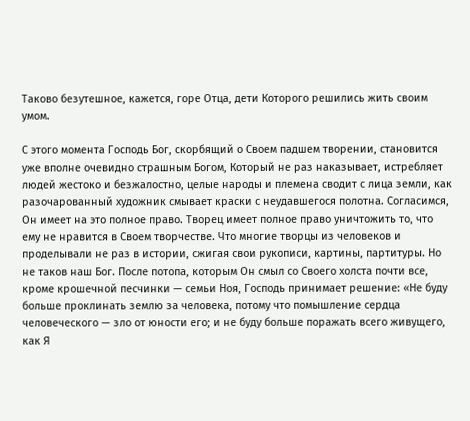Таково безутешное, кажется, горе Отца, дети Которого решились жить своим умом.

С этого момента Господь Бог, скорбящий о Своем падшем творении, становится уже вполне очевидно страшным Богом, Который не раз наказывает, истребляет людей жестоко и безжалостно, целые народы и племена сводит с лица земли, как разочарованный художник смывает краски с неудавшегося полотна. Согласимся, Он имеет на это полное право. Творец имеет полное право уничтожить то, что ему не нравится в Своем творчестве. Что многие творцы из человеков и проделывали не раз в истории, сжигая свои рукописи, картины, партитуры. Но не таков наш Бог. После потопа, которым Он смыл со Своего холста почти все, кроме крошечной песчинки — семьи Ноя, Господь принимает решение: «Не буду больше проклинать землю за человека, потому что помышление сердца человеческого — зло от юности его; и не буду больше поражать всего живущего, как Я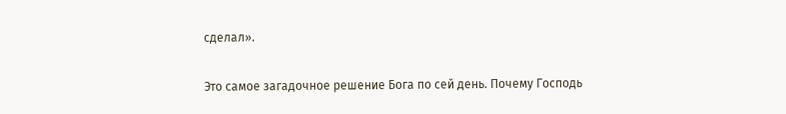сделал».

Это самое загадочное решение Бога по сей день. Почему Господь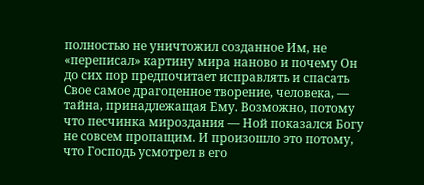полностью не уничтожил созданное Им, не «переписал» картину мира наново и почему Он до сих пор предпочитает исправлять и спасать Свое самое драгоценное творение, человека, — тайна, принадлежащая Ему. Возможно, потому что песчинка мироздания — Ной показался Богу не совсем пропащим. И произошло это потому, что Господь усмотрел в его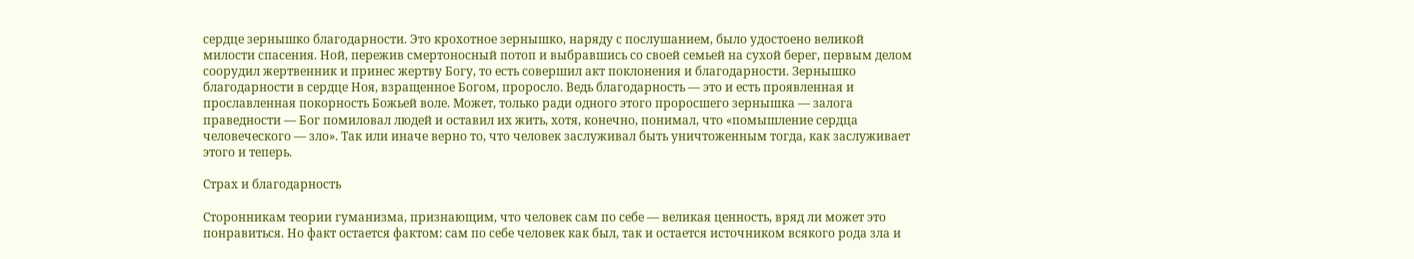сердце зернышко благодарности. Это крохотное зернышко, наряду с послушанием, было удостоено великой милости спасения. Ной, пережив смертоносный потоп и выбравшись со своей семьей на сухой берег, первым делом соорудил жертвенник и принес жертву Богу, то есть совершил акт поклонения и благодарности. Зернышко благодарности в сердце Ноя, взращенное Богом, проросло. Ведь благодарность — это и есть проявленная и прославленная покорность Божьей воле. Может, только ради одного этого проросшего зернышка — залога праведности — Бог помиловал людей и оставил их жить, хотя, конечно, понимал, что «помышление сердца человеческого — зло». Так или иначе верно то, что человек заслуживал быть уничтоженным тогда, как заслуживает этого и теперь.

Страх и благодарность

Сторонникам теории гуманизма, признающим, что человек сам по себе — великая ценность, вряд ли может это понравиться. Но факт остается фактом: сам по себе человек как был, так и остается источником всякого рода зла и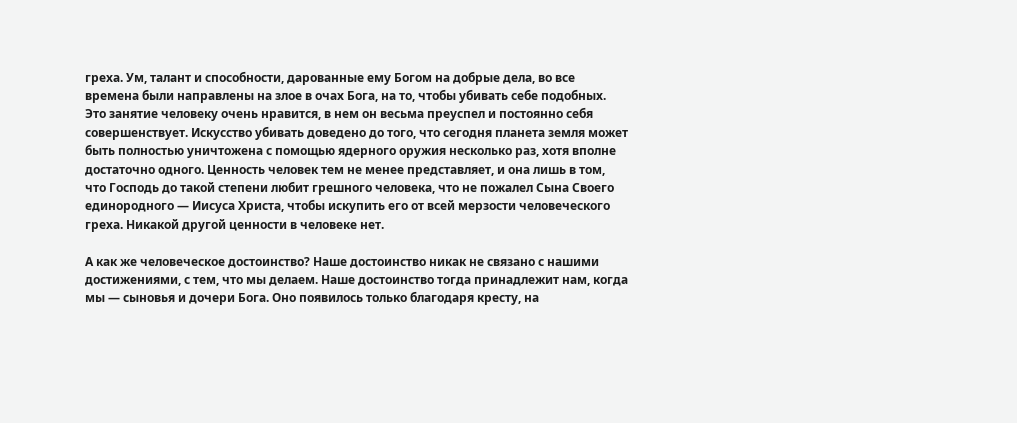греха. Ум, талант и способности, дарованные ему Богом на добрые дела, во все времена были направлены на злое в очах Бога, на то, чтобы убивать себе подобных. Это занятие человеку очень нравится, в нем он весьма преуспел и постоянно себя совершенствует. Искусство убивать доведено до того, что сегодня планета земля может быть полностью уничтожена с помощью ядерного оружия несколько раз, хотя вполне достаточно одного. Ценность человек тем не менее представляет, и она лишь в том, что Господь до такой степени любит грешного человека, что не пожалел Сына Своего единородного — Иисуса Христа, чтобы искупить его от всей мерзости человеческого греха. Никакой другой ценности в человеке нет.

А как же человеческое достоинство? Наше достоинство никак не связано с нашими достижениями, с тем, что мы делаем. Наше достоинство тогда принадлежит нам, когда мы — сыновья и дочери Бога. Оно появилось только благодаря кресту, на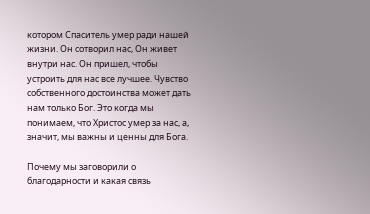котором Спаситель умер ради нашей жизни. Он сотворил нас, Он живет внутри нас. Он пришел, чтобы устроить для нас все лучшее. Чувство собственного достоинства может дать нам только Бог. Это когда мы понимаем, что Христос умер за нас, а, значит, мы важны и ценны для Бога.

Почему мы заговорили о благодарности и какая связь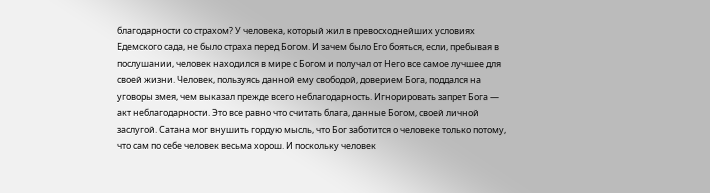благодарности со страхом? У человека, который жил в превосходнейших условиях Едемского сада, не было страха перед Богом. И зачем было Его бояться, если, пребывая в послушании, человек находился в мире с Богом и получал от Него все самое лучшее для своей жизни. Человек, пользуясь данной ему свободой, доверием Бога, поддался на уговоры змея, чем выказал прежде всего неблагодарность. Игнорировать запрет Бога — акт неблагодарности. Это все равно что считать блага, данные Богом, своей личной заслугой. Сатана мог внушить гордую мысль, что Бог заботится о человеке только потому, что сам по себе человек весьма хорош. И поскольку человек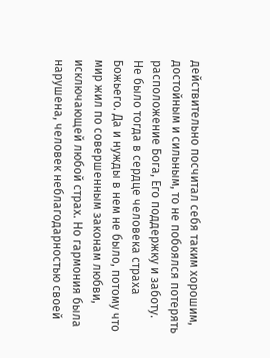действительно посчитал себя таким хорошим, достойным и сильным, то не побоялся потерять расположение Бога, Его поддержку и заботу. Не было тогда в сердце человека страха Божьего. Да и нужды в нем не было, потому что мир жил по совершенным законам любви, исключающей любой страх. Но гармония была нарушена, человек неблагодарностью своей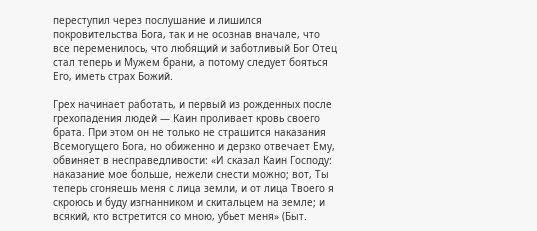переступил через послушание и лишился покровительства Бога, так и не осознав вначале, что все переменилось, что любящий и заботливый Бог Отец стал теперь и Мужем брани, а потому следует бояться Его, иметь страх Божий.

Грех начинает работать, и первый из рожденных после грехопадения людей — Каин проливает кровь своего брата. При этом он не только не страшится наказания Всемогущего Бога, но обиженно и дерзко отвечает Ему, обвиняет в несправедливости: «И сказал Каин Господу: наказание мое больше, нежели снести можно; вот, Ты теперь сгоняешь меня с лица земли, и от лица Твоего я скроюсь и буду изгнанником и скитальцем на земле; и всякий, кто встретится со мною, убьет меня» (Быт.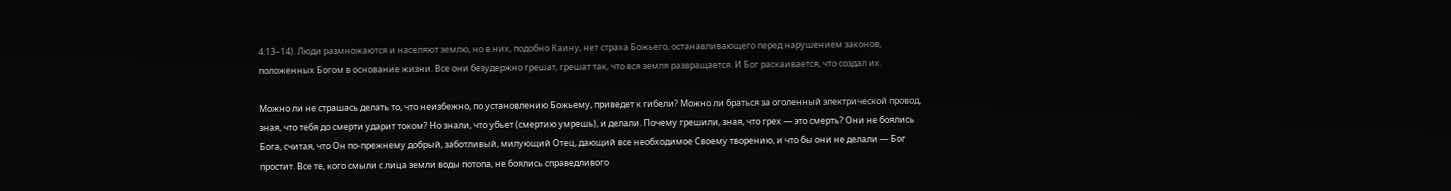4:13–14). Люди размножаются и населяют землю, но в них, подобно Каину, нет страха Божьего, останавливающего перед нарушением законов, положенных Богом в основание жизни. Все они безудержно грешат, грешат так, что вся земля развращается. И Бог раскаивается, что создал их.

Можно ли не страшась делать то, что неизбежно, по установлению Божьему, приведет к гибели? Можно ли браться за оголенный электрической провод, зная, что тебя до смерти ударит током? Но знали, что убьет (смертию умрешь), и делали. Почему грешили, зная, что грех — это смерть? Они не боялись Бога, считая, что Он по-прежнему добрый, заботливый, милующий Отец, дающий все необходимое Своему творению, и что бы они не делали — Бог простит. Все те, кого смыли с лица земли воды потопа, не боялись справедливого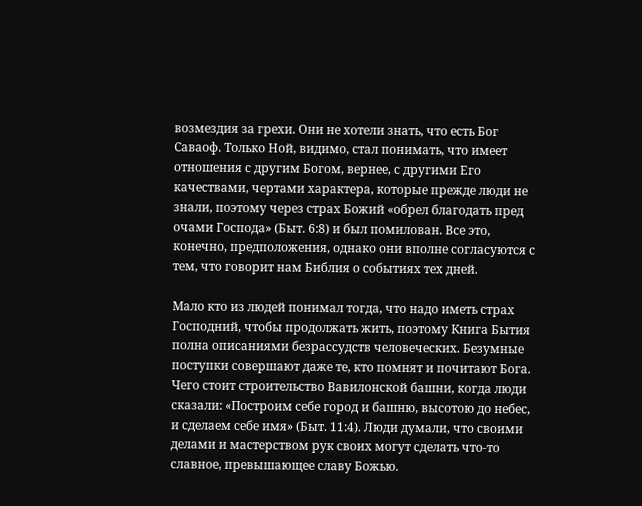возмездия за грехи. Они не хотели знать, что есть Бог Саваоф. Только Ной, видимо, стал понимать, что имеет отношения с другим Богом, вернее, с другими Его качествами, чертами характера, которые прежде люди не знали, поэтому через страх Божий «обрел благодать пред очами Господа» (Быт. 6:8) и был помилован. Все это, конечно, предположения, однако они вполне согласуются с тем, что говорит нам Библия о событиях тех дней.

Мало кто из людей понимал тогда, что надо иметь страх Господний, чтобы продолжать жить, поэтому Книга Бытия полна описаниями безрассудств человеческих. Безумные поступки совершают даже те, кто помнят и почитают Бога. Чего стоит строительство Вавилонской башни, когда люди сказали: «Построим себе город и башню, высотою до небес, и сделаем себе имя» (Быт. 11:4). Люди думали, что своими делами и мастерством рук своих могут сделать что-то славное, превышающее славу Божью.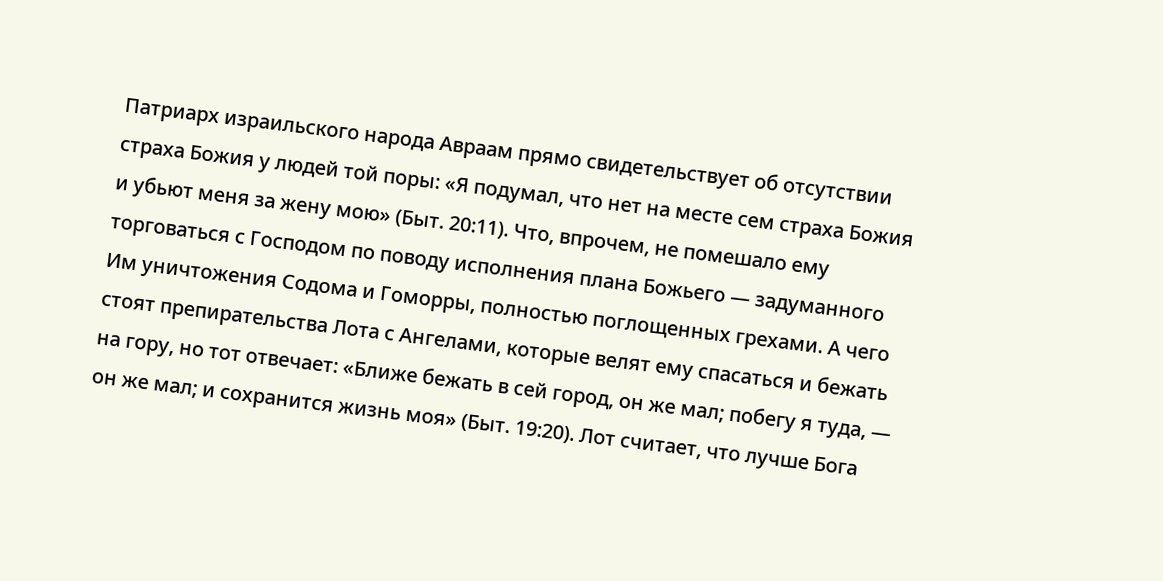Патриарх израильского народа Авраам прямо свидетельствует об отсутствии страха Божия у людей той поры: «Я подумал, что нет на месте сем страха Божия и убьют меня за жену мою» (Быт. 20:11). Что, впрочем, не помешало ему торговаться с Господом по поводу исполнения плана Божьего — задуманного Им уничтожения Содома и Гоморры, полностью поглощенных грехами. А чего стоят препирательства Лота с Ангелами, которые велят ему спасаться и бежать на гору, но тот отвечает: «Ближе бежать в сей город, он же мал; побегу я туда, — он же мал; и сохранится жизнь моя» (Быт. 19:20). Лот считает, что лучше Бога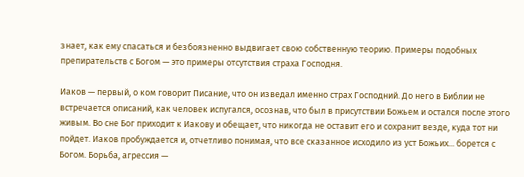знает, как ему спасаться и безбоязненно выдвигает свою собственную теорию. Примеры подобных препирательств с Богом — это примеры отсутствия страха Господня.

Иаков — первый, о ком говорит Писание, что он изведал именно страх Господний. До него в Библии не встречается описаний, как человек испугался, осознав, что был в присутствии Божьем и остался после этого живым. Во сне Бог приходит к Иакову и обещает, что никогда не оставит его и сохранит везде, куда тот ни пойдет. Иаков пробуждается и, отчетливо понимая, что все сказанное исходило из уст Божьих... борется с Богом. Борьба, агрессия —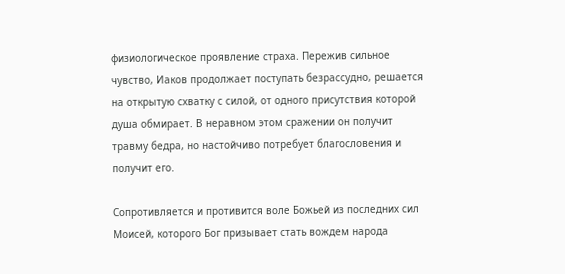физиологическое проявление страха. Пережив сильное чувство, Иаков продолжает поступать безрассудно, решается на открытую схватку с силой, от одного присутствия которой душа обмирает. В неравном этом сражении он получит травму бедра, но настойчиво потребует благословения и получит его.

Сопротивляется и противится воле Божьей из последних сил Моисей, которого Бог призывает стать вождем народа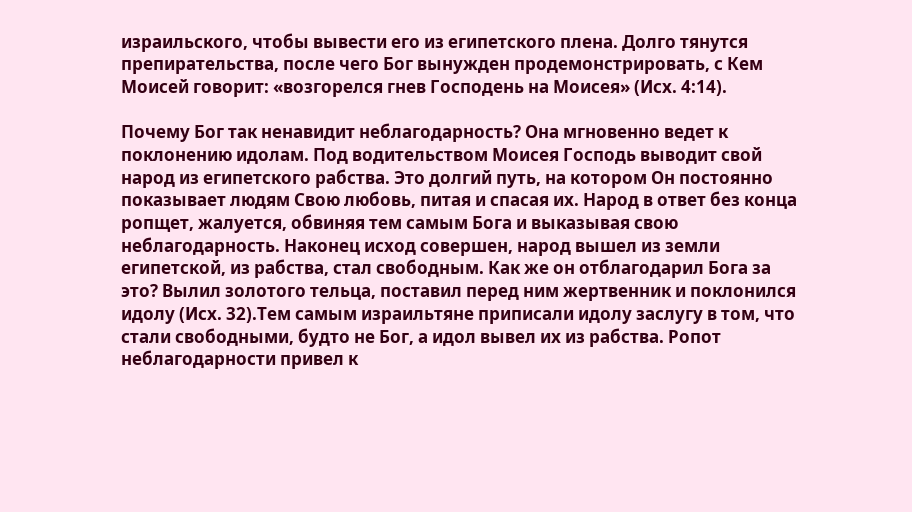израильского, чтобы вывести его из египетского плена. Долго тянутся препирательства, после чего Бог вынужден продемонстрировать, с Кем Моисей говорит: «возгорелся гнев Господень на Моисея» (Исх. 4:14).

Почему Бог так ненавидит неблагодарность? Она мгновенно ведет к поклонению идолам. Под водительством Моисея Господь выводит свой народ из египетского рабства. Это долгий путь, на котором Он постоянно показывает людям Свою любовь, питая и спасая их. Народ в ответ без конца ропщет, жалуется, обвиняя тем самым Бога и выказывая свою неблагодарность. Наконец исход совершен, народ вышел из земли египетской, из рабства, стал свободным. Как же он отблагодарил Бога за это? Вылил золотого тельца, поставил перед ним жертвенник и поклонился идолу (Исх. 32).Тем самым израильтяне приписали идолу заслугу в том, что стали свободными, будто не Бог, а идол вывел их из рабства. Ропот неблагодарности привел к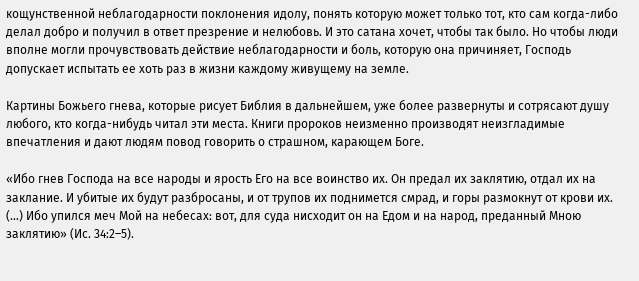кощунственной неблагодарности поклонения идолу, понять которую может только тот, кто сам когда-либо делал добро и получил в ответ презрение и нелюбовь. И это сатана хочет, чтобы так было. Но чтобы люди вполне могли прочувствовать действие неблагодарности и боль, которую она причиняет, Господь допускает испытать ее хоть раз в жизни каждому живущему на земле.

Картины Божьего гнева, которые рисует Библия в дальнейшем, уже более развернуты и сотрясают душу любого, кто когда-нибудь читал эти места. Книги пророков неизменно производят неизгладимые впечатления и дают людям повод говорить о страшном, карающем Боге.

«Ибо гнев Господа на все народы и ярость Его на все воинство их. Он предал их заклятию, отдал их на заклание. И убитые их будут разбросаны, и от трупов их поднимется смрад, и горы размокнут от крови их. (…) Ибо упился меч Мой на небесах: вот, для суда нисходит он на Едом и на народ, преданный Мною заклятию» (Ис. 34:2–5).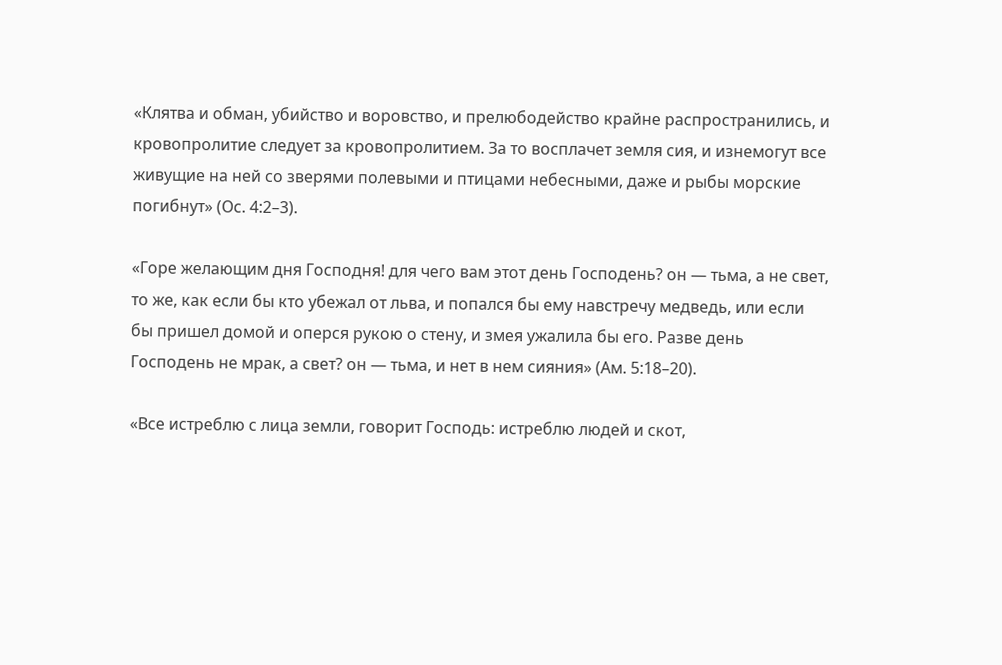«Клятва и обман, убийство и воровство, и прелюбодейство крайне распространились, и кровопролитие следует за кровопролитием. За то восплачет земля сия, и изнемогут все живущие на ней со зверями полевыми и птицами небесными, даже и рыбы морские погибнут» (Ос. 4:2–3).

«Горе желающим дня Господня! для чего вам этот день Господень? он — тьма, а не свет, то же, как если бы кто убежал от льва, и попался бы ему навстречу медведь, или если бы пришел домой и оперся рукою о стену, и змея ужалила бы его. Разве день Господень не мрак, а свет? он — тьма, и нет в нем сияния» (Ам. 5:18–20).

«Все истреблю с лица земли, говорит Господь: истреблю людей и скот,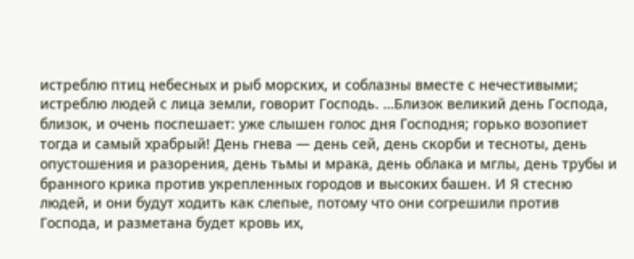истреблю птиц небесных и рыб морских, и соблазны вместе с нечестивыми; истреблю людей с лица земли, говорит Господь. …Близок великий день Господа, близок, и очень поспешает: уже слышен голос дня Господня; горько возопиет тогда и самый храбрый! День гнева — день сей, день скорби и тесноты, день опустошения и разорения, день тьмы и мрака, день облака и мглы, день трубы и бранного крика против укрепленных городов и высоких башен. И Я стесню людей, и они будут ходить как слепые, потому что они согрешили против Господа, и разметана будет кровь их,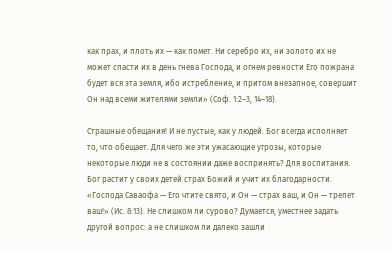как прах, и плоть их — как помет. Ни серебро их, ни золото их не может спасти их в день гнева Господа, и огнем ревности Его пожрана будет вся эта земля, ибо истребление, и притом внезапное, совершит Он над всеми жителями земли» (Соф. 1:2–3, 14–18).

Страшные обещания! И не пустые, как у людей. Бог всегда исполняет то, что обещает. Для чего же эти ужасающие угрозы, которые некоторые люди не в состоянии даже воспринять? Для воспитания. Бог растит у своих детей страх Божий и учит их благодарности. «Господа Саваофа — Его чтите свято, и Он — страх ваш, и Он — трепет ваш!» (Ис. 8:13). Не слишком ли сурово? Думается, уместнее задать другой вопрос: а не слишком ли далеко зашли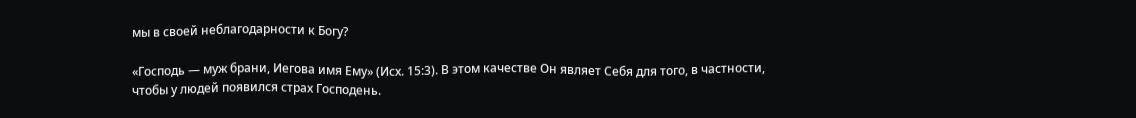мы в своей неблагодарности к Богу?

«Господь — муж брани, Иегова имя Ему» (Исх. 15:3). В этом качестве Он являет Себя для того, в частности, чтобы у людей появился страх Господень.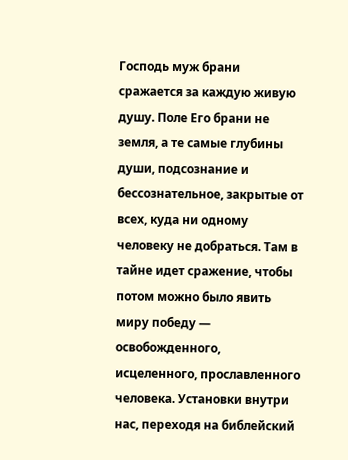Господь муж брани сражается за каждую живую душу. Поле Его брани не земля, а те самые глубины души, подсознание и бессознательное, закрытые от всех, куда ни одному человеку не добраться. Там в тайне идет сражение, чтобы потом можно было явить миру победу — освобожденного, исцеленного, прославленного человека. Установки внутри нас, переходя на библейский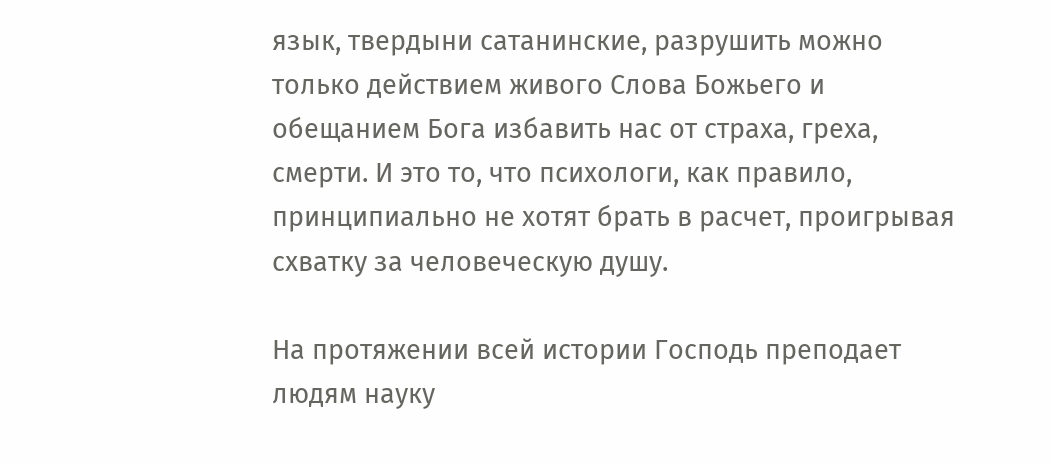язык, твердыни сатанинские, разрушить можно только действием живого Слова Божьего и обещанием Бога избавить нас от страха, греха, смерти. И это то, что психологи, как правило, принципиально не хотят брать в расчет, проигрывая схватку за человеческую душу.

На протяжении всей истории Господь преподает людям науку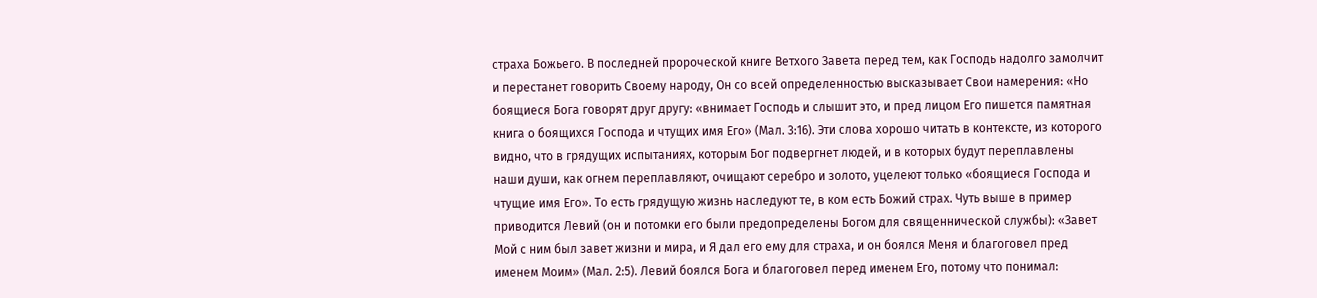страха Божьего. В последней пророческой книге Ветхого Завета перед тем, как Господь надолго замолчит и перестанет говорить Своему народу, Он со всей определенностью высказывает Свои намерения: «Но боящиеся Бога говорят друг другу: «внимает Господь и слышит это, и пред лицом Его пишется памятная книга о боящихся Господа и чтущих имя Его» (Мал. 3:16). Эти слова хорошо читать в контексте, из которого видно, что в грядущих испытаниях, которым Бог подвергнет людей, и в которых будут переплавлены наши души, как огнем переплавляют, очищают серебро и золото, уцелеют только «боящиеся Господа и чтущие имя Его». То есть грядущую жизнь наследуют те, в ком есть Божий страх. Чуть выше в пример приводится Левий (он и потомки его были предопределены Богом для священнической службы): «Завет Мой с ним был завет жизни и мира, и Я дал его ему для страха, и он боялся Меня и благоговел пред именем Моим» (Мал. 2:5). Левий боялся Бога и благоговел перед именем Его, потому что понимал: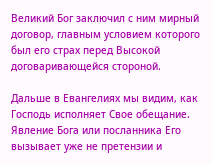Великий Бог заключил с ним мирный договор, главным условием которого был его страх перед Высокой договаривающейся стороной.

Дальше в Евангелиях мы видим, как Господь исполняет Свое обещание. Явление Бога или посланника Его вызывает уже не претензии и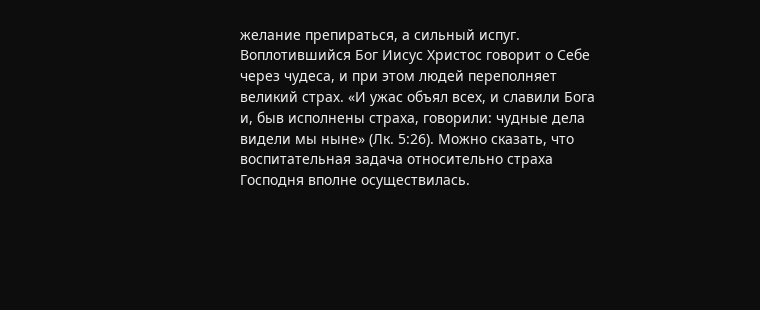желание препираться, а сильный испуг. Воплотившийся Бог Иисус Христос говорит о Себе через чудеса, и при этом людей переполняет великий страх. «И ужас объял всех, и славили Бога и, быв исполнены страха, говорили: чудные дела видели мы ныне» (Лк. 5:26). Можно сказать, что воспитательная задача относительно страха Господня вполне осуществилась.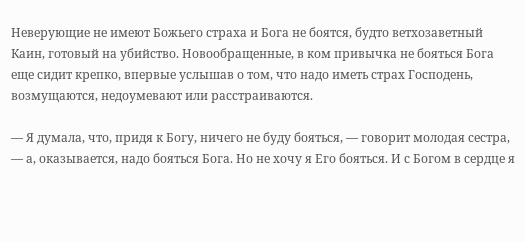Неверующие не имеют Божьего страха и Бога не боятся, будто ветхозаветный Каин, готовый на убийство. Новообращенные, в ком привычка не бояться Бога еще сидит крепко, впервые услышав о том, что надо иметь страх Господень, возмущаются, недоумевают или расстраиваются.

— Я думала, что, придя к Богу, ничего не буду бояться, — говорит молодая сестра, — а, оказывается, надо бояться Бога. Но не хочу я Его бояться. И с Богом в сердце я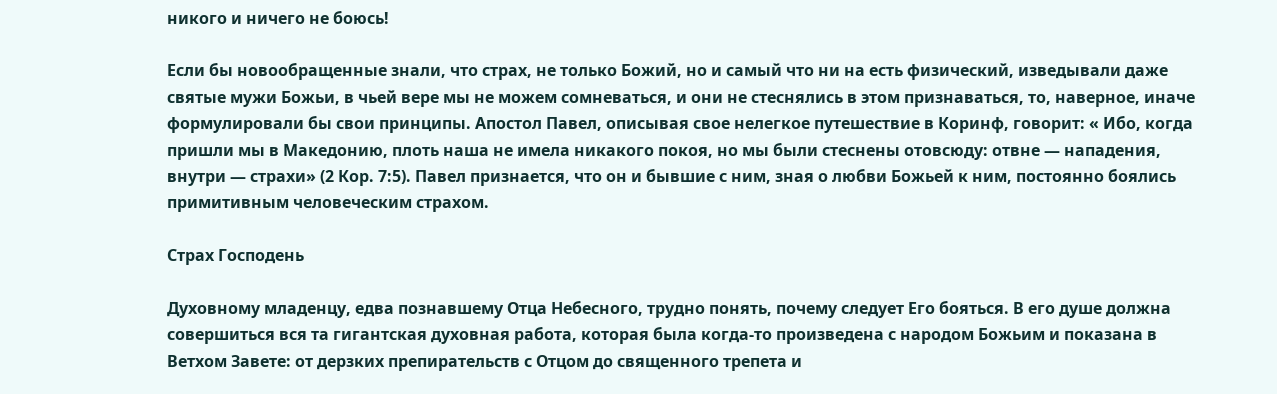никого и ничего не боюсь!

Если бы новообращенные знали, что страх, не только Божий, но и самый что ни на есть физический, изведывали даже святые мужи Божьи, в чьей вере мы не можем сомневаться, и они не стеснялись в этом признаваться, то, наверное, иначе формулировали бы свои принципы. Апостол Павел, описывая свое нелегкое путешествие в Коринф, говорит: « Ибо, когда пришли мы в Македонию, плоть наша не имела никакого покоя, но мы были стеснены отовсюду: отвне — нападения, внутри — страхи» (2 Кор. 7:5). Павел признается, что он и бывшие с ним, зная о любви Божьей к ним, постоянно боялись примитивным человеческим страхом.

Страх Господень

Духовному младенцу, едва познавшему Отца Небесного, трудно понять, почему следует Его бояться. В его душе должна совершиться вся та гигантская духовная работа, которая была когда-то произведена с народом Божьим и показана в Ветхом Завете: от дерзких препирательств с Отцом до священного трепета и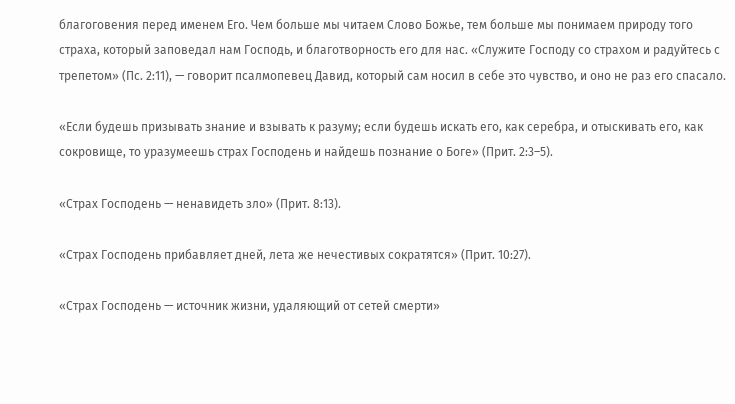благоговения перед именем Его. Чем больше мы читаем Слово Божье, тем больше мы понимаем природу того страха, который заповедал нам Господь, и благотворность его для нас. «Служите Господу со страхом и радуйтесь с трепетом» (Пс. 2:11), — говорит псалмопевец Давид, который сам носил в себе это чувство, и оно не раз его спасало.

«Если будешь призывать знание и взывать к разуму; если будешь искать его, как серебра, и отыскивать его, как сокровище, то уразумеешь страх Господень и найдешь познание о Боге» (Прит. 2:3–5).

«Страх Господень — ненавидеть зло» (Прит. 8:13).

«Страх Господень прибавляет дней, лета же нечестивых сократятся» (Прит. 10:27).

«Страх Господень — источник жизни, удаляющий от сетей смерти»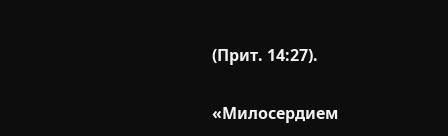(Прит. 14:27).

«Милосердием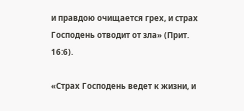и правдою очищается грех, и страх Господень отводит от зла» (Прит. 16:6).

«Страх Господень ведет к жизни, и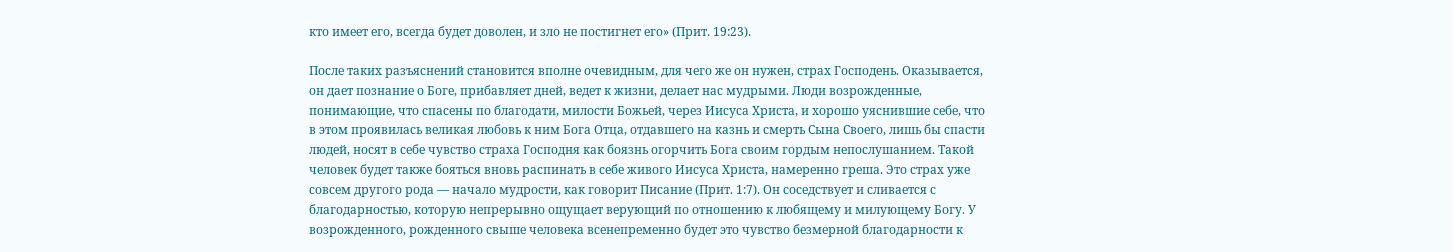кто имеет его, всегда будет доволен, и зло не постигнет его» (Прит. 19:23).

После таких разъяснений становится вполне очевидным, для чего же он нужен, страх Господень. Оказывается, он дает познание о Боге, прибавляет дней, ведет к жизни, делает нас мудрыми. Люди возрожденные, понимающие, что спасены по благодати, милости Божьей, через Иисуса Христа, и хорошо уяснившие себе, что в этом проявилась великая любовь к ним Бога Отца, отдавшего на казнь и смерть Сына Своего, лишь бы спасти людей, носят в себе чувство страха Господня как боязнь огорчить Бога своим гордым непослушанием. Такой человек будет также бояться вновь распинать в себе живого Иисуса Христа, намеренно греша. Это страх уже совсем другого рода — начало мудрости, как говорит Писание (Прит. 1:7). Он соседствует и сливается с благодарностью, которую непрерывно ощущает верующий по отношению к любящему и милующему Богу. У возрожденного, рожденного свыше человека всенепременно будет это чувство безмерной благодарности к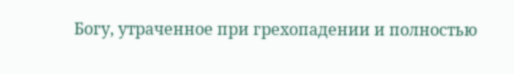Богу, утраченное при грехопадении и полностью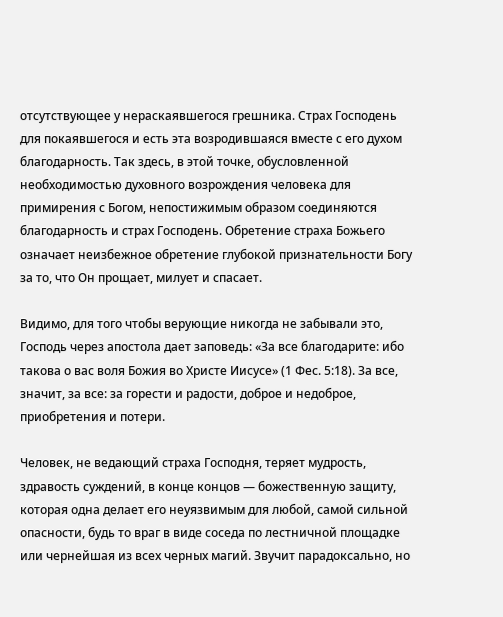отсутствующее у нераскаявшегося грешника. Страх Господень для покаявшегося и есть эта возродившаяся вместе с его духом благодарность. Так здесь, в этой точке, обусловленной необходимостью духовного возрождения человека для примирения с Богом, непостижимым образом соединяются благодарность и страх Господень. Обретение страха Божьего означает неизбежное обретение глубокой признательности Богу за то, что Он прощает, милует и спасает.

Видимо, для того чтобы верующие никогда не забывали это, Господь через апостола дает заповедь: «За все благодарите: ибо такова о вас воля Божия во Христе Иисусе» (1 Фес. 5:18). За все, значит, за все: за горести и радости, доброе и недоброе, приобретения и потери.

Человек, не ведающий страха Господня, теряет мудрость, здравость суждений, в конце концов — божественную защиту, которая одна делает его неуязвимым для любой, самой сильной опасности, будь то враг в виде соседа по лестничной площадке или чернейшая из всех черных магий. Звучит парадоксально, но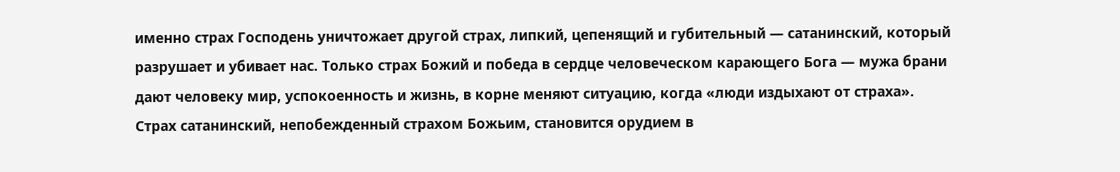именно страх Господень уничтожает другой страх, липкий, цепенящий и губительный — сатанинский, который разрушает и убивает нас. Только страх Божий и победа в сердце человеческом карающего Бога — мужа брани дают человеку мир, успокоенность и жизнь, в корне меняют ситуацию, когда «люди издыхают от страха». Страх сатанинский, непобежденный страхом Божьим, становится орудием в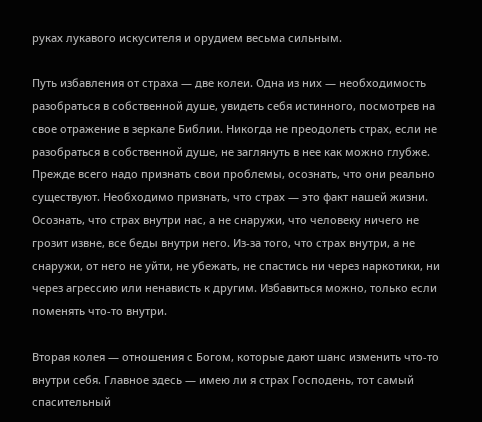руках лукавого искусителя и орудием весьма сильным.

Путь избавления от страха — две колеи. Одна из них — необходимость разобраться в собственной душе, увидеть себя истинного, посмотрев на свое отражение в зеркале Библии. Никогда не преодолеть страх, если не разобраться в собственной душе, не заглянуть в нее как можно глубже. Прежде всего надо признать свои проблемы, осознать, что они реально существуют. Необходимо признать, что страх — это факт нашей жизни. Осознать, что страх внутри нас, а не снаружи, что человеку ничего не грозит извне, все беды внутри него. Из-за того, что страх внутри, а не снаружи, от него не уйти, не убежать, не спастись ни через наркотики, ни через агрессию или ненависть к другим. Избавиться можно, только если поменять что-то внутри.

Вторая колея — отношения с Богом, которые дают шанс изменить что-то внутри себя. Главное здесь — имею ли я страх Господень, тот самый спасительный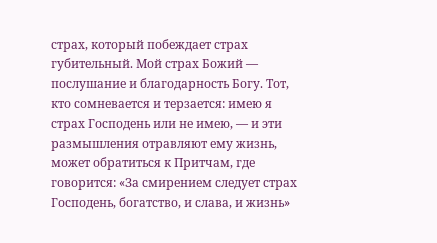страх, который побеждает страх губительный. Мой страх Божий — послушание и благодарность Богу. Тот, кто сомневается и терзается: имею я страх Господень или не имею, — и эти размышления отравляют ему жизнь, может обратиться к Притчам, где говорится: «За смирением следует страх Господень, богатство, и слава, и жизнь»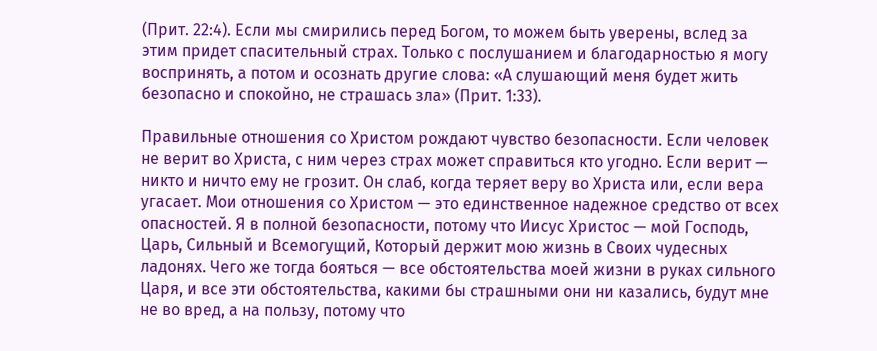(Прит. 22:4). Если мы смирились перед Богом, то можем быть уверены, вслед за этим придет спасительный страх. Только с послушанием и благодарностью я могу воспринять, а потом и осознать другие слова: «А слушающий меня будет жить безопасно и спокойно, не страшась зла» (Прит. 1:33).

Правильные отношения со Христом рождают чувство безопасности. Если человек не верит во Христа, с ним через страх может справиться кто угодно. Если верит — никто и ничто ему не грозит. Он слаб, когда теряет веру во Христа или, если вера угасает. Мои отношения со Христом — это единственное надежное средство от всех опасностей. Я в полной безопасности, потому что Иисус Христос — мой Господь, Царь, Сильный и Всемогущий, Который держит мою жизнь в Своих чудесных ладонях. Чего же тогда бояться — все обстоятельства моей жизни в руках сильного Царя, и все эти обстоятельства, какими бы страшными они ни казались, будут мне не во вред, а на пользу, потому что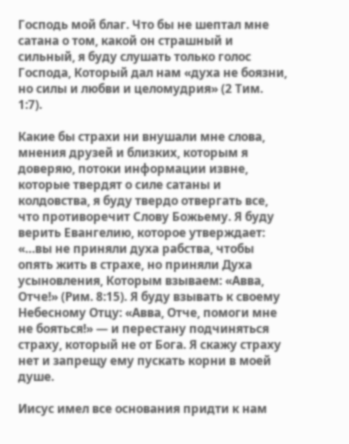Господь мой благ. Что бы не шептал мне сатана о том, какой он страшный и сильный, я буду слушать только голос Господа, Который дал нам «духа не боязни, но силы и любви и целомудрия» (2 Тим. 1:7).

Какие бы страхи ни внушали мне слова, мнения друзей и близких, которым я доверяю, потоки информации извне, которые твердят о силе сатаны и колдовства, я буду твердо отвергать все, что противоречит Слову Божьему. Я буду верить Евангелию, которое утверждает: «…вы не приняли духа рабства, чтобы опять жить в страхе, но приняли Духа усыновления, Которым взываем: «Авва, Отче!» (Рим. 8:15). Я буду взывать к своему Небесному Отцу: «Авва, Отче, помоги мне не бояться!» — и перестану подчиняться страху, который не от Бога. Я скажу страху нет и запрещу ему пускать корни в моей душе.

Иисус имел все основания придти к нам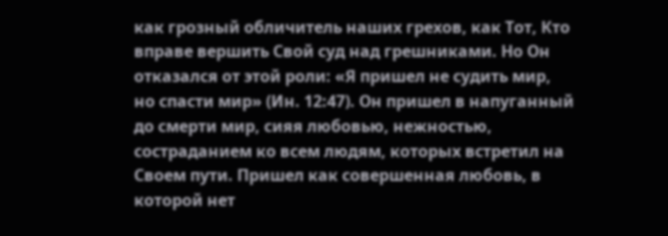как грозный обличитель наших грехов, как Тот, Кто вправе вершить Свой суд над грешниками. Но Он отказался от этой роли: «Я пришел не судить мир, но спасти мир» (Ин. 12:47). Он пришел в напуганный до смерти мир, сияя любовью, нежностью, состраданием ко всем людям, которых встретил на Своем пути. Пришел как совершенная любовь, в которой нет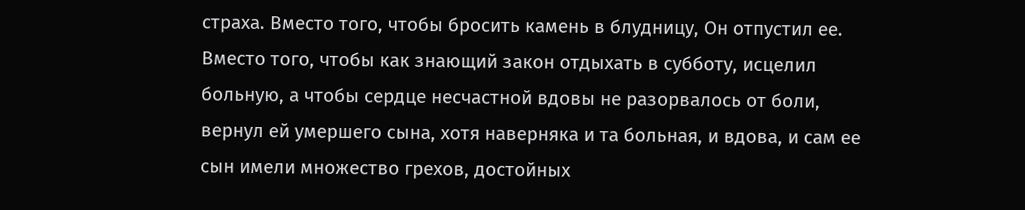страха. Вместо того, чтобы бросить камень в блудницу, Он отпустил ее. Вместо того, чтобы как знающий закон отдыхать в субботу, исцелил больную, а чтобы сердце несчастной вдовы не разорвалось от боли, вернул ей умершего сына, хотя наверняка и та больная, и вдова, и сам ее сын имели множество грехов, достойных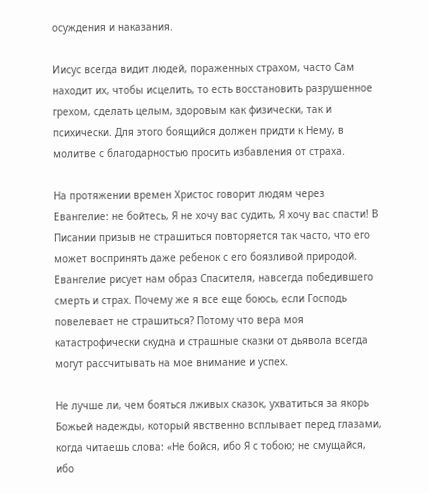осуждения и наказания.

Иисус всегда видит людей, пораженных страхом, часто Сам находит их, чтобы исцелить, то есть восстановить разрушенное грехом, сделать целым, здоровым как физически, так и психически. Для этого боящийся должен придти к Нему, в молитве с благодарностью просить избавления от страха.

На протяжении времен Христос говорит людям через Евангелие: не бойтесь, Я не хочу вас судить, Я хочу вас спасти! В Писании призыв не страшиться повторяется так часто, что его может воспринять даже ребенок с его боязливой природой. Евангелие рисует нам образ Спасителя, навсегда победившего смерть и страх. Почему же я все еще боюсь, если Господь повелевает не страшиться? Потому что вера моя катастрофически скудна и страшные сказки от дьявола всегда могут рассчитывать на мое внимание и успех.

Не лучше ли, чем бояться лживых сказок, ухватиться за якорь Божьей надежды, который явственно всплывает перед глазами, когда читаешь слова: «Не бойся, ибо Я с тобою; не смущайся, ибо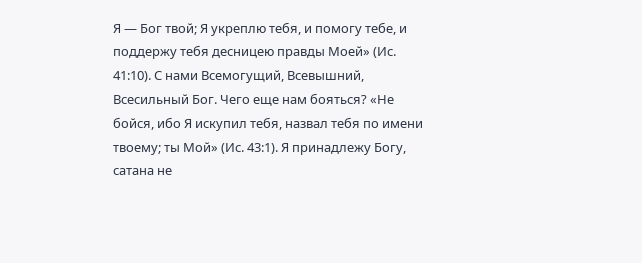Я — Бог твой; Я укреплю тебя, и помогу тебе, и поддержу тебя десницею правды Моей» (Ис. 41:10). С нами Всемогущий, Всевышний, Всесильный Бог. Чего еще нам бояться? «Не бойся, ибо Я искупил тебя, назвал тебя по имени твоему; ты Мой» (Ис. 43:1). Я принадлежу Богу, сатана не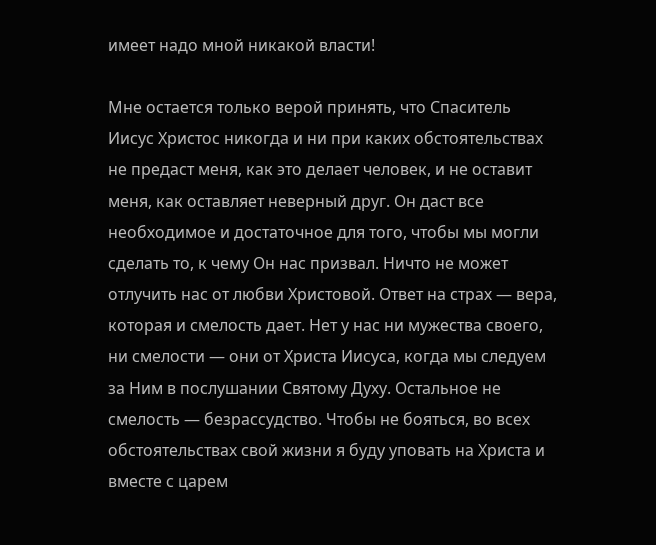имеет надо мной никакой власти!

Мне остается только верой принять, что Спаситель Иисус Христос никогда и ни при каких обстоятельствах не предаст меня, как это делает человек, и не оставит меня, как оставляет неверный друг. Он даст все необходимое и достаточное для того, чтобы мы могли сделать то, к чему Он нас призвал. Ничто не может отлучить нас от любви Христовой. Ответ на страх — вера, которая и смелость дает. Нет у нас ни мужества своего, ни смелости — они от Христа Иисуса, когда мы следуем за Ним в послушании Святому Духу. Остальное не смелость — безрассудство. Чтобы не бояться, во всех обстоятельствах свой жизни я буду уповать на Христа и вместе с царем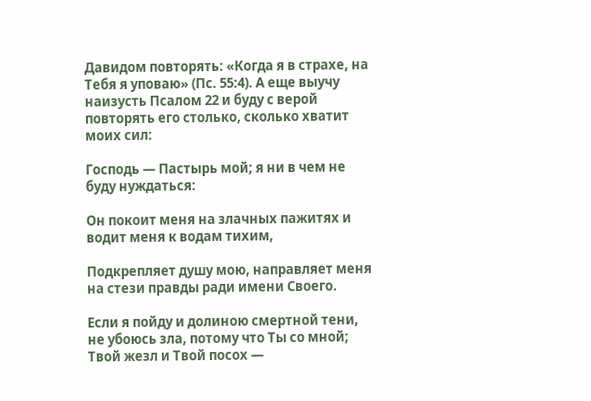Давидом повторять: «Когда я в страхе, на Тебя я уповаю» (Пс. 55:4). А еще выучу наизусть Псалом 22 и буду с верой повторять его столько, сколько хватит моих сил:

Господь — Пастырь мой; я ни в чем не буду нуждаться:

Он покоит меня на злачных пажитях и водит меня к водам тихим,

Подкрепляет душу мою, направляет меня на стези правды ради имени Своего.

Если я пойду и долиною смертной тени, не убоюсь зла, потому что Ты со мной; Твой жезл и Твой посох —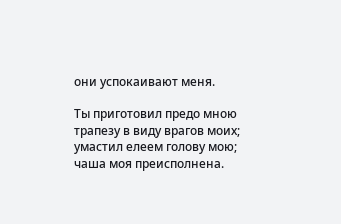они успокаивают меня.

Ты приготовил предо мною трапезу в виду врагов моих; умастил елеем голову мою; чаша моя преисполнена.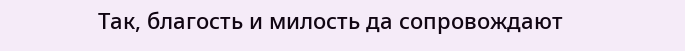Так, благость и милость да сопровождают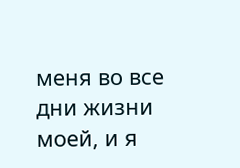меня во все дни жизни моей, и я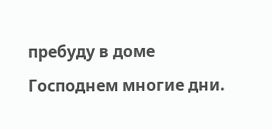пребуду в доме Господнем многие дни.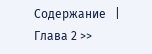Содержание   |   Глава 2 >>